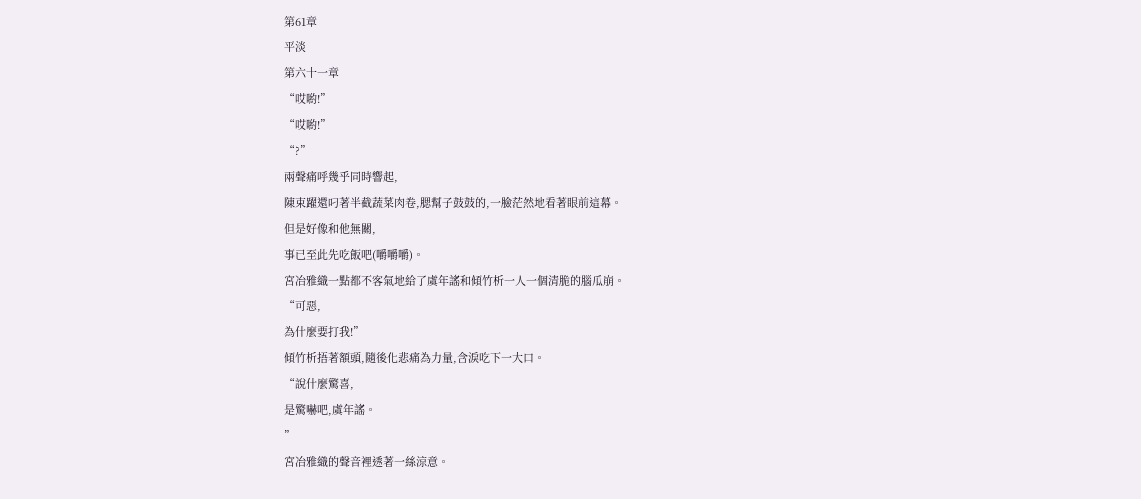第61章
平淡
第六十一章
“哎喲!”
“哎喲!”
“?”
兩聲痛呼幾乎同時響起,
陳束躍還叼著半截蔬菜肉卷,腮幫子鼓鼓的,一臉茫然地看著眼前這幕。
但是好像和他無關,
事已至此先吃飯吧(嚼嚼嚼)。
宮冶雅織一點都不客氣地給了虞年謠和傾竹析一人一個清脆的腦瓜崩。
“可惡,
為什麼要打我!”
傾竹析捂著額頭,隨後化悲痛為力量,含淚吃下一大口。
“說什麼驚喜,
是驚嚇吧,虞年謠。
”
宮冶雅織的聲音裡透著一絲涼意。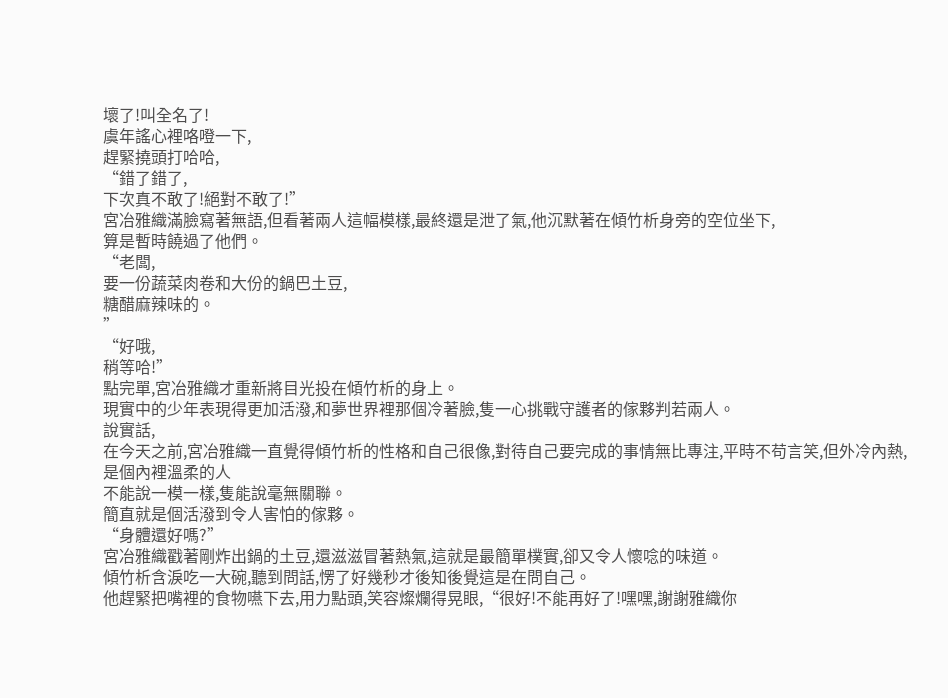壞了!叫全名了!
虞年謠心裡咯噔一下,
趕緊撓頭打哈哈,
“錯了錯了,
下次真不敢了!絕對不敢了!”
宮冶雅織滿臉寫著無語,但看著兩人這幅模樣,最終還是泄了氣,他沉默著在傾竹析身旁的空位坐下,
算是暫時饒過了他們。
“老闆,
要一份蔬菜肉卷和大份的鍋巴土豆,
糖醋麻辣味的。
”
“好哦,
稍等哈!”
點完單,宮冶雅織才重新將目光投在傾竹析的身上。
現實中的少年表現得更加活潑,和夢世界裡那個冷著臉,隻一心挑戰守護者的傢夥判若兩人。
說實話,
在今天之前,宮冶雅織一直覺得傾竹析的性格和自己很像,對待自己要完成的事情無比專注,平時不苟言笑,但外冷內熱,
是個內裡溫柔的人
不能說一模一樣,隻能說毫無關聯。
簡直就是個活潑到令人害怕的傢夥。
“身體還好嗎?”
宮冶雅織戳著剛炸出鍋的土豆,還滋滋冒著熱氣,這就是最簡單樸實,卻又令人懷唸的味道。
傾竹析含淚吃一大碗,聽到問話,愣了好幾秒才後知後覺這是在問自己。
他趕緊把嘴裡的食物嚥下去,用力點頭,笑容燦爛得晃眼,“很好!不能再好了!嘿嘿,謝謝雅織你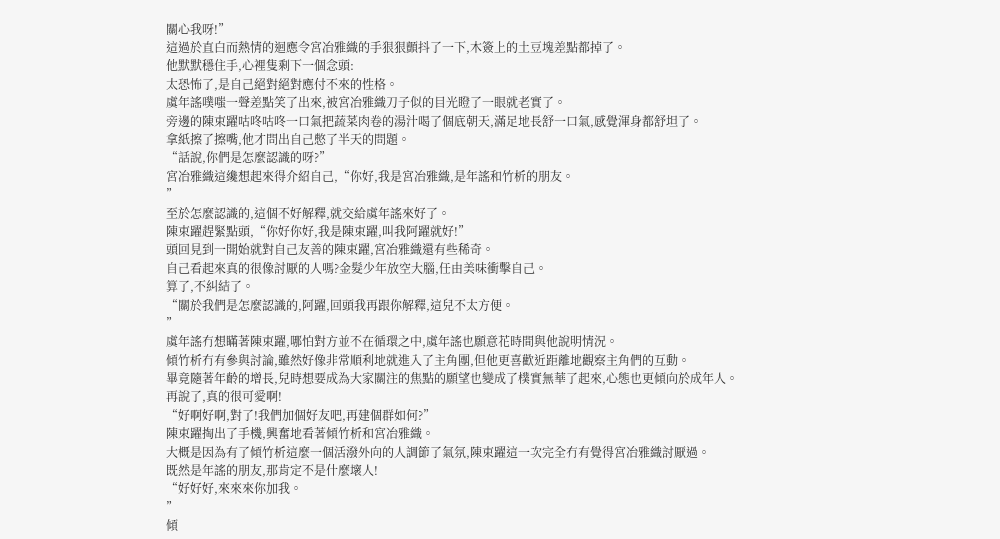關心我呀!”
這過於直白而熱情的迴應令宮冶雅織的手狠狠顫抖了一下,木簽上的土豆塊差點都掉了。
他默默穩住手,心裡隻剩下一個念頭:
太恐怖了,是自己絕對絕對應付不來的性格。
虞年謠噗嗤一聲差點笑了出來,被宮冶雅織刀子似的目光瞪了一眼就老實了。
旁邊的陳束躍咕咚咕咚一口氣把蔬菜肉卷的湯汁喝了個底朝天,滿足地長舒一口氣,感覺渾身都舒坦了。
拿紙擦了擦嘴,他才問出自己憋了半天的問題。
“話說,你們是怎麼認識的呀?”
宮冶雅織這纔想起來得介紹自己,“你好,我是宮冶雅織,是年謠和竹析的朋友。
”
至於怎麼認識的,這個不好解釋,就交給虞年謠來好了。
陳束躍趕緊點頭,“你好你好,我是陳束躍,叫我阿躍就好!”
頭回見到一開始就對自己友善的陳束躍,宮冶雅織還有些稀奇。
自己看起來真的很像討厭的人嗎?金髮少年放空大腦,任由美味衝擊自己。
算了,不糾結了。
“關於我們是怎麼認識的,阿躍,回頭我再跟你解釋,這兒不太方便。
”
虞年謠冇想瞞著陳束躍,哪怕對方並不在循環之中,虞年謠也願意花時間與他說明情況。
傾竹析冇有參與討論,雖然好像非常順利地就進入了主角團,但他更喜歡近距離地觀察主角們的互動。
畢竟隨著年齡的增長,兒時想要成為大家關注的焦點的願望也變成了樸實無華了起來,心態也更傾向於成年人。
再說了,真的很可愛啊!
“好啊好啊,對了!我們加個好友吧,再建個群如何?”
陳束躍掏出了手機,興奮地看著傾竹析和宮冶雅織。
大概是因為有了傾竹析這麼一個活潑外向的人調節了氣氛,陳束躍這一次完全冇有覺得宮冶雅織討厭過。
既然是年謠的朋友,那肯定不是什麼壞人!
“好好好,來來來你加我。
”
傾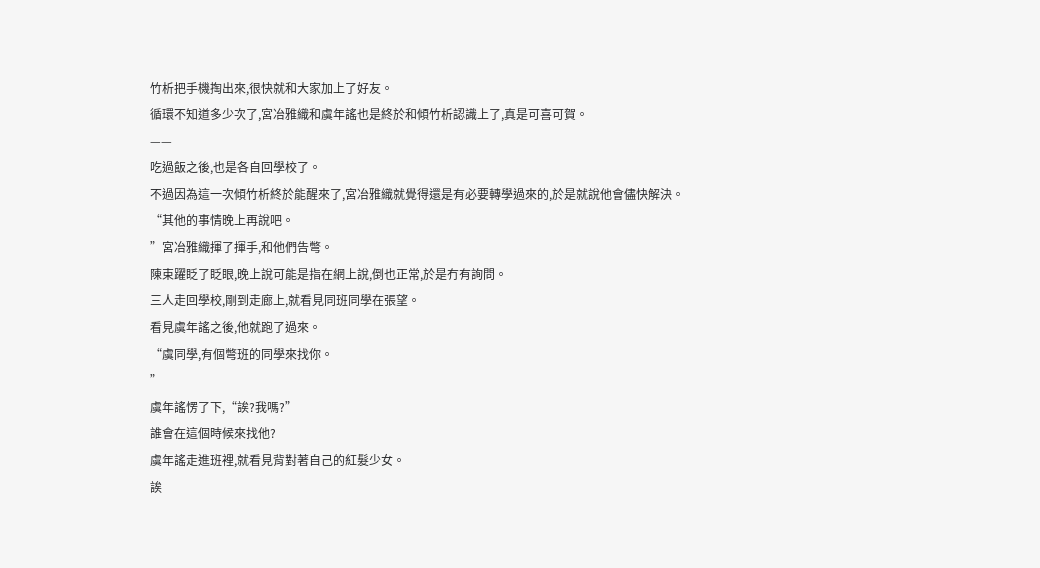竹析把手機掏出來,很快就和大家加上了好友。
循環不知道多少次了,宮冶雅織和虞年謠也是終於和傾竹析認識上了,真是可喜可賀。
——
吃過飯之後,也是各自回學校了。
不過因為這一次傾竹析終於能醒來了,宮冶雅織就覺得還是有必要轉學過來的,於是就說他會儘快解決。
“其他的事情晚上再說吧。
”宮冶雅織揮了揮手,和他們告彆。
陳束躍眨了眨眼,晚上說可能是指在網上說,倒也正常,於是冇有詢問。
三人走回學校,剛到走廊上,就看見同班同學在張望。
看見虞年謠之後,他就跑了過來。
“虞同學,有個彆班的同學來找你。
”
虞年謠愣了下,“誒?我嗎?”
誰會在這個時候來找他?
虞年謠走進班裡,就看見背對著自己的紅髮少女。
誒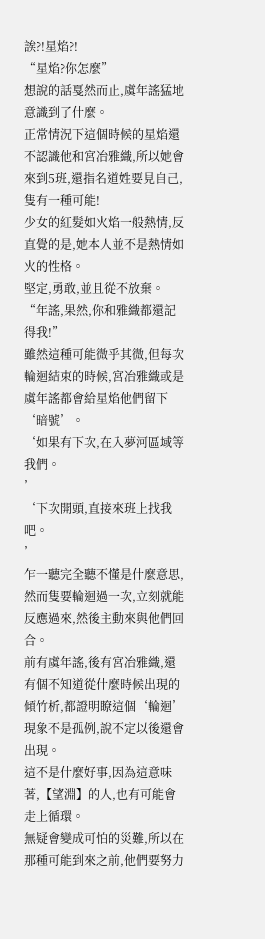誒?!星焰?!
“星焰?你怎麼”
想說的話戛然而止,虞年謠猛地意識到了什麼。
正常情況下這個時候的星焰還不認識他和宮冶雅織,所以她會來到5班,還指名道姓要見自己,隻有一種可能!
少女的紅髮如火焰一般熱情,反直覺的是,她本人並不是熱情如火的性格。
堅定,勇敢,並且從不放棄。
“年謠,果然,你和雅織都還記得我!”
雖然這種可能微乎其微,但每次輪迴結束的時候,宮冶雅織或是虞年謠都會給星焰他們留下‘暗號’。
‘如果有下次,在入夢河區域等我們。
’
‘下次開頭,直接來班上找我吧。
’
乍一聽完全聽不懂是什麼意思,然而隻要輪迴過一次,立刻就能反應過來,然後主動來與他們回合。
前有虞年謠,後有宮冶雅織,還有個不知道從什麼時候出現的傾竹析,都證明瞭這個‘輪迴’現象不是孤例,說不定以後還會出現。
這不是什麼好事,因為這意味著,【望淵】的人,也有可能會走上循環。
無疑會變成可怕的災難,所以在那種可能到來之前,他們要努力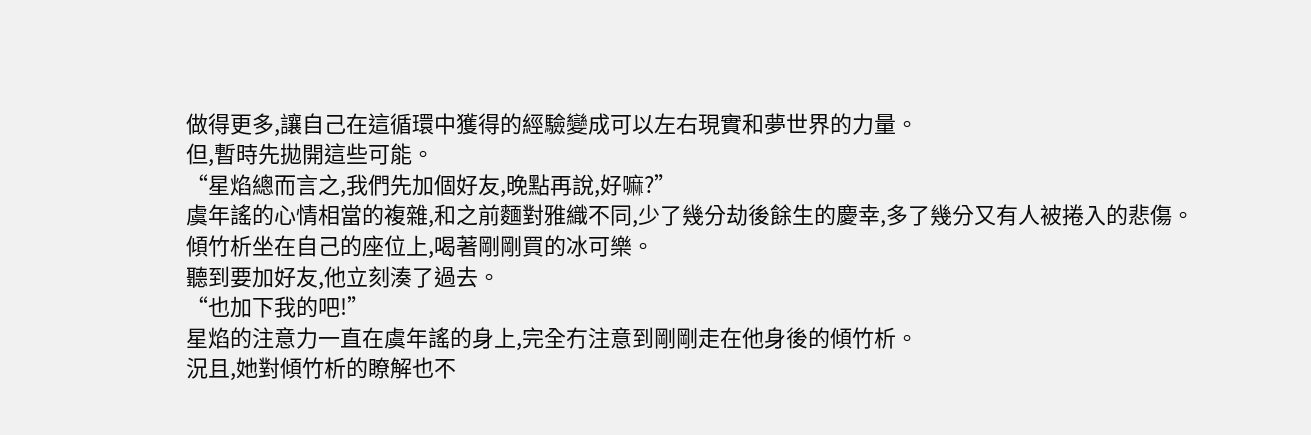做得更多,讓自己在這循環中獲得的經驗變成可以左右現實和夢世界的力量。
但,暫時先拋開這些可能。
“星焰總而言之,我們先加個好友,晚點再說,好嘛?”
虞年謠的心情相當的複雜,和之前麵對雅織不同,少了幾分劫後餘生的慶幸,多了幾分又有人被捲入的悲傷。
傾竹析坐在自己的座位上,喝著剛剛買的冰可樂。
聽到要加好友,他立刻湊了過去。
“也加下我的吧!”
星焰的注意力一直在虞年謠的身上,完全冇注意到剛剛走在他身後的傾竹析。
況且,她對傾竹析的瞭解也不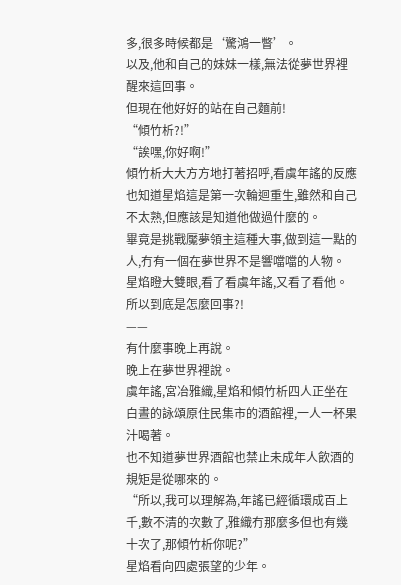多,很多時候都是‘驚鴻一瞥’。
以及,他和自己的妹妹一樣,無法從夢世界裡醒來這回事。
但現在他好好的站在自己麵前!
“傾竹析?!”
“誒嘿,你好啊!”
傾竹析大大方方地打著招呼,看虞年謠的反應也知道星焰這是第一次輪迴重生,雖然和自己不太熟,但應該是知道他做過什麼的。
畢竟是挑戰魘夢領主這種大事,做到這一點的人,冇有一個在夢世界不是響噹噹的人物。
星焰瞪大雙眼,看了看虞年謠,又看了看他。
所以到底是怎麼回事?!
——
有什麼事晚上再說。
晚上在夢世界裡說。
虞年謠,宮冶雅織,星焰和傾竹析四人正坐在白晝的詠頌原住民集市的酒館裡,一人一杯果汁喝著。
也不知道夢世界酒館也禁止未成年人飲酒的規矩是從哪來的。
“所以,我可以理解為,年謠已經循環成百上千,數不清的次數了,雅織冇那麼多但也有幾十次了,那傾竹析你呢?”
星焰看向四處張望的少年。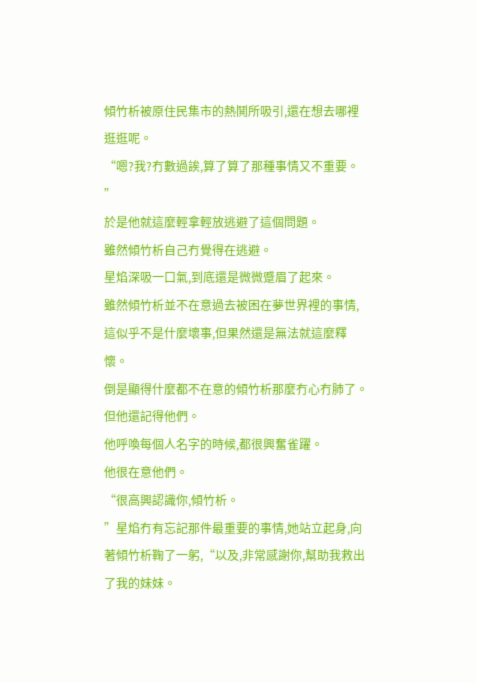傾竹析被原住民集市的熱鬨所吸引,還在想去哪裡逛逛呢。
“嗯?我?冇數過誒,算了算了那種事情又不重要。
”
於是他就這麼輕拿輕放逃避了這個問題。
雖然傾竹析自己冇覺得在逃避。
星焰深吸一口氣,到底還是微微蹙眉了起來。
雖然傾竹析並不在意過去被困在夢世界裡的事情,這似乎不是什麼壞事,但果然還是無法就這麼釋懷。
倒是顯得什麼都不在意的傾竹析那麼冇心冇肺了。
但他還記得他們。
他呼喚每個人名字的時候,都很興奮雀躍。
他很在意他們。
“很高興認識你,傾竹析。
”星焰冇有忘記那件最重要的事情,她站立起身,向著傾竹析鞠了一躬,“以及,非常感謝你,幫助我救出了我的妹妹。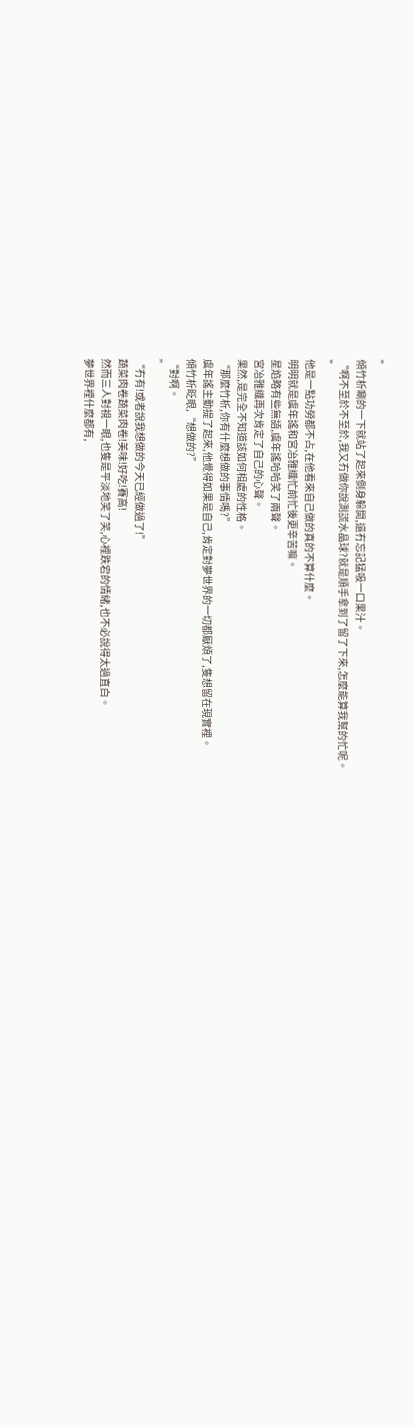”
傾竹析唰的一下就站了起來側身躲開,還冇忘記猛吸一口果汁。
“啊不至於不至於,我又冇做你說測謊水晶球?就是順手拿到了留了下來,怎麼能算我幫的忙呢。
”
他是一點功勞都不占,在他看來自己做的真的不算什麼。
明明就是虞年謠和宮冶雅織忙前忙後更辛苦嘛。
星焰略有些無語,虞年謠哈哈笑了兩聲。
宮冶雅織再次肯定了自己的心聲。
果然,是完全不知道該如何相處的性格。
“那麼竹析,你有什麼想做的事情嗎?”
虞年謠主動提了起來,他覺得如果是自己,肯定對夢世界的一切都厭煩了,隻想留在現實裡。
傾竹析眨眼,“想做的?”
“對啊。
”
“冇有!或者說我想做的今天已經做過了!”
蔬菜肉卷蔬菜肉卷!美味!好吃!賽高!
然而三人對視一眼,也隻是平淡地笑了笑,心裡跌宕的情緒,也不必說得太過直白。
夢世界裡什麼都有,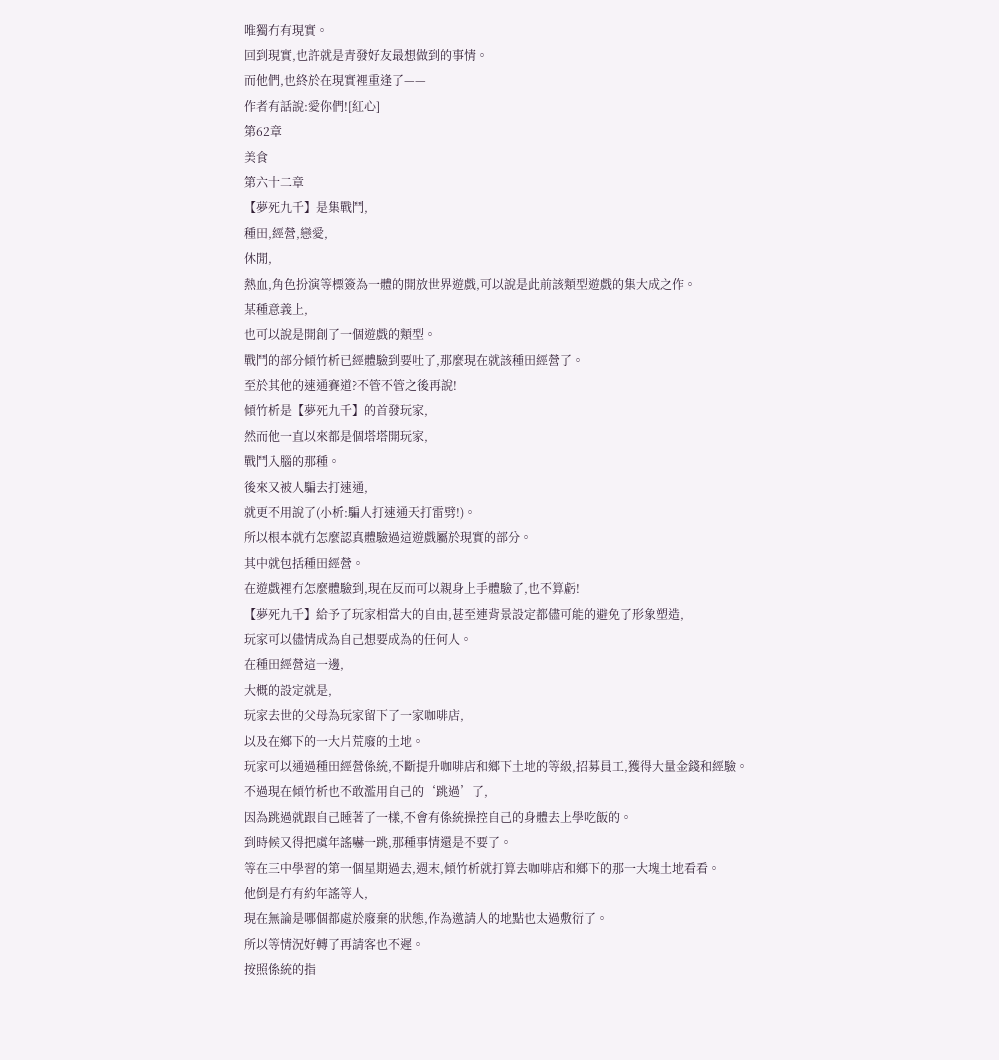唯獨冇有現實。
回到現實,也許就是青發好友最想做到的事情。
而他們,也終於在現實裡重逢了——
作者有話說:愛你們![紅心]
第62章
美食
第六十二章
【夢死九千】是集戰鬥,
種田,經營,戀愛,
休閒,
熱血,角色扮演等標簽為一體的開放世界遊戲,可以說是此前該類型遊戲的集大成之作。
某種意義上,
也可以說是開創了一個遊戲的類型。
戰鬥的部分傾竹析已經體驗到要吐了,那麼現在就該種田經營了。
至於其他的速通賽道?不管不管之後再說!
傾竹析是【夢死九千】的首發玩家,
然而他一直以來都是個塔塔開玩家,
戰鬥入腦的那種。
後來又被人騙去打速通,
就更不用說了(小析:騙人打速通天打雷劈!)。
所以根本就冇怎麼認真體驗過這遊戲屬於現實的部分。
其中就包括種田經營。
在遊戲裡冇怎麼體驗到,現在反而可以親身上手體驗了,也不算虧!
【夢死九千】給予了玩家相當大的自由,甚至連背景設定都儘可能的避免了形象塑造,
玩家可以儘情成為自己想要成為的任何人。
在種田經營這一邊,
大概的設定就是,
玩家去世的父母為玩家留下了一家咖啡店,
以及在鄉下的一大片荒廢的土地。
玩家可以通過種田經營係統,不斷提升咖啡店和鄉下土地的等級,招募員工,獲得大量金錢和經驗。
不過現在傾竹析也不敢濫用自己的‘跳過’了,
因為跳過就跟自己睡著了一樣,不會有係統操控自己的身體去上學吃飯的。
到時候又得把虞年謠嚇一跳,那種事情還是不要了。
等在三中學習的第一個星期過去,週末,傾竹析就打算去咖啡店和鄉下的那一大塊土地看看。
他倒是冇有約年謠等人,
現在無論是哪個都處於廢棄的狀態,作為邀請人的地點也太過敷衍了。
所以等情況好轉了再請客也不遲。
按照係統的指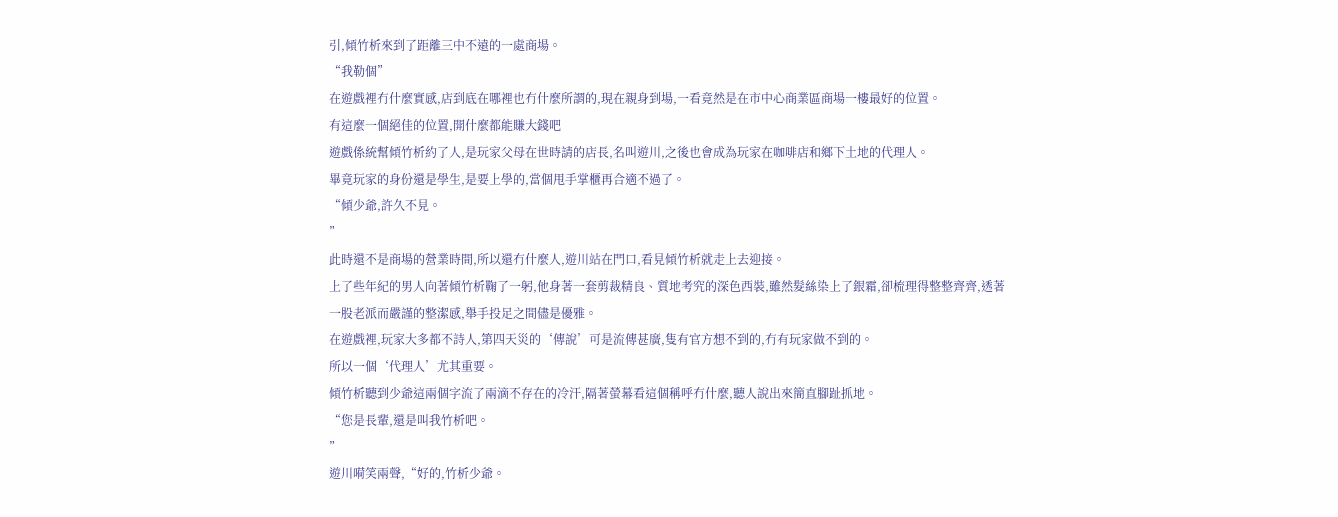引,傾竹析來到了距離三中不遠的一處商場。
“我勒個”
在遊戲裡冇什麼實感,店到底在哪裡也冇什麼所謂的,現在親身到場,一看竟然是在市中心商業區商場一樓最好的位置。
有這麼一個絕佳的位置,開什麼都能賺大錢吧
遊戲係統幫傾竹析約了人,是玩家父母在世時請的店長,名叫遊川,之後也會成為玩家在咖啡店和鄉下土地的代理人。
畢竟玩家的身份還是學生,是要上學的,當個甩手掌櫃再合適不過了。
“傾少爺,許久不見。
”
此時還不是商場的營業時間,所以還冇什麼人,遊川站在門口,看見傾竹析就走上去迎接。
上了些年紀的男人向著傾竹析鞠了一躬,他身著一套剪裁精良、質地考究的深色西裝,雖然髮絲染上了銀霜,卻梳理得整整齊齊,透著一股老派而嚴謹的整潔感,舉手投足之間儘是優雅。
在遊戲裡,玩家大多都不詩人,第四天災的‘傳說’可是流傳甚廣,隻有官方想不到的,冇有玩家做不到的。
所以一個‘代理人’尤其重要。
傾竹析聽到少爺這兩個字流了兩滴不存在的冷汗,隔著螢幕看這個稱呼冇什麼,聽人說出來簡直腳趾抓地。
“您是長輩,還是叫我竹析吧。
”
遊川嗬笑兩聲,“好的,竹析少爺。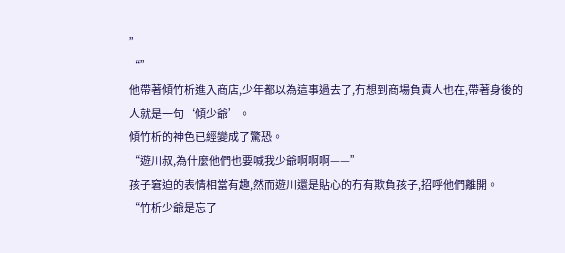”
“”
他帶著傾竹析進入商店,少年都以為這事過去了,冇想到商場負責人也在,帶著身後的人就是一句‘傾少爺’。
傾竹析的神色已經變成了驚恐。
“遊川叔,為什麼他們也要喊我少爺啊啊啊——”
孩子窘迫的表情相當有趣,然而遊川還是貼心的冇有欺負孩子,招呼他們離開。
“竹析少爺是忘了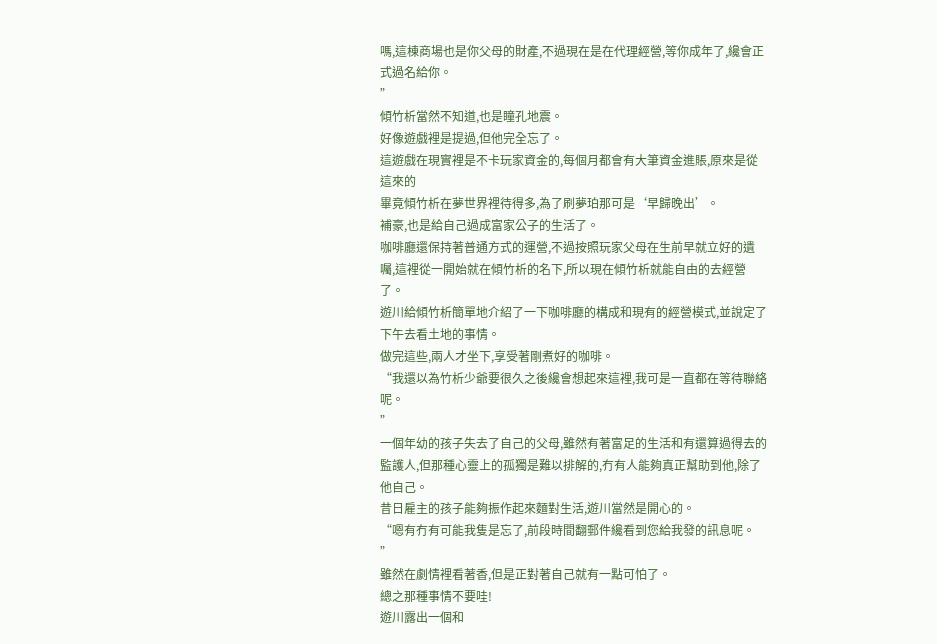嗎,這棟商場也是你父母的財產,不過現在是在代理經營,等你成年了,纔會正式過名給你。
”
傾竹析當然不知道,也是瞳孔地震。
好像遊戲裡是提過,但他完全忘了。
這遊戲在現實裡是不卡玩家資金的,每個月都會有大筆資金進賬,原來是從這來的
畢竟傾竹析在夢世界裡待得多,為了刷夢珀那可是‘早歸晚出’。
補豪,也是給自己過成富家公子的生活了。
咖啡廳還保持著普通方式的運營,不過按照玩家父母在生前早就立好的遺囑,這裡從一開始就在傾竹析的名下,所以現在傾竹析就能自由的去經營了。
遊川給傾竹析簡單地介紹了一下咖啡廳的構成和現有的經營模式,並說定了下午去看土地的事情。
做完這些,兩人才坐下,享受著剛煮好的咖啡。
“我還以為竹析少爺要很久之後纔會想起來這裡,我可是一直都在等待聯絡呢。
”
一個年幼的孩子失去了自己的父母,雖然有著富足的生活和有還算過得去的監護人,但那種心靈上的孤獨是難以排解的,冇有人能夠真正幫助到他,除了他自己。
昔日雇主的孩子能夠振作起來麵對生活,遊川當然是開心的。
“嗯有冇有可能我隻是忘了,前段時間翻郵件纔看到您給我發的訊息呢。
”
雖然在劇情裡看著香,但是正對著自己就有一點可怕了。
總之那種事情不要哇!
遊川露出一個和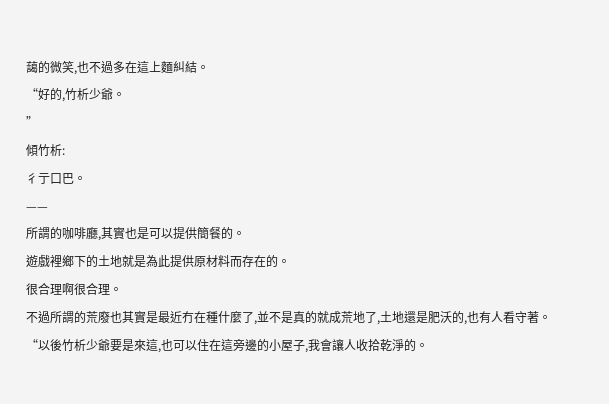藹的微笑,也不過多在這上麵糾結。
“好的,竹析少爺。
”
傾竹析:
彳亍口巴。
——
所謂的咖啡廳,其實也是可以提供簡餐的。
遊戲裡鄉下的土地就是為此提供原材料而存在的。
很合理啊很合理。
不過所謂的荒廢也其實是最近冇在種什麼了,並不是真的就成荒地了,土地還是肥沃的,也有人看守著。
“以後竹析少爺要是來這,也可以住在這旁邊的小屋子,我會讓人收拾乾淨的。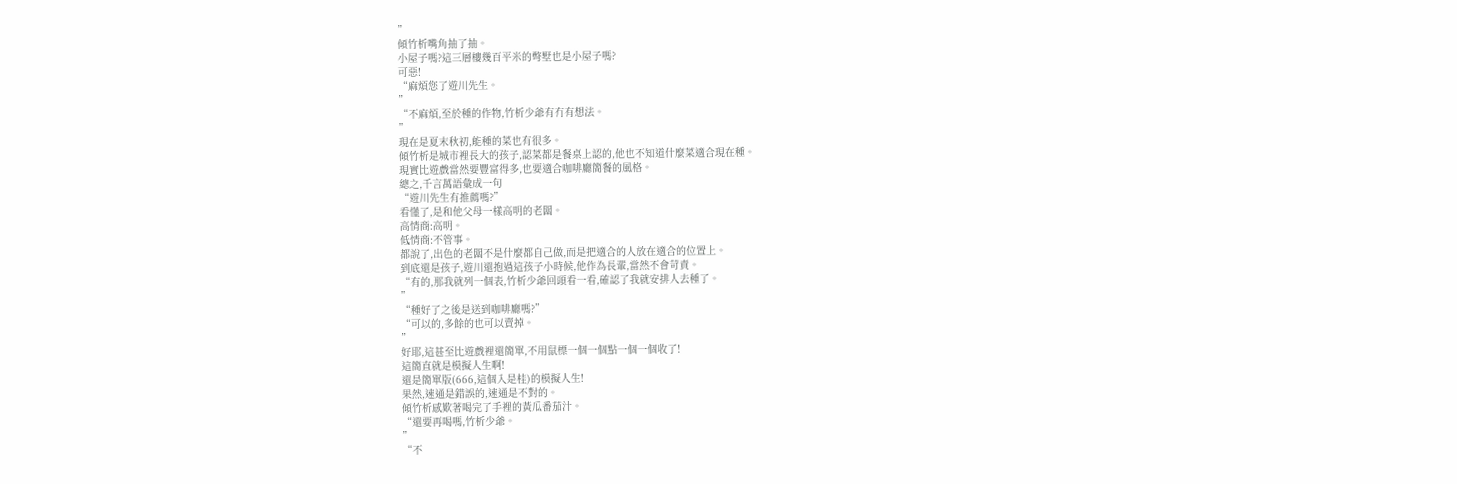”
傾竹析嘴角抽了抽。
小屋子嗎?這三層樓幾百平米的彆墅也是小屋子嗎?
可惡!
“麻煩您了遊川先生。
”
“不麻煩,至於種的作物,竹析少爺有冇有想法。
”
現在是夏末秋初,能種的菜也有很多。
傾竹析是城市裡長大的孩子,認菜都是餐桌上認的,他也不知道什麼菜適合現在種。
現實比遊戲當然要豐富得多,也要適合咖啡廳簡餐的風格。
總之,千言萬語彙成一句
“遊川先生有推薦嗎?”
看懂了,是和他父母一樣高明的老闆。
高情商:高明。
低情商:不管事。
都說了,出色的老闆不是什麼都自己做,而是把適合的人放在適合的位置上。
到底還是孩子,遊川還抱過這孩子小時候,他作為長輩,當然不會苛責。
“有的,那我就列一個表,竹析少爺回頭看一看,確認了我就安排人去種了。
”
“種好了之後是送到咖啡廳嗎?”
“可以的,多餘的也可以賣掉。
”
好耶,這甚至比遊戲裡還簡單,不用鼠標一個一個點一個一個收了!
這簡直就是模擬人生啊!
還是簡單版(666,這個入是桂)的模擬人生!
果然,速通是錯誤的,速通是不對的。
傾竹析感歎著喝完了手裡的黃瓜番茄汁。
“還要再喝嗎,竹析少爺。
”
“不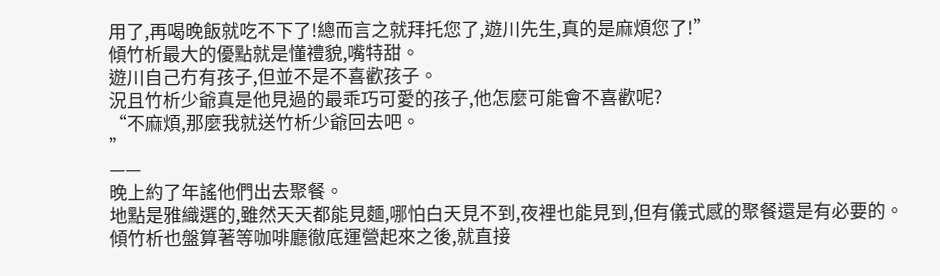用了,再喝晚飯就吃不下了!總而言之就拜托您了,遊川先生,真的是麻煩您了!”
傾竹析最大的優點就是懂禮貌,嘴特甜。
遊川自己冇有孩子,但並不是不喜歡孩子。
況且竹析少爺真是他見過的最乖巧可愛的孩子,他怎麼可能會不喜歡呢?
“不麻煩,那麼我就送竹析少爺回去吧。
”
——
晚上約了年謠他們出去聚餐。
地點是雅織選的,雖然天天都能見麵,哪怕白天見不到,夜裡也能見到,但有儀式感的聚餐還是有必要的。
傾竹析也盤算著等咖啡廳徹底運營起來之後,就直接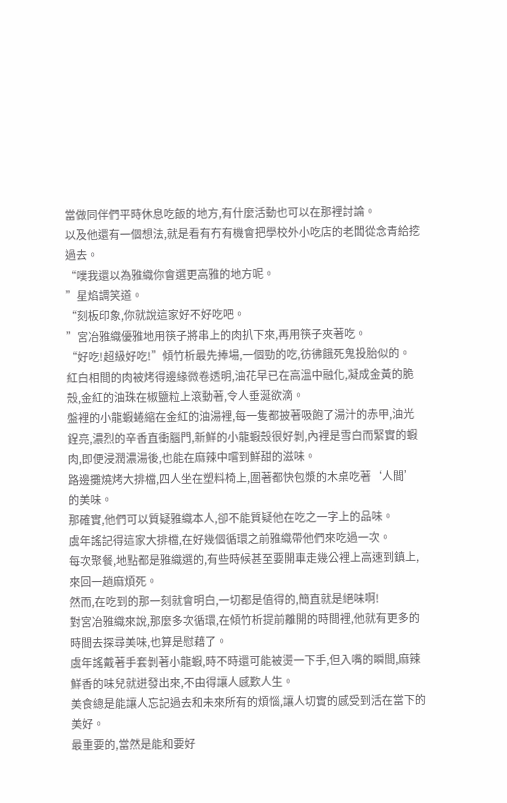當做同伴們平時休息吃飯的地方,有什麼活動也可以在那裡討論。
以及他還有一個想法,就是看有冇有機會把學校外小吃店的老闆從念青給挖過去。
“噗我還以為雅織你會選更高雅的地方呢。
”星焰調笑道。
“刻板印象,你就說這家好不好吃吧。
”宮冶雅織優雅地用筷子將串上的肉扒下來,再用筷子夾著吃。
“好吃!超級好吃!”傾竹析最先捧場,一個勁的吃,彷彿餓死鬼投胎似的。
紅白相間的肉被烤得邊緣微卷透明,油花早已在高溫中融化,凝成金黃的脆殼,金紅的油珠在椒鹽粒上滾動著,令人垂涎欲滴。
盤裡的小龍蝦蜷縮在金紅的油湯裡,每一隻都披著吸飽了湯汁的赤甲,油光鋥亮,濃烈的辛香直衝腦門,新鮮的小龍蝦殼很好剝,內裡是雪白而緊實的蝦肉,即便浸潤濃湯後,也能在麻辣中嚐到鮮甜的滋味。
路邊攤燒烤大排檔,四人坐在塑料椅上,圍著都快包漿的木桌吃著‘人間’的美味。
那確實,他們可以質疑雅織本人,卻不能質疑他在吃之一字上的品味。
虞年謠記得這家大排檔,在好幾個循環之前雅織帶他們來吃過一次。
每次聚餐,地點都是雅織選的,有些時候甚至要開車走幾公裡上高速到鎮上,來回一趟麻煩死。
然而,在吃到的那一刻就會明白,一切都是值得的,簡直就是絕味啊!
對宮冶雅織來說,那麼多次循環,在傾竹析提前離開的時間裡,他就有更多的時間去探尋美味,也算是慰藉了。
虞年謠戴著手套剝著小龍蝦,時不時還可能被燙一下手,但入嘴的瞬間,麻辣鮮香的味兒就迸發出來,不由得讓人感歎人生。
美食總是能讓人忘記過去和未來所有的煩惱,讓人切實的感受到活在當下的美好。
最重要的,當然是能和要好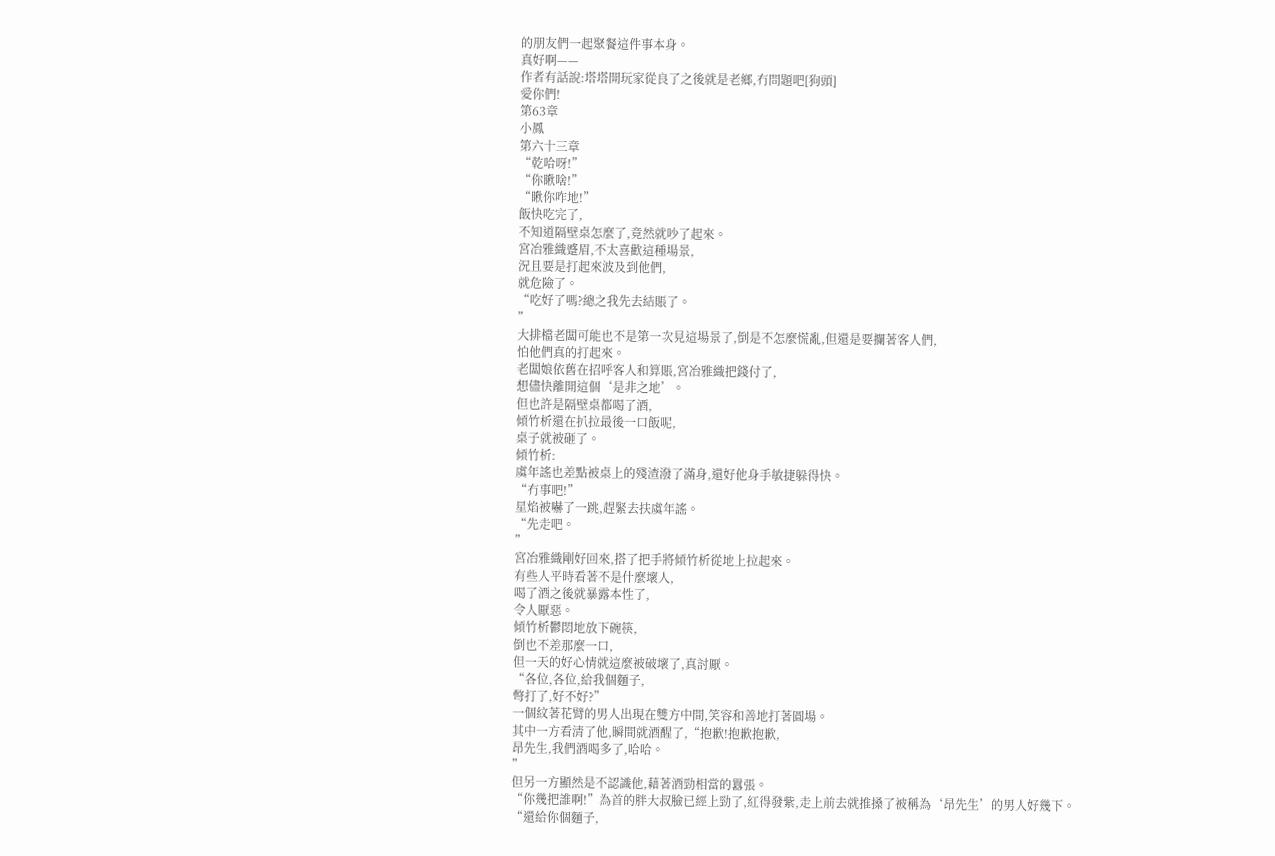的朋友們一起聚餐這件事本身。
真好啊——
作者有話說:塔塔開玩家從良了之後就是老鄉,冇問題吧[狗頭]
愛你們!
第63章
小鳳
第六十三章
“乾哈呀!”
“你瞅啥!”
“瞅你咋地!”
飯快吃完了,
不知道隔壁桌怎麼了,竟然就吵了起來。
宮冶雅織蹙眉,不太喜歡這種場景,
況且要是打起來波及到他們,
就危險了。
“吃好了嗎?總之我先去結賬了。
”
大排檔老闆可能也不是第一次見這場景了,倒是不怎麼慌亂,但還是要攔著客人們,
怕他們真的打起來。
老闆娘依舊在招呼客人和算賬,宮冶雅織把錢付了,
想儘快離開這個‘是非之地’。
但也許是隔壁桌都喝了酒,
傾竹析還在扒拉最後一口飯呢,
桌子就被砸了。
傾竹析:
虞年謠也差點被桌上的殘渣潑了滿身,還好他身手敏捷躲得快。
“冇事吧!”
星焰被嚇了一跳,趕緊去扶虞年謠。
“先走吧。
”
宮冶雅織剛好回來,搭了把手將傾竹析從地上拉起來。
有些人平時看著不是什麼壞人,
喝了酒之後就暴露本性了,
令人厭惡。
傾竹析鬱悶地放下碗筷,
倒也不差那麼一口,
但一天的好心情就這麼被破壞了,真討厭。
“各位,各位,給我個麵子,
彆打了,好不好?”
一個紋著花臂的男人出現在雙方中間,笑容和善地打著圓場。
其中一方看清了他,瞬間就酒醒了,“抱歉!抱歉抱歉,
昂先生,我們酒喝多了,哈哈。
”
但另一方顯然是不認識他,藉著酒勁相當的囂張。
“你幾把誰啊!”為首的胖大叔臉已經上勁了,紅得發紫,走上前去就推搡了被稱為‘昂先生’的男人好幾下。
“還給你個麵子,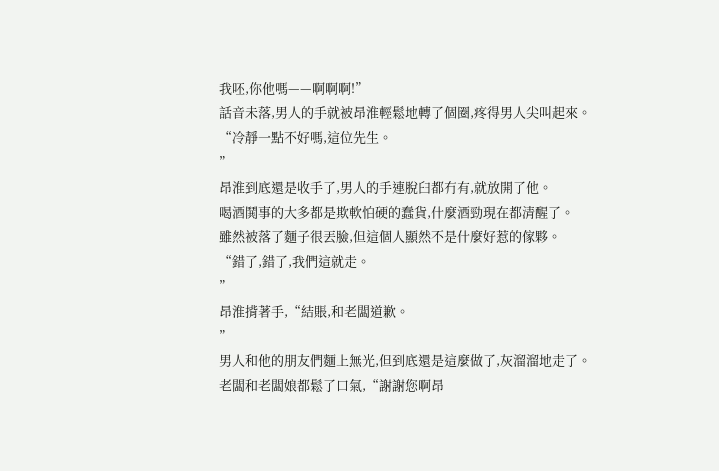我呸,你他嗎——啊啊啊!”
話音未落,男人的手就被昂淮輕鬆地轉了個圈,疼得男人尖叫起來。
“冷靜一點不好嗎,這位先生。
”
昂淮到底還是收手了,男人的手連脫臼都冇有,就放開了他。
喝酒鬨事的大多都是欺軟怕硬的蠢貨,什麼酒勁現在都清醒了。
雖然被落了麵子很丟臉,但這個人顯然不是什麼好惹的傢夥。
“錯了,錯了,我們這就走。
”
昂淮揹著手,“結賬,和老闆道歉。
”
男人和他的朋友們麵上無光,但到底還是這麼做了,灰溜溜地走了。
老闆和老闆娘都鬆了口氣,“謝謝您啊昂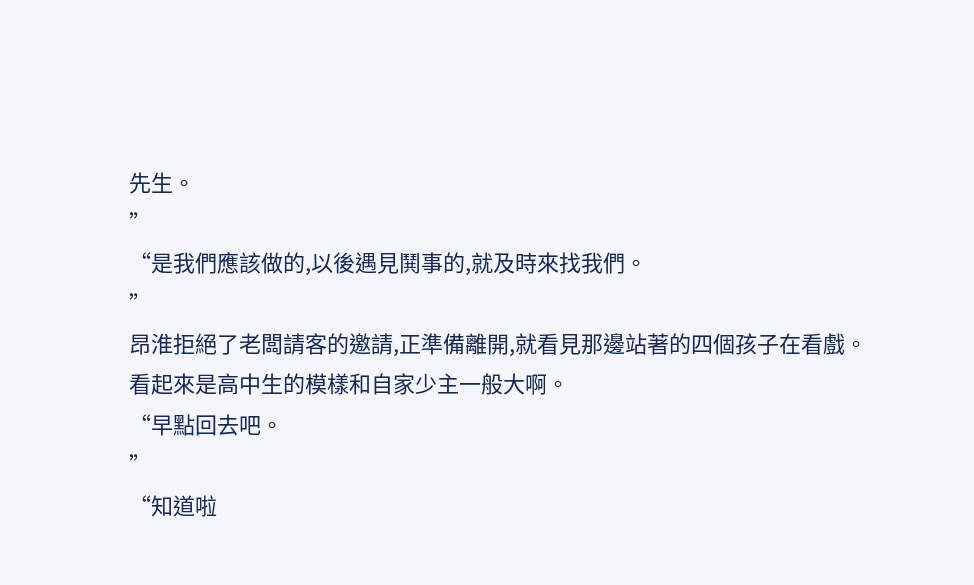先生。
”
“是我們應該做的,以後遇見鬨事的,就及時來找我們。
”
昂淮拒絕了老闆請客的邀請,正準備離開,就看見那邊站著的四個孩子在看戲。
看起來是高中生的模樣和自家少主一般大啊。
“早點回去吧。
”
“知道啦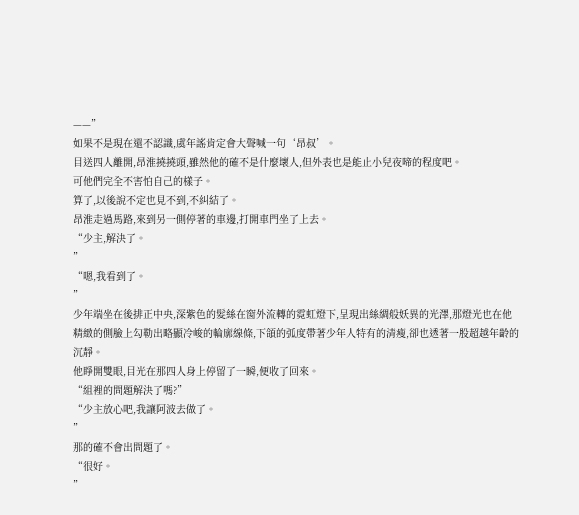——”
如果不是現在還不認識,虞年謠肯定會大聲喊一句‘昂叔’。
目送四人離開,昂淮撓撓頭,雖然他的確不是什麼壞人,但外表也是能止小兒夜啼的程度吧。
可他們完全不害怕自己的樣子。
算了,以後說不定也見不到,不糾結了。
昂淮走過馬路,來到另一側停著的車邊,打開車門坐了上去。
“少主,解決了。
”
“嗯,我看到了。
”
少年端坐在後排正中央,深紫色的髮絲在窗外流轉的霓虹燈下,呈現出絲綢般妖異的光澤,那燈光也在他精緻的側臉上勾勒出略顯冷峻的輪廓線條,下頜的弧度帶著少年人特有的清瘦,卻也透著一股超越年齡的沉靜。
他睜開雙眼,目光在那四人身上停留了一瞬,便收了回來。
“組裡的問題解決了嗎?”
“少主放心吧,我讓阿波去做了。
”
那的確不會出問題了。
“很好。
”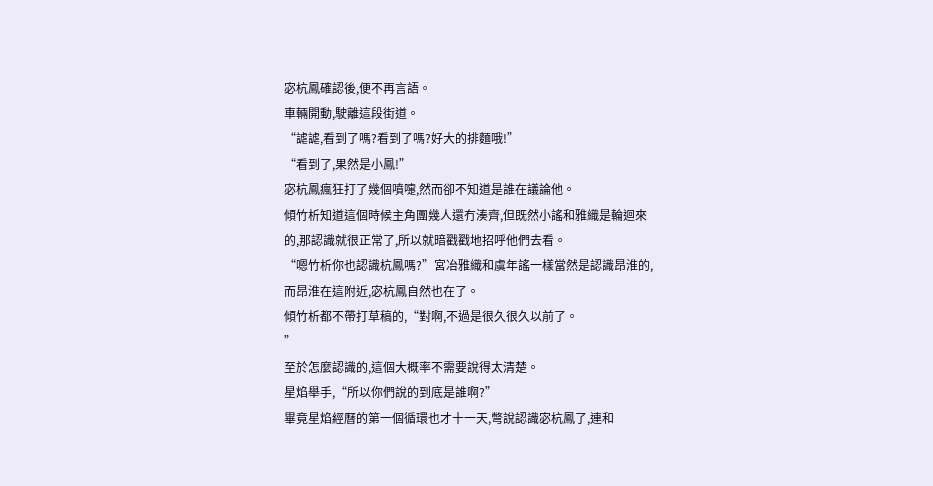宓杭鳳確認後,便不再言語。
車輛開動,駛離這段街道。
“謔謔,看到了嗎?看到了嗎?好大的排麵哦!”
“看到了,果然是小鳳!”
宓杭鳳瘋狂打了幾個噴嚏,然而卻不知道是誰在議論他。
傾竹析知道這個時候主角團幾人還冇湊齊,但既然小謠和雅織是輪迴來的,那認識就很正常了,所以就暗戳戳地招呼他們去看。
“嗯竹析你也認識杭鳳嗎?”宮冶雅織和虞年謠一樣當然是認識昂淮的,而昂淮在這附近,宓杭鳳自然也在了。
傾竹析都不帶打草稿的,“對啊,不過是很久很久以前了。
”
至於怎麼認識的,這個大概率不需要說得太清楚。
星焰舉手,“所以你們說的到底是誰啊?”
畢竟星焰經曆的第一個循環也才十一天,彆說認識宓杭鳳了,連和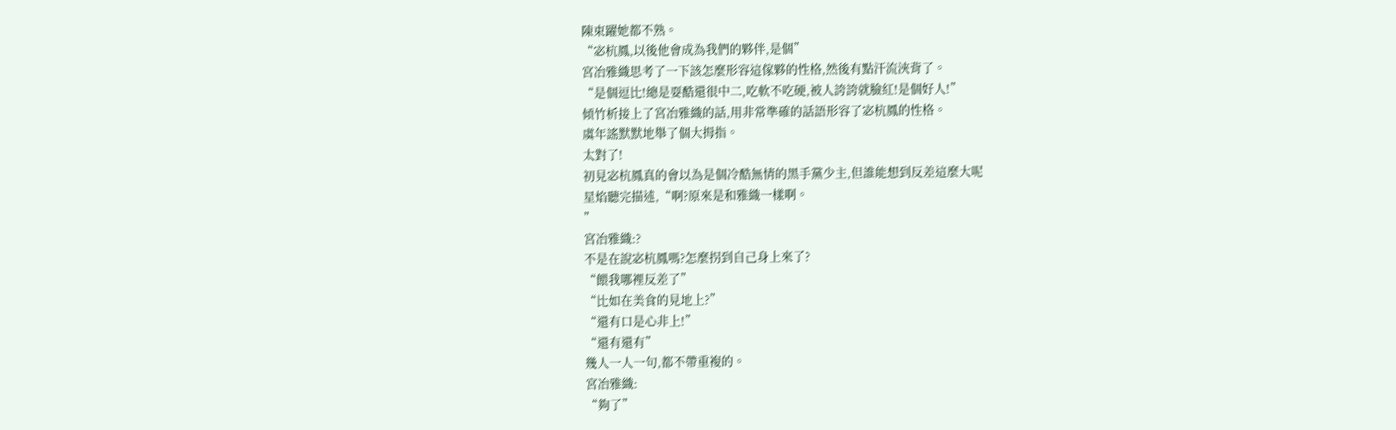陳束躍她都不熟。
“宓杭鳳,以後他會成為我們的夥伴,是個”
宮冶雅織思考了一下該怎麼形容這傢夥的性格,然後有點汗流浹背了。
“是個逗比!總是耍酷還很中二,吃軟不吃硬,被人誇誇就臉紅!是個好人!”
傾竹析接上了宮冶雅織的話,用非常準確的話語形容了宓杭鳳的性格。
虞年謠默默地舉了個大拇指。
太對了!
初見宓杭鳳真的會以為是個冷酷無情的黑手黨少主,但誰能想到反差這麼大呢
星焰聽完描述,“啊?原來是和雅織一樣啊。
”
宮冶雅織:?
不是在說宓杭鳳嗎?怎麼拐到自己身上來了?
“餵我哪裡反差了”
“比如在美食的見地上?”
“還有口是心非上!”
“還有還有”
幾人一人一句,都不帶重複的。
宮冶雅織:
“夠了”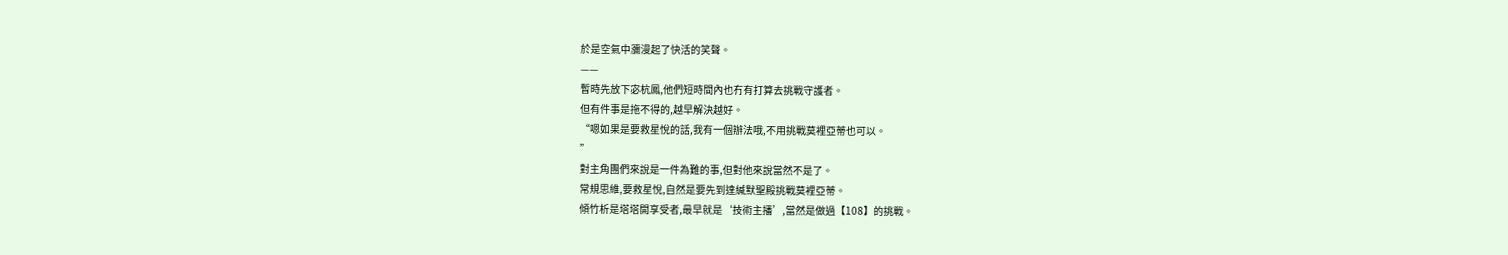於是空氣中瀰漫起了快活的笑聲。
——
暫時先放下宓杭鳳,他們短時間內也冇有打算去挑戰守護者。
但有件事是拖不得的,越早解決越好。
“嗯如果是要救星悅的話,我有一個辦法哦,不用挑戰莫裡亞蒂也可以。
”
對主角團們來說是一件為難的事,但對他來說當然不是了。
常規思維,要救星悅,自然是要先到達緘默聖殿挑戰莫裡亞蒂。
傾竹析是塔塔開享受者,最早就是‘技術主播’,當然是做過【108】的挑戰。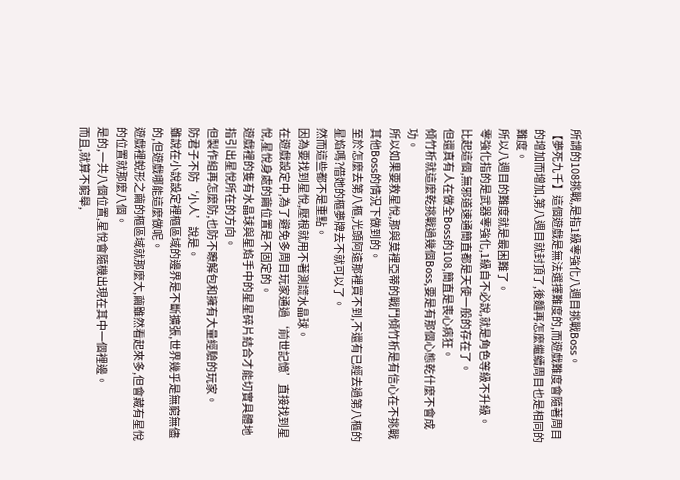所謂的108挑戰,是指1級零強化八週目挑戰Boss。
【夢死九千】這個遊戲是無法選擇難度的,而遊戲難度會隨著周目的增加而增加,第八週目就封頂了,後麵再怎麼繼續周目也是相同的難度。
所以八週目的難度就是最困難了。
零強化指的是武器零強化,1級自不必說,就是角色等級不升級。
比起這個,無邪道速通簡直都是天使一般的存在了。
但還真有人在做全Boss的108,簡直是喪心病狂。
傾竹析就這麼乾挑戰過幾個Boss,要是有那個心態乾什麼不會成功。
所以如果要救星悅,那與莫裡亞蒂的戰鬥傾竹析是有信心在不挑戰其他Boss的情況下做到的。
至於怎麼去第八樞,光頭阿遠那裡買不到,不還有已經去過第八樞的星焰嗎?借她的樞夢牌去不就可以了。
然而這些都不是重點。
因為要找到星悅,壓根就用不著測謊水晶球。
在遊戲設定中,為了避免多周目玩家通過‘前世記憶’直接找到星悅,星悅身處的繭位置是不固定的。
遊戲裡的隻有水晶球與星焰手中的星星碎片結合才能切實具體地指引出星悅所在的方向。
但製作組再怎麼防,也防不瞭解包和擁有大量經驗的玩家。
防君子不防‘小人’說是。
雖說在小說設定裡樞區域的邊界是不斷擴張,世界幾乎是無窮無儘的,但遊戲哪能這麼做呢。
遊戲裡蛻形之繭的樞區域就那麼大,繭雖然看起來多,但會藏有星悅的位置就那麼八個。
是的,一共八個位置,星悅會隨機出現在其中一個裡邊。
而且,就算不窮舉,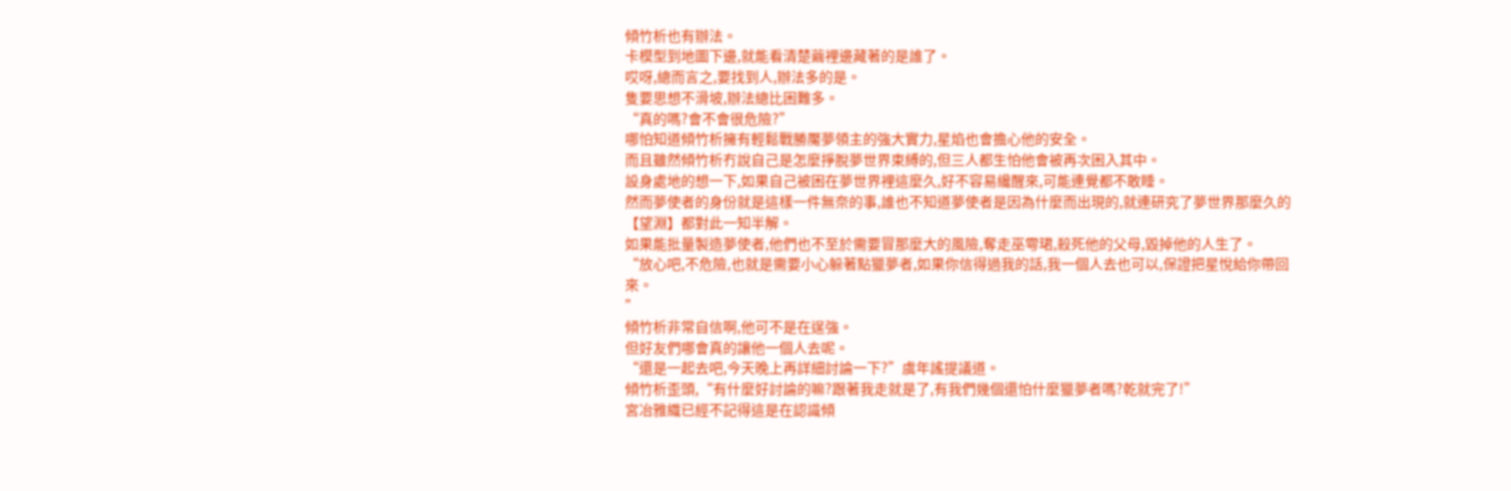傾竹析也有辦法。
卡模型到地圖下邊,就能看清楚繭裡邊藏著的是誰了。
哎呀,總而言之,要找到人,辦法多的是。
隻要思想不滑坡,辦法總比困難多。
“真的嗎?會不會很危險?”
哪怕知道傾竹析擁有輕鬆戰勝魘夢領主的強大實力,星焰也會擔心他的安全。
而且雖然傾竹析冇說自己是怎麼掙脫夢世界束縛的,但三人都生怕他會被再次困入其中。
設身處地的想一下,如果自己被困在夢世界裡這麼久,好不容易纔醒來,可能連覺都不敢睡。
然而夢使者的身份就是這樣一件無奈的事,誰也不知道夢使者是因為什麼而出現的,就連研究了夢世界那麼久的【望淵】都對此一知半解。
如果能批量製造夢使者,他們也不至於需要冒那麼大的風險,奪走巫雩珺,殺死他的父母,毀掉他的人生了。
“放心吧,不危險,也就是需要小心躲著點獵夢者,如果你信得過我的話,我一個人去也可以,保證把星悅給你帶回來。
”
傾竹析非常自信啊,他可不是在逞強。
但好友們哪會真的讓他一個人去呢。
“還是一起去吧,今天晚上再詳細討論一下?”虞年謠提議道。
傾竹析歪頭,“有什麼好討論的嘛?跟著我走就是了,有我們幾個還怕什麼獵夢者嗎?乾就完了!”
宮冶雅織已經不記得這是在認識傾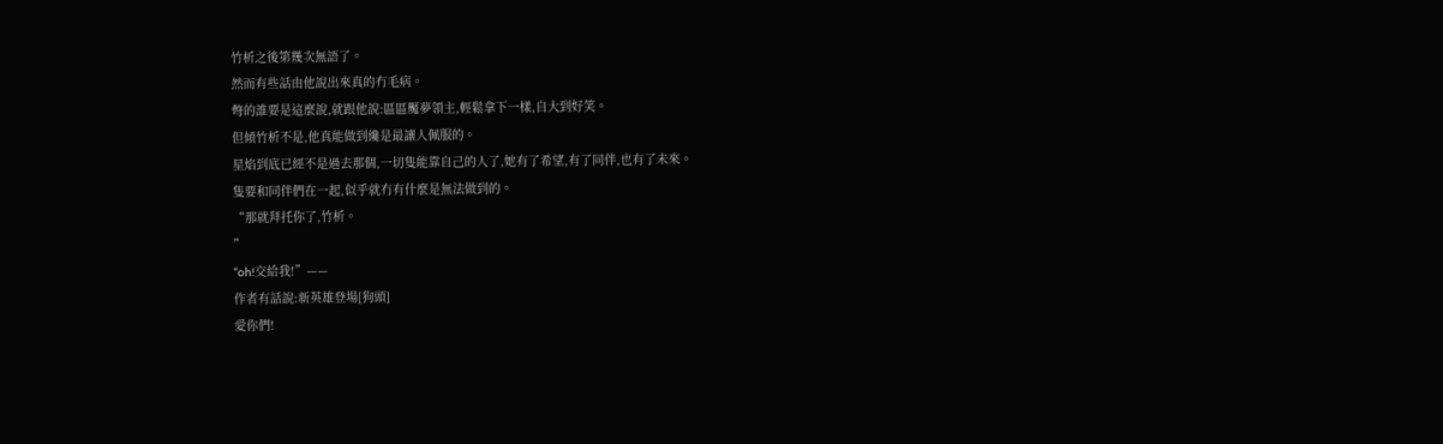竹析之後第幾次無語了。
然而有些話由他說出來真的冇毛病。
彆的誰要是這麼說,就跟他說:區區魘夢領主,輕鬆拿下一樣,自大到好笑。
但傾竹析不是,他真能做到纔是最讓人佩服的。
星焰到底已經不是過去那個,一切隻能靠自己的人了,她有了希望,有了同伴,也有了未來。
隻要和同伴們在一起,似乎就冇有什麼是無法做到的。
“那就拜托你了,竹析。
”
“oh!交給我!”——
作者有話說:新英雄登場[狗頭]
愛你們!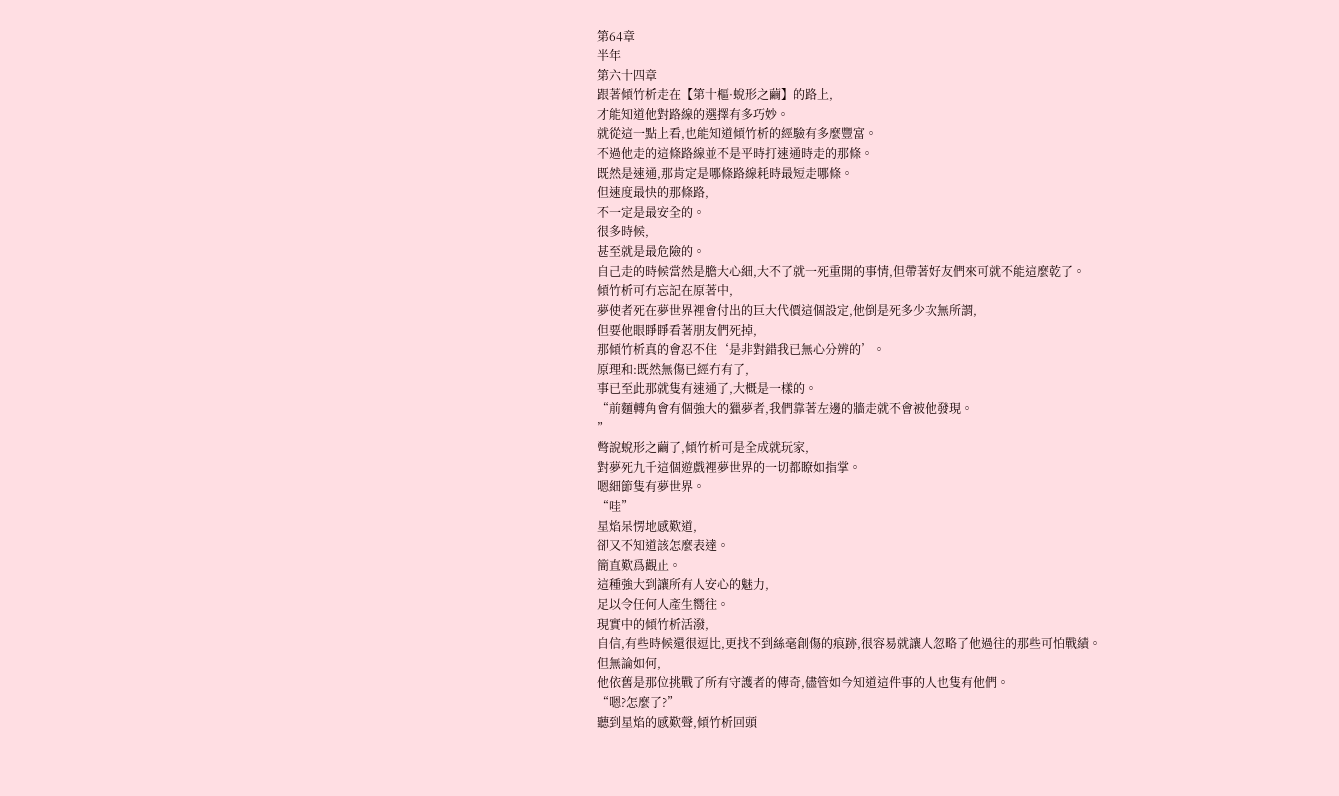第64章
半年
第六十四章
跟著傾竹析走在【第十樞·蛻形之繭】的路上,
才能知道他對路線的選擇有多巧妙。
就從這一點上看,也能知道傾竹析的經驗有多麼豐富。
不過他走的這條路線並不是平時打速通時走的那條。
既然是速通,那肯定是哪條路線耗時最短走哪條。
但速度最快的那條路,
不一定是最安全的。
很多時候,
甚至就是最危險的。
自己走的時候當然是膽大心細,大不了就一死重開的事情,但帶著好友們來可就不能這麼乾了。
傾竹析可冇忘記在原著中,
夢使者死在夢世界裡會付出的巨大代價這個設定,他倒是死多少次無所謂,
但要他眼睜睜看著朋友們死掉,
那傾竹析真的會忍不住‘是非對錯我已無心分辨的’。
原理和:既然無傷已經冇有了,
事已至此那就隻有速通了,大概是一樣的。
“前麵轉角會有個強大的獵夢者,我們靠著左邊的牆走就不會被他發現。
”
彆說蛻形之繭了,傾竹析可是全成就玩家,
對夢死九千這個遊戲裡夢世界的一切都瞭如指掌。
嗯細節隻有夢世界。
“哇”
星焰呆愣地感歎道,
卻又不知道該怎麼表達。
簡直歎爲觀止。
這種強大到讓所有人安心的魅力,
足以令任何人產生嚮往。
現實中的傾竹析活潑,
自信,有些時候還很逗比,更找不到絲毫創傷的痕跡,很容易就讓人忽略了他過往的那些可怕戰績。
但無論如何,
他依舊是那位挑戰了所有守護者的傳奇,儘管如今知道這件事的人也隻有他們。
“嗯?怎麼了?”
聽到星焰的感歎聲,傾竹析回頭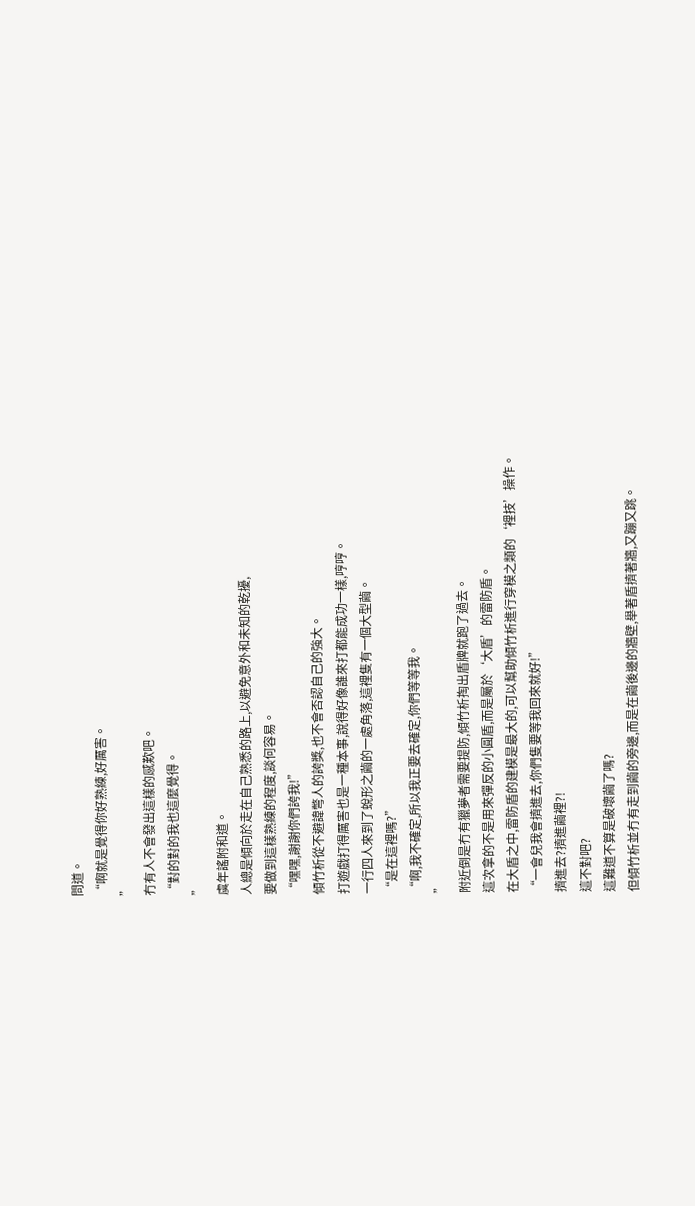問道。
“啊就是覺得你好熟練,好厲害。
”
冇有人不會發出這樣的感歎吧。
“對的對的我也這麼覺得。
”
虞年謠附和道。
人總是傾向於走在自己熟悉的路上,以避免意外和未知的乾擾,
要做到這樣熟練的程度,談何容易。
“嘿嘿,謝謝你們誇我!”
傾竹析從不避諱彆人的誇獎,也不會否認自己的強大。
打遊戲打得厲害也是一種本事,說得好像誰來打都能成功一樣,哼哼。
一行四人來到了蛻形之繭的一處角落,這裡隻有一個大型繭。
“是在這裡嗎?”
“啊,我不確定,所以我正要去確定,你們等等我。
”
附近倒是冇有獵夢者需要提防,傾竹析掏出盾牌就跑了過去。
這次拿的不是用來彈反的小圓盾,而是屬於‘大盾’的雷防盾。
在大盾之中,雷防盾的建模是最大的,可以幫助傾竹析進行穿模之類的‘裡技’操作。
“一會兒我會擠進去,你們隻要等我回來就好!”
擠進去?擠進繭裡?!
這不對吧?
這難道不算是破壞繭了嗎?
但傾竹析並冇有走到繭的旁邊,而是在繭後邊的牆壁,舉著盾擠著牆,又蹦又跳。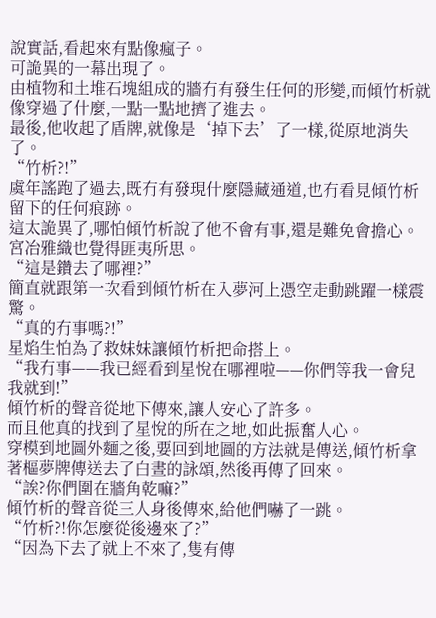說實話,看起來有點像瘋子。
可詭異的一幕出現了。
由植物和土堆石塊組成的牆冇有發生任何的形變,而傾竹析就像穿過了什麼,一點一點地擠了進去。
最後,他收起了盾牌,就像是‘掉下去’了一樣,從原地消失了。
“竹析?!”
虞年謠跑了過去,既冇有發現什麼隱藏通道,也冇看見傾竹析留下的任何痕跡。
這太詭異了,哪怕傾竹析說了他不會有事,還是難免會擔心。
宮冶雅織也覺得匪夷所思。
“這是鑽去了哪裡?”
簡直就跟第一次看到傾竹析在入夢河上憑空走動跳躍一樣震驚。
“真的冇事嗎?!”
星焰生怕為了救妹妹讓傾竹析把命搭上。
“我冇事——我已經看到星悅在哪裡啦——你們等我一會兒我就到!”
傾竹析的聲音從地下傳來,讓人安心了許多。
而且他真的找到了星悅的所在之地,如此振奮人心。
穿模到地圖外麵之後,要回到地圖的方法就是傳送,傾竹析拿著樞夢牌傳送去了白晝的詠頌,然後再傳了回來。
“誒?你們圍在牆角乾嘛?”
傾竹析的聲音從三人身後傳來,給他們嚇了一跳。
“竹析?!你怎麼從後邊來了?”
“因為下去了就上不來了,隻有傳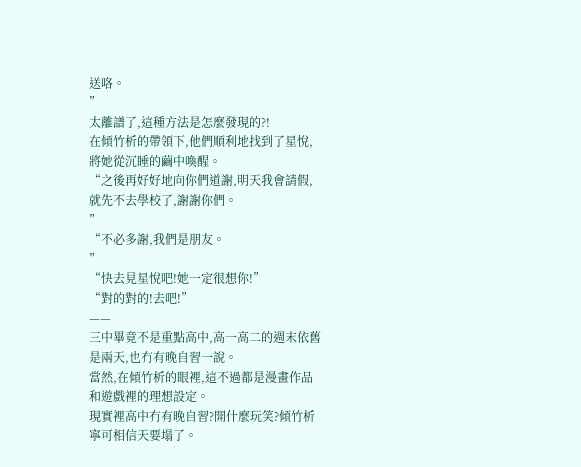送咯。
”
太離譜了,這種方法是怎麼發現的?!
在傾竹析的帶領下,他們順利地找到了星悅,將她從沉睡的繭中喚醒。
“之後再好好地向你們道謝,明天我會請假,就先不去學校了,謝謝你們。
”
“不必多謝,我們是朋友。
”
“快去見星悅吧!她一定很想你!”
“對的對的!去吧!”
——
三中畢竟不是重點高中,高一高二的週末依舊是兩天,也冇有晚自習一說。
當然,在傾竹析的眼裡,這不過都是漫畫作品和遊戲裡的理想設定。
現實裡高中冇有晚自習?開什麼玩笑?傾竹析寧可相信天要塌了。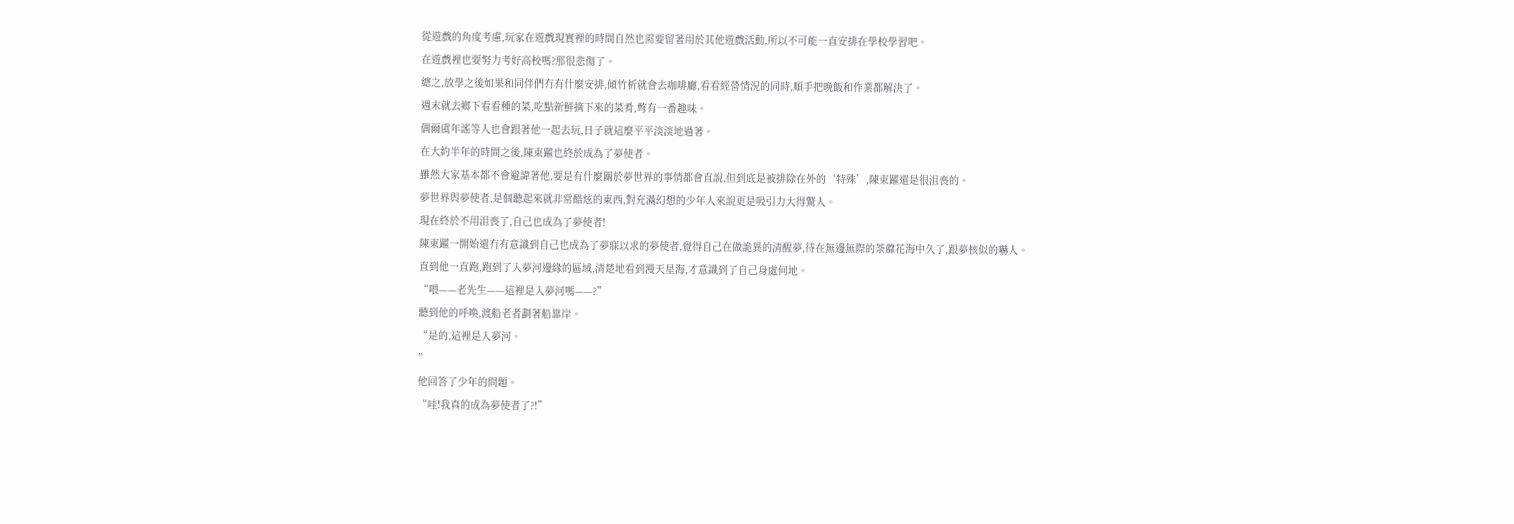從遊戲的角度考慮,玩家在遊戲現實裡的時間自然也需要留著用於其他遊戲活動,所以不可能一直安排在學校學習吧。
在遊戲裡也要努力考好高校嗎?那很悲傷了。
總之,放學之後如果和同伴們冇有什麼安排,傾竹析就會去咖啡廳,看看經營情況的同時,順手把晚飯和作業都解決了。
週末就去鄉下看看種的菜,吃點新鮮摘下來的菜肴,彆有一番趣味。
偶爾虞年謠等人也會跟著他一起去玩,日子就這麼平平淡淡地過著。
在大約半年的時間之後,陳束躍也終於成為了夢使者。
雖然大家基本都不會避諱著他,要是有什麼關於夢世界的事情都會直說,但到底是被排除在外的‘特殊’,陳束躍還是很沮喪的。
夢世界與夢使者,是個聽起來就非常酷炫的東西,對充滿幻想的少年人來說更是吸引力大得驚人。
現在終於不用沮喪了,自己也成為了夢使者!
陳束躍一開始還冇有意識到自己也成為了夢寐以求的夢使者,覺得自己在做詭異的清醒夢,待在無邊無際的荼蘼花海中久了,跟夢核似的嚇人。
直到他一直跑,跑到了入夢河邊緣的區域,清楚地看到漫天星海,才意識到了自己身處何地。
“喂——老先生——這裡是入夢河嗎——?”
聽到他的呼喚,渡船老者劃著船靠岸。
“是的,這裡是入夢河。
”
他回答了少年的問題。
“哇!我真的成為夢使者了?!”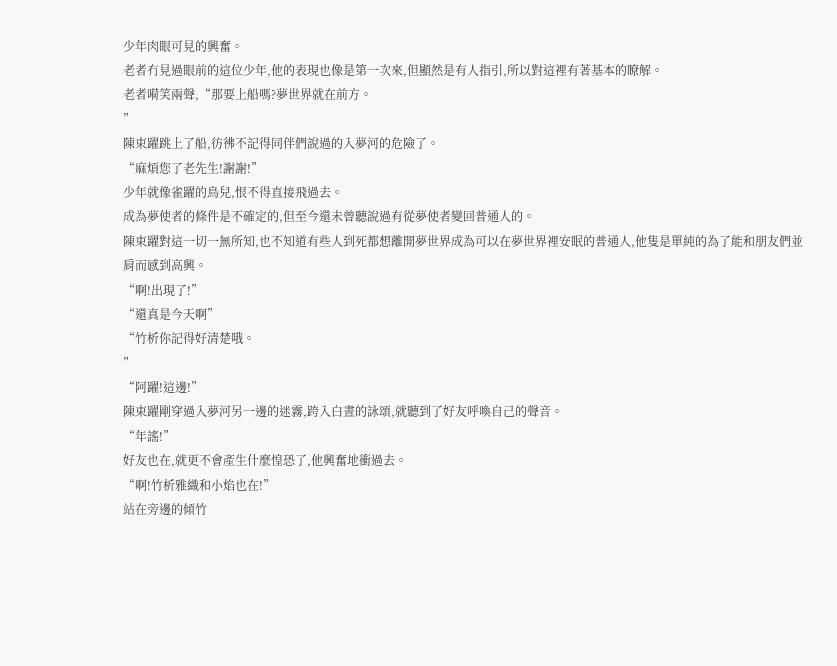少年肉眼可見的興奮。
老者冇見過眼前的這位少年,他的表現也像是第一次來,但顯然是有人指引,所以對這裡有著基本的瞭解。
老者嗬笑兩聲,“那要上船嗎?夢世界就在前方。
”
陳束躍跳上了船,彷彿不記得同伴們說過的入夢河的危險了。
“麻煩您了老先生!謝謝!”
少年就像雀躍的鳥兒,恨不得直接飛過去。
成為夢使者的條件是不確定的,但至今還未曾聽說過有從夢使者變回普通人的。
陳束躍對這一切一無所知,也不知道有些人到死都想離開夢世界成為可以在夢世界裡安眠的普通人,他隻是單純的為了能和朋友們並肩而感到高興。
“啊!出現了!”
“還真是今天啊”
“竹析你記得好清楚哦。
”
“阿躍!這邊!”
陳束躍剛穿過入夢河另一邊的迷霧,跨入白晝的詠頌,就聽到了好友呼喚自己的聲音。
“年謠!”
好友也在,就更不會產生什麼惶恐了,他興奮地衝過去。
“啊!竹析雅織和小焰也在!”
站在旁邊的傾竹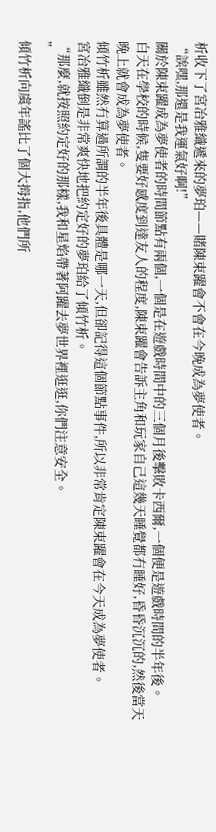析收下了宮冶雅織遞來的夢珀——賭陳束躍會不會在今晚成為夢使者。
“誒嘿,那還是我運氣好啊!”
關於陳束躍成為夢使者的時間節點有兩個,一個是在遊戲時間中的三個月後擊敗卡西爾,一個便是遊戲時間的半年後。
白天在學校的時候,隻要好感度到達友人的程度,陳束躍會告訴主角和玩家自己這幾天睡覺都冇睡好,昏昏沉沉的,然後當天晚上就會成為夢使者。
傾竹析雖然冇算過所謂的半年後具體是哪一天,但卻記得這個節點事件,所以非常肯定陳束躍會在今天成為夢使者。
宮冶雅織倒是非常爽快地把約定好的夢珀給了傾竹析。
“那麼,就按照約定好的那樣,我和星焰帶著阿躍去夢世界裡逛逛,你們注意安全。
”
傾竹析向虞年謠比了個大拇指,他們所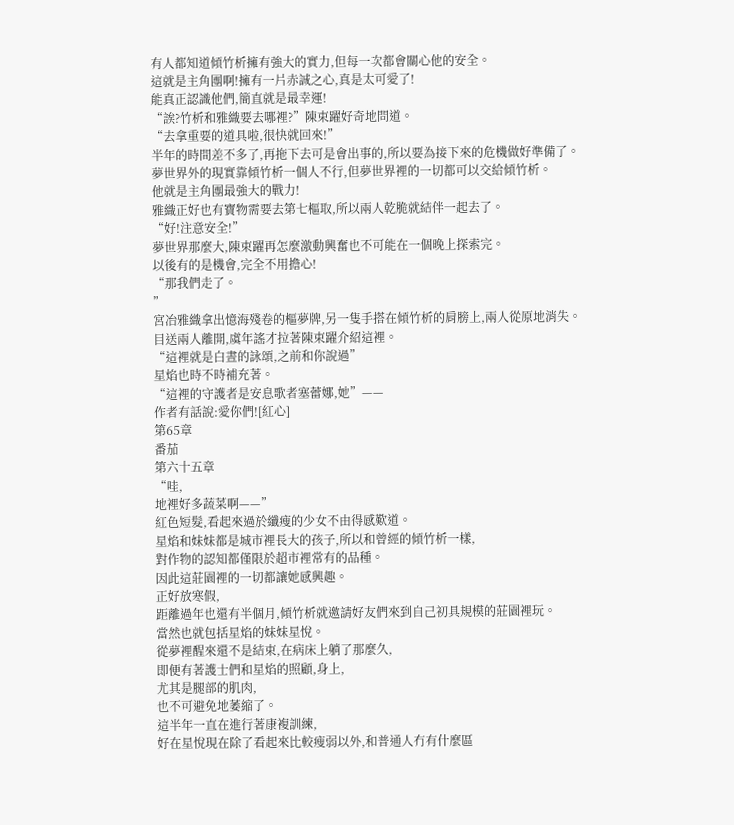有人都知道傾竹析擁有強大的實力,但每一次都會關心他的安全。
這就是主角團啊!擁有一片赤誠之心,真是太可愛了!
能真正認識他們,簡直就是最幸運!
“誒?竹析和雅織要去哪裡?”陳束躍好奇地問道。
“去拿重要的道具啦,很快就回來!”
半年的時間差不多了,再拖下去可是會出事的,所以要為接下來的危機做好準備了。
夢世界外的現實靠傾竹析一個人不行,但夢世界裡的一切都可以交給傾竹析。
他就是主角團最強大的戰力!
雅織正好也有寶物需要去第七樞取,所以兩人乾脆就結伴一起去了。
“好!注意安全!”
夢世界那麼大,陳束躍再怎麼激動興奮也不可能在一個晚上探索完。
以後有的是機會,完全不用擔心!
“那我們走了。
”
宮冶雅織拿出憶海殘卷的樞夢牌,另一隻手搭在傾竹析的肩膀上,兩人從原地消失。
目送兩人離開,虞年謠才拉著陳束躍介紹這裡。
“這裡就是白晝的詠頌,之前和你說過”
星焰也時不時補充著。
“這裡的守護者是安息歌者塞蕾娜,她”——
作者有話說:愛你們![紅心]
第65章
番茄
第六十五章
“哇,
地裡好多蔬菜啊——”
紅色短髮,看起來過於纖瘦的少女不由得感歎道。
星焰和妹妹都是城市裡長大的孩子,所以和曾經的傾竹析一樣,
對作物的認知都僅限於超市裡常有的品種。
因此這莊園裡的一切都讓她感興趣。
正好放寒假,
距離過年也還有半個月,傾竹析就邀請好友們來到自己初具規模的莊園裡玩。
當然也就包括星焰的妹妹星悅。
從夢裡醒來還不是結束,在病床上躺了那麼久,
即便有著護士們和星焰的照顧,身上,
尤其是腿部的肌肉,
也不可避免地萎縮了。
這半年一直在進行著康複訓練,
好在星悅現在除了看起來比較瘦弱以外,和普通人冇有什麼區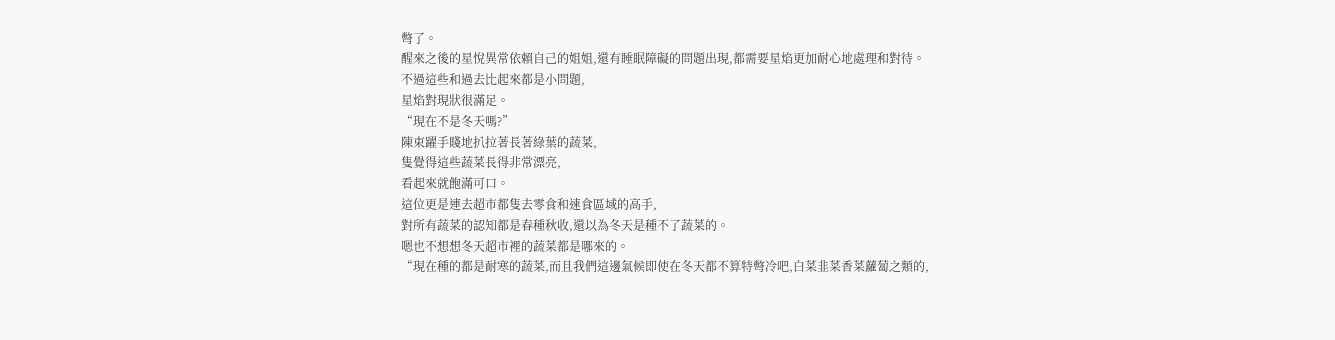彆了。
醒來之後的星悅異常依賴自己的姐姐,還有睡眠障礙的問題出現,都需要星焰更加耐心地處理和對待。
不過這些和過去比起來都是小問題,
星焰對現狀很滿足。
“現在不是冬天嗎?”
陳束躍手賤地扒拉著長著綠葉的蔬菜,
隻覺得這些蔬菜長得非常漂亮,
看起來就飽滿可口。
這位更是連去超市都隻去零食和速食區域的高手,
對所有蔬菜的認知都是春種秋收,還以為冬天是種不了蔬菜的。
嗯也不想想冬天超市裡的蔬菜都是哪來的。
“現在種的都是耐寒的蔬菜,而且我們這邊氣候即使在冬天都不算特彆冷吧,白菜韭菜香菜蘿蔔之類的,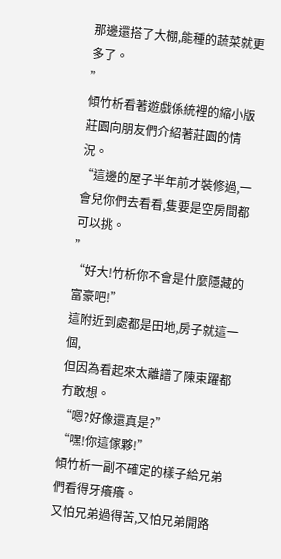那邊還搭了大棚,能種的蔬菜就更多了。
”
傾竹析看著遊戲係統裡的縮小版莊園向朋友們介紹著莊園的情況。
“這邊的屋子半年前才裝修過,一會兒你們去看看,隻要是空房間都可以挑。
”
“好大!竹析你不會是什麼隱藏的富豪吧!”
這附近到處都是田地,房子就這一個,
但因為看起來太離譜了陳束躍都冇敢想。
“嗯?好像還真是?”
“嘿!你這傢夥!”
傾竹析一副不確定的樣子給兄弟們看得牙癢癢。
又怕兄弟過得苦,又怕兄弟開路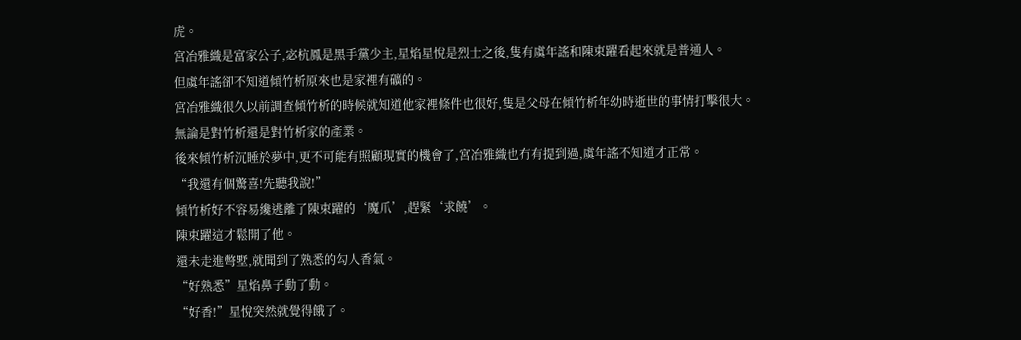虎。
宮冶雅織是富家公子,宓杭鳳是黑手黨少主,星焰星悅是烈士之後,隻有虞年謠和陳束躍看起來就是普通人。
但虞年謠卻不知道傾竹析原來也是家裡有礦的。
宮冶雅織很久以前調查傾竹析的時候就知道他家裡條件也很好,隻是父母在傾竹析年幼時逝世的事情打擊很大。
無論是對竹析還是對竹析家的產業。
後來傾竹析沉睡於夢中,更不可能有照顧現實的機會了,宮冶雅織也冇有提到過,虞年謠不知道才正常。
“我還有個驚喜!先聽我說!”
傾竹析好不容易纔逃離了陳束躍的‘魔爪’,趕緊‘求饒’。
陳束躍這才鬆開了他。
還未走進彆墅,就聞到了熟悉的勾人香氣。
“好熟悉”星焰鼻子動了動。
“好香!”星悅突然就覺得餓了。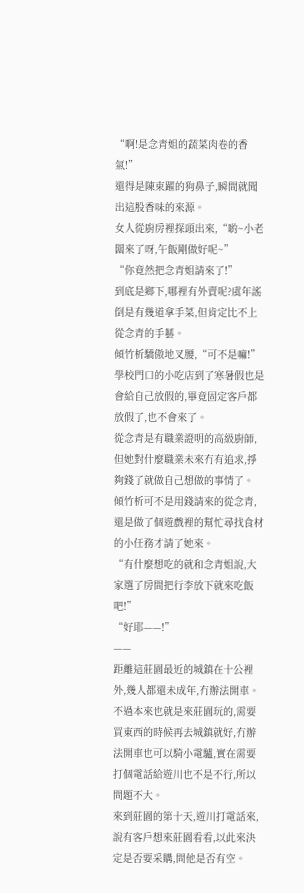“啊!是念青姐的蔬菜肉卷的香氣!”
還得是陳束躍的狗鼻子,瞬間就聞出這股香味的來源。
女人從廚房裡探頭出來,“喲~小老闆來了呀,午飯剛做好呢~”
“你竟然把念青姐請來了!”
到底是鄉下,哪裡有外賣呢?虞年謠倒是有幾道拿手菜,但肯定比不上從念青的手藝。
傾竹析驕傲地叉腰,“可不是嘛!”
學校門口的小吃店到了寒暑假也是會給自己放假的,畢竟固定客戶都放假了,也不會來了。
從念青是有職業證明的高級廚師,但她對什麼職業未來冇有追求,掙夠錢了就做自己想做的事情了。
傾竹析可不是用錢請來的從念青,還是做了個遊戲裡的幫忙尋找食材的小任務才請了她來。
“有什麼想吃的就和念青姐說,大家選了房間把行李放下就來吃飯吧!”
“好耶——!”
——
距離這莊園最近的城鎮在十公裡外,幾人都還未成年,冇辦法開車。
不過本來也就是來莊園玩的,需要買東西的時候再去城鎮就好,冇辦法開車也可以騎小電驢,實在需要打個電話給遊川也不是不行,所以問題不大。
來到莊園的第十天,遊川打電話來,說有客戶想來莊園看看,以此來決定是否要采購,問他是否有空。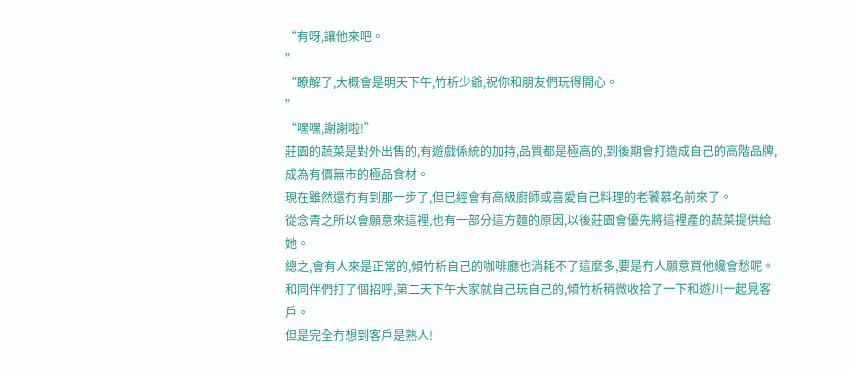“有呀,讓他來吧。
”
“瞭解了,大概會是明天下午,竹析少爺,祝你和朋友們玩得開心。
”
“嘿嘿,謝謝啦!”
莊園的蔬菜是對外出售的,有遊戲係統的加持,品質都是極高的,到後期會打造成自己的高階品牌,成為有價無市的極品食材。
現在雖然還冇有到那一步了,但已經會有高級廚師或喜愛自己料理的老饕慕名前來了。
從念青之所以會願意來這裡,也有一部分這方麵的原因,以後莊園會優先將這裡產的蔬菜提供給她。
總之,會有人來是正常的,傾竹析自己的咖啡廳也消耗不了這麼多,要是冇人願意買他纔會愁呢。
和同伴們打了個招呼,第二天下午大家就自己玩自己的,傾竹析稍微收拾了一下和遊川一起見客戶。
但是完全冇想到客戶是熟人!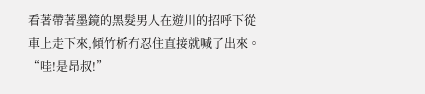看著帶著墨鏡的黑髮男人在遊川的招呼下從車上走下來,傾竹析冇忍住直接就喊了出來。
“哇!是昂叔!”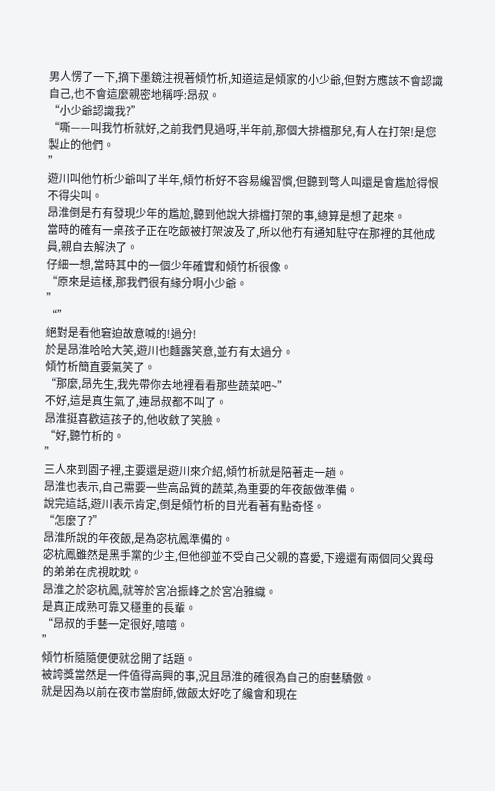男人愣了一下,摘下墨鏡注視著傾竹析,知道這是傾家的小少爺,但對方應該不會認識自己,也不會這麼親密地稱呼:昂叔。
“小少爺認識我?”
“嘶——叫我竹析就好,之前我們見過呀,半年前,那個大排檔那兒,有人在打架!是您製止的他們。
”
遊川叫他竹析少爺叫了半年,傾竹析好不容易纔習慣,但聽到彆人叫還是會尷尬得恨不得尖叫。
昂淮倒是冇有發現少年的尷尬,聽到他說大排檔打架的事,總算是想了起來。
當時的確有一桌孩子正在吃飯被打架波及了,所以他冇有通知駐守在那裡的其他成員,親自去解決了。
仔細一想,當時其中的一個少年確實和傾竹析很像。
“原來是這樣,那我們很有緣分啊小少爺。
”
“”
絕對是看他窘迫故意喊的!過分!
於是昂淮哈哈大笑,遊川也麵露笑意,並冇有太過分。
傾竹析簡直要氣笑了。
“那麼,昂先生,我先帶你去地裡看看那些蔬菜吧~”
不好,這是真生氣了,連昂叔都不叫了。
昂淮挺喜歡這孩子的,他收斂了笑臉。
“好,聽竹析的。
”
三人來到園子裡,主要還是遊川來介紹,傾竹析就是陪著走一趟。
昂淮也表示,自己需要一些高品質的蔬菜,為重要的年夜飯做準備。
說完這話,遊川表示肯定,倒是傾竹析的目光看著有點奇怪。
“怎麼了?”
昂淮所說的年夜飯,是為宓杭鳳準備的。
宓杭鳳雖然是黑手黨的少主,但他卻並不受自己父親的喜愛,下邊還有兩個同父異母的弟弟在虎視眈眈。
昂淮之於宓杭鳳,就等於宮冶振峰之於宮冶雅織。
是真正成熟可靠又穩重的長輩。
“昂叔的手藝一定很好,嘻嘻。
”
傾竹析隨隨便便就岔開了話題。
被誇獎當然是一件值得高興的事,況且昂淮的確很為自己的廚藝驕傲。
就是因為以前在夜市當廚師,做飯太好吃了纔會和現在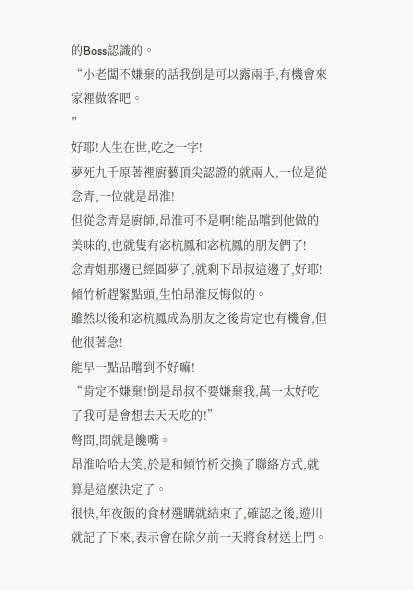的Boss認識的。
“小老闆不嫌棄的話我倒是可以露兩手,有機會來家裡做客吧。
”
好耶!人生在世,吃之一字!
夢死九千原著裡廚藝頂尖認證的就兩人,一位是從念青,一位就是昂淮!
但從念青是廚師,昂淮可不是啊!能品嚐到他做的美味的,也就隻有宓杭鳳和宓杭鳳的朋友們了!
念青姐那邊已經圓夢了,就剩下昂叔這邊了,好耶!
傾竹析趕緊點頭,生怕昂淮反悔似的。
雖然以後和宓杭鳳成為朋友之後肯定也有機會,但他很著急!
能早一點品嚐到不好嘛!
“肯定不嫌棄!倒是昂叔不要嫌棄我,萬一太好吃了我可是會想去天天吃的!”
彆問,問就是饞嘴。
昂淮哈哈大笑,於是和傾竹析交換了聯絡方式,就算是這麼決定了。
很快,年夜飯的食材選購就結束了,確認之後,遊川就記了下來,表示會在除夕前一天將食材送上門。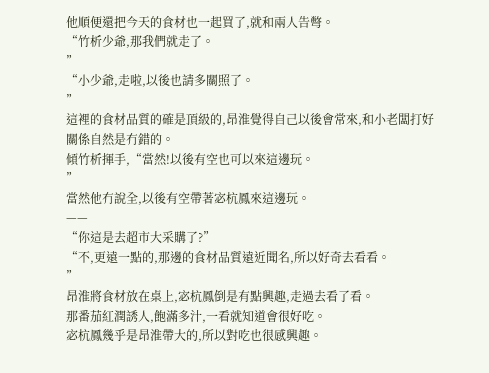他順便還把今天的食材也一起買了,就和兩人告彆。
“竹析少爺,那我們就走了。
”
“小少爺,走啦,以後也請多關照了。
”
這裡的食材品質的確是頂級的,昂淮覺得自己以後會常來,和小老闆打好關係自然是冇錯的。
傾竹析揮手,“當然!以後有空也可以來這邊玩。
”
當然他冇說全,以後有空帶著宓杭鳳來這邊玩。
——
“你這是去超市大采購了?”
“不,更遠一點的,那邊的食材品質遠近聞名,所以好奇去看看。
”
昂淮將食材放在桌上,宓杭鳳倒是有點興趣,走過去看了看。
那番茄紅潤誘人,飽滿多汁,一看就知道會很好吃。
宓杭鳳幾乎是昂淮帶大的,所以對吃也很感興趣。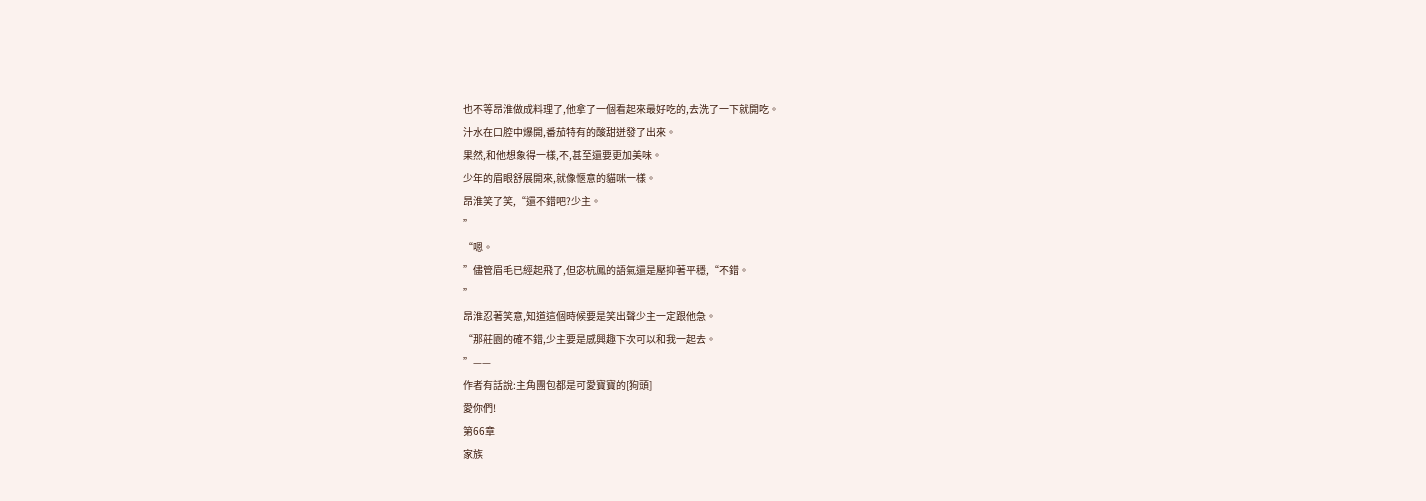也不等昂淮做成料理了,他拿了一個看起來最好吃的,去洗了一下就開吃。
汁水在口腔中爆開,番茄特有的酸甜迸發了出來。
果然,和他想象得一樣,不,甚至還要更加美味。
少年的眉眼舒展開來,就像愜意的貓咪一樣。
昂淮笑了笑,“還不錯吧?少主。
”
“嗯。
”儘管眉毛已經起飛了,但宓杭鳳的語氣還是壓抑著平穩,“不錯。
”
昂淮忍著笑意,知道這個時候要是笑出聲少主一定跟他急。
“那莊園的確不錯,少主要是感興趣下次可以和我一起去。
”——
作者有話說:主角團包都是可愛寶寶的[狗頭]
愛你們!
第66章
家族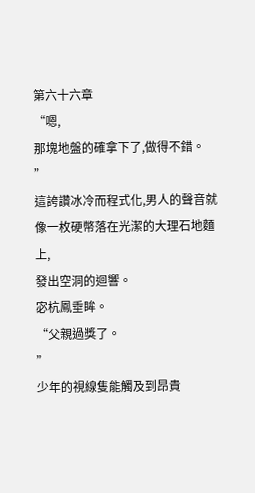第六十六章
“嗯,
那塊地盤的確拿下了,做得不錯。
”
這誇讚冰冷而程式化,男人的聲音就像一枚硬幣落在光潔的大理石地麵上,
發出空洞的迴響。
宓杭鳳垂眸。
“父親過獎了。
”
少年的視線隻能觸及到昂貴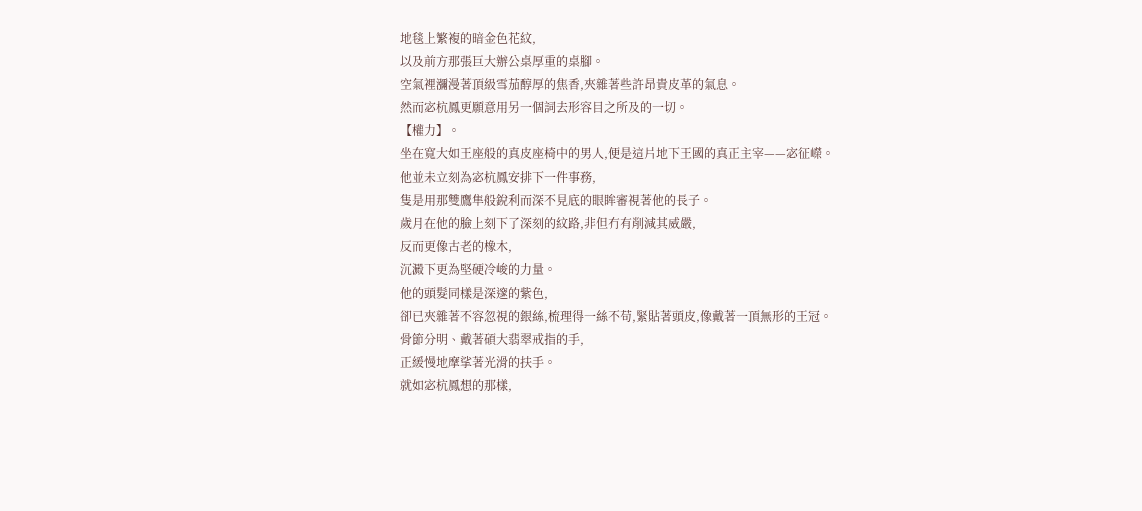地毯上繁複的暗金色花紋,
以及前方那張巨大辦公桌厚重的桌腳。
空氣裡瀰漫著頂級雪茄醇厚的焦香,夾雜著些許昂貴皮革的氣息。
然而宓杭鳳更願意用另一個詞去形容目之所及的一切。
【權力】。
坐在寬大如王座般的真皮座椅中的男人,便是這片地下王國的真正主宰——宓征嶸。
他並未立刻為宓杭鳳安排下一件事務,
隻是用那雙鷹隼般銳利而深不見底的眼眸審視著他的長子。
歲月在他的臉上刻下了深刻的紋路,非但冇有削減其威嚴,
反而更像古老的橡木,
沉澱下更為堅硬冷峻的力量。
他的頭髮同樣是深邃的紫色,
卻已夾雜著不容忽視的銀絲,梳理得一絲不苟,緊貼著頭皮,像戴著一頂無形的王冠。
骨節分明、戴著碩大翡翠戒指的手,
正緩慢地摩挲著光滑的扶手。
就如宓杭鳳想的那樣,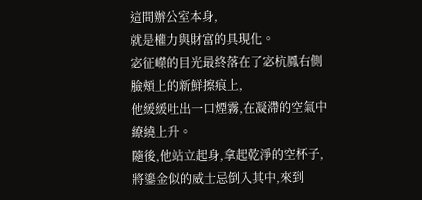這間辦公室本身,
就是權力與財富的具現化。
宓征嶸的目光最終落在了宓杭鳳右側臉頰上的新鮮擦痕上,
他緩緩吐出一口煙霧,在凝滯的空氣中繚繞上升。
隨後,他站立起身,拿起乾淨的空杯子,
將鎏金似的威士忌倒入其中,來到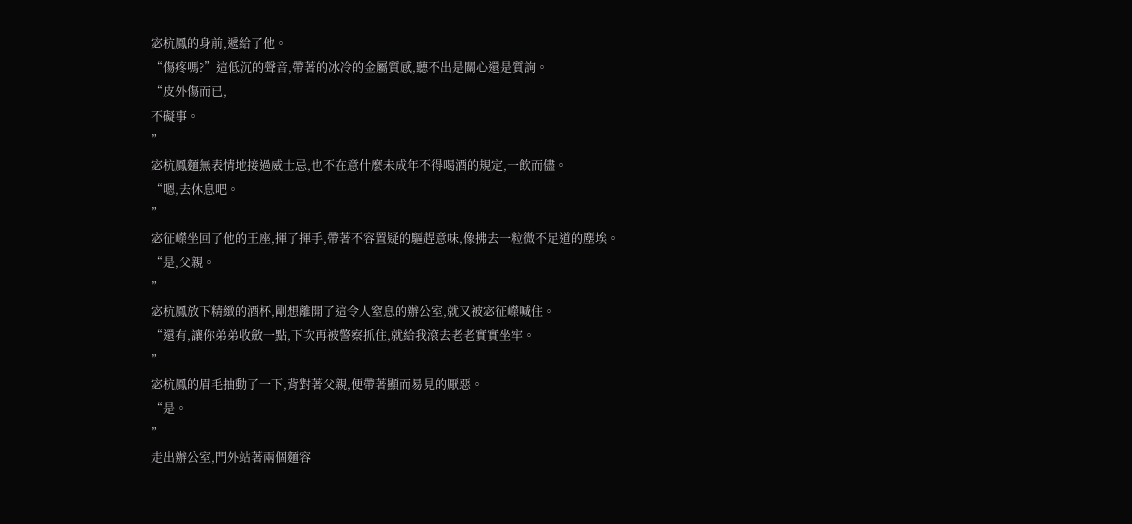宓杭鳳的身前,遞給了他。
“傷疼嗎?”這低沉的聲音,帶著的冰冷的金屬質感,聽不出是關心還是質詢。
“皮外傷而已,
不礙事。
”
宓杭鳳麵無表情地接過威士忌,也不在意什麼未成年不得喝酒的規定,一飲而儘。
“嗯,去休息吧。
”
宓征嶸坐回了他的王座,揮了揮手,帶著不容置疑的驅趕意味,像拂去一粒微不足道的塵埃。
“是,父親。
”
宓杭鳳放下精緻的酒杯,剛想離開了這令人窒息的辦公室,就又被宓征嶸喊住。
“還有,讓你弟弟收斂一點,下次再被警察抓住,就給我滾去老老實實坐牢。
”
宓杭鳳的眉毛抽動了一下,背對著父親,便帶著顯而易見的厭惡。
“是。
”
走出辦公室,門外站著兩個麵容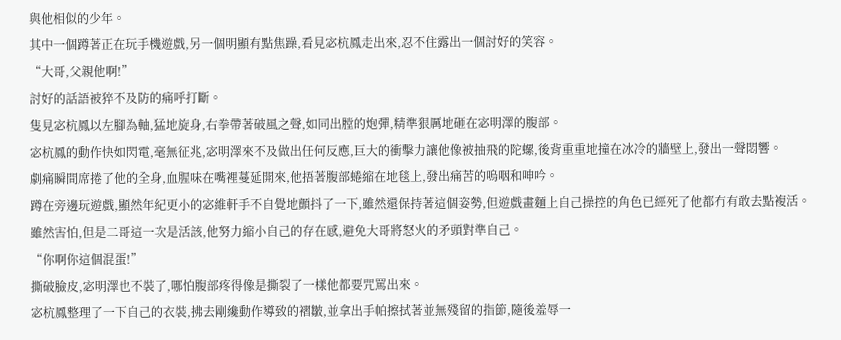與他相似的少年。
其中一個蹲著正在玩手機遊戲,另一個明顯有點焦躁,看見宓杭鳳走出來,忍不住露出一個討好的笑容。
“大哥,父親他啊!”
討好的話語被猝不及防的痛呼打斷。
隻見宓杭鳳以左腳為軸,猛地旋身,右拳帶著破風之聲,如同出膛的炮彈,精準狠厲地砸在宓明澤的腹部。
宓杭鳳的動作快如閃電,毫無征兆,宓明澤來不及做出任何反應,巨大的衝擊力讓他像被抽飛的陀螺,後背重重地撞在冰冷的牆壁上,發出一聲悶響。
劇痛瞬間席捲了他的全身,血腥味在嘴裡蔓延開來,他捂著腹部蜷縮在地毯上,發出痛苦的嗚咽和呻吟。
蹲在旁邊玩遊戲,顯然年紀更小的宓維軒手不自覺地顫抖了一下,雖然還保持著這個姿勢,但遊戲畫麵上自己操控的角色已經死了他都冇有敢去點複活。
雖然害怕,但是二哥這一次是活該,他努力縮小自己的存在感,避免大哥將怒火的矛頭對準自己。
“你啊你這個混蛋!”
撕破臉皮,宓明澤也不裝了,哪怕腹部疼得像是撕裂了一樣他都要咒罵出來。
宓杭鳳整理了一下自己的衣裝,拂去剛纔動作導致的褶皺,並拿出手帕擦拭著並無殘留的指節,隨後羞辱一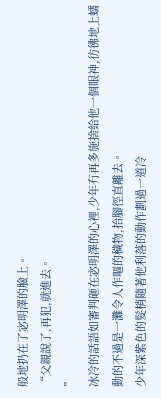般地扔在了宓明澤的臉上。
“父親說了,再犯,就進去。
”
冰冷的話語如審判砸在宓明澤的心裡,少年冇再多施捨給他一個眼神,彷彿地上蠕動的不過是一灘令人作嘔的穢物,抬腳徑直離去。
少年深紫色的髮梢隨著他利落的動作劃過一道冷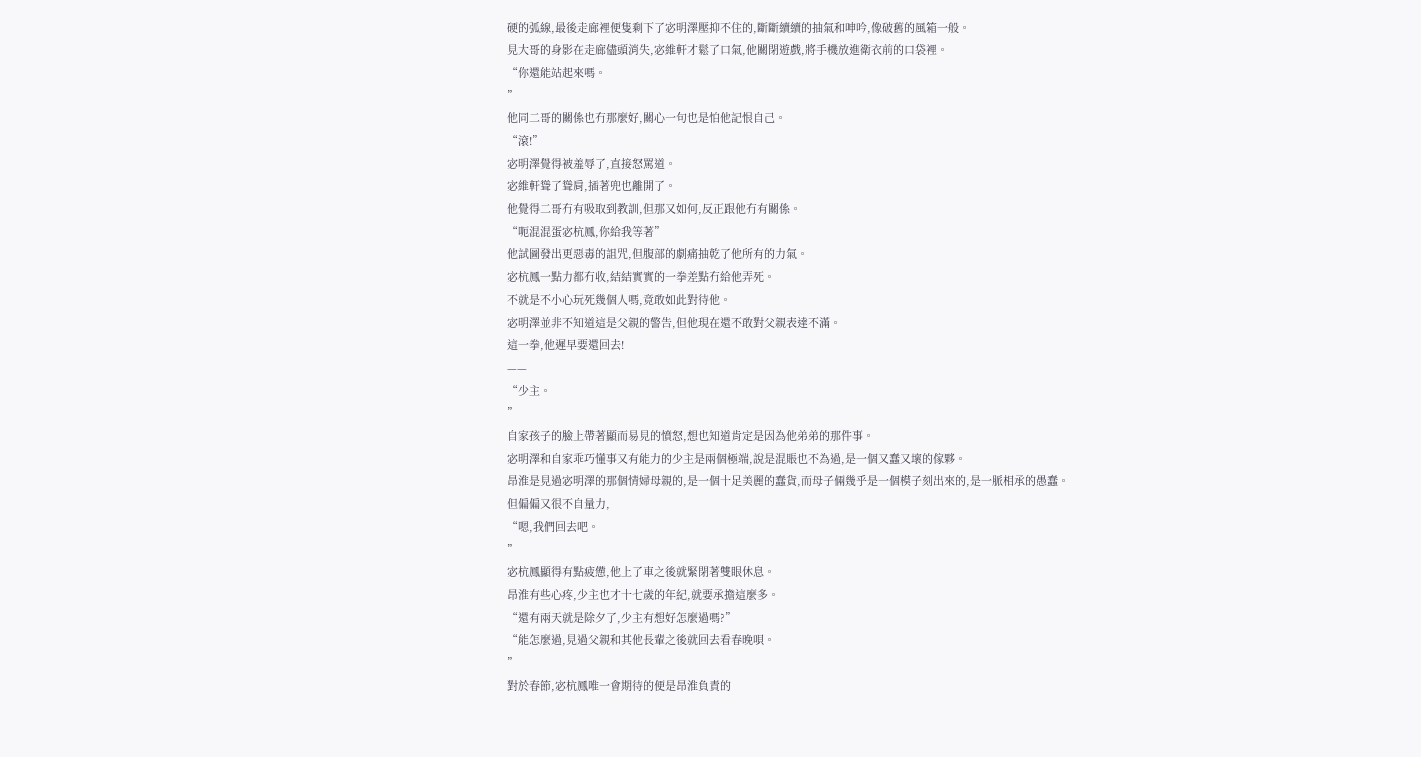硬的弧線,最後走廊裡便隻剩下了宓明澤壓抑不住的,斷斷續續的抽氣和呻吟,像破舊的風箱一般。
見大哥的身影在走廊儘頭消失,宓維軒才鬆了口氣,他關閉遊戲,將手機放進衛衣前的口袋裡。
“你還能站起來嗎。
”
他同二哥的關係也冇那麼好,關心一句也是怕他記恨自己。
“滾!”
宓明澤覺得被羞辱了,直接怒罵道。
宓維軒聳了聳肩,插著兜也離開了。
他覺得二哥冇有吸取到教訓,但那又如何,反正跟他冇有關係。
“呃混混蛋宓杭鳳,你給我等著”
他試圖發出更惡毒的詛咒,但腹部的劇痛抽乾了他所有的力氣。
宓杭鳳一點力都冇收,結結實實的一拳差點冇給他弄死。
不就是不小心玩死幾個人嗎,竟敢如此對待他。
宓明澤並非不知道這是父親的警告,但他現在還不敢對父親表達不滿。
這一拳,他遲早要還回去!
——
“少主。
”
自家孩子的臉上帶著顯而易見的憤怒,想也知道肯定是因為他弟弟的那件事。
宓明澤和自家乖巧懂事又有能力的少主是兩個極端,說是混賬也不為過,是一個又蠢又壞的傢夥。
昂淮是見過宓明澤的那個情婦母親的,是一個十足美麗的蠢貨,而母子倆幾乎是一個模子刻出來的,是一脈相承的愚蠢。
但偏偏又很不自量力,
“嗯,我們回去吧。
”
宓杭鳳顯得有點疲憊,他上了車之後就緊閉著雙眼休息。
昂淮有些心疼,少主也才十七歲的年紀,就要承擔這麼多。
“還有兩天就是除夕了,少主有想好怎麼過嗎?”
“能怎麼過,見過父親和其他長輩之後就回去看春晚唄。
”
對於春節,宓杭鳳唯一會期待的便是昂淮負責的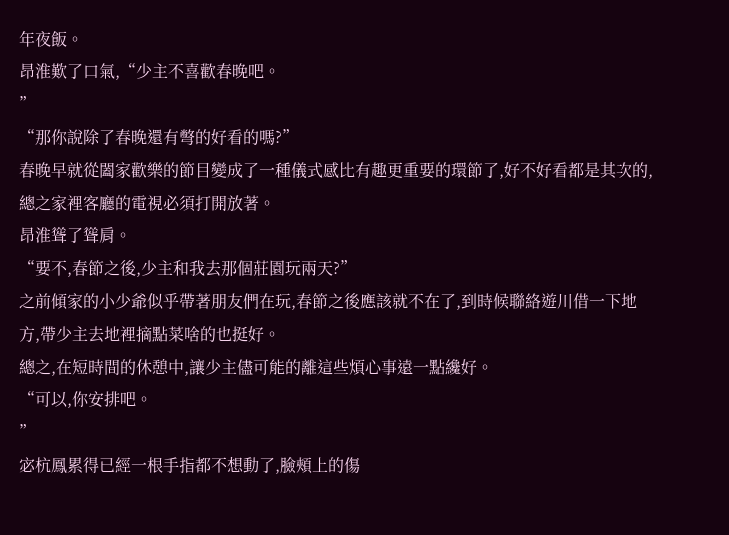年夜飯。
昂淮歎了口氣,“少主不喜歡春晚吧。
”
“那你說除了春晚還有彆的好看的嗎?”
春晚早就從闔家歡樂的節目變成了一種儀式感比有趣更重要的環節了,好不好看都是其次的,總之家裡客廳的電視必須打開放著。
昂淮聳了聳肩。
“要不,春節之後,少主和我去那個莊園玩兩天?”
之前傾家的小少爺似乎帶著朋友們在玩,春節之後應該就不在了,到時候聯絡遊川借一下地方,帶少主去地裡摘點菜啥的也挺好。
總之,在短時間的休憩中,讓少主儘可能的離這些煩心事遠一點纔好。
“可以,你安排吧。
”
宓杭鳳累得已經一根手指都不想動了,臉頰上的傷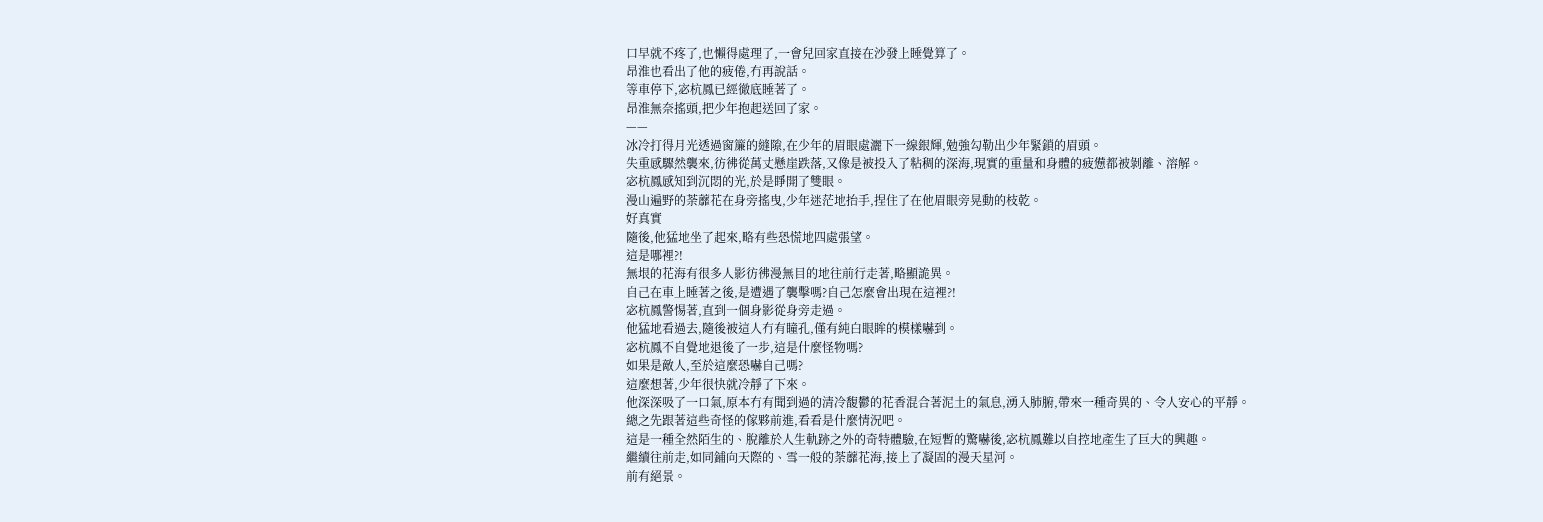口早就不疼了,也懶得處理了,一會兒回家直接在沙發上睡覺算了。
昂淮也看出了他的疲倦,冇再說話。
等車停下,宓杭鳳已經徹底睡著了。
昂淮無奈搖頭,把少年抱起送回了家。
——
冰冷打得月光透過窗簾的縫隙,在少年的眉眼處灑下一線銀輝,勉強勾勒出少年緊鎖的眉頭。
失重感驟然襲來,彷彿從萬丈懸崖跌落,又像是被投入了粘稠的深海,現實的重量和身體的疲憊都被剝離、溶解。
宓杭鳳感知到沉悶的光,於是睜開了雙眼。
漫山遍野的荼蘼花在身旁搖曳,少年迷茫地抬手,捏住了在他眉眼旁晃動的枝乾。
好真實
隨後,他猛地坐了起來,略有些恐慌地四處張望。
這是哪裡?!
無垠的花海有很多人影彷彿漫無目的地往前行走著,略顯詭異。
自己在車上睡著之後,是遭遇了襲擊嗎?自己怎麼會出現在這裡?!
宓杭鳳警惕著,直到一個身影從身旁走過。
他猛地看過去,隨後被這人冇有瞳孔,僅有純白眼眸的模樣嚇到。
宓杭鳳不自覺地退後了一步,這是什麼怪物嗎?
如果是敵人,至於這麼恐嚇自己嗎?
這麼想著,少年很快就冷靜了下來。
他深深吸了一口氣,原本冇有聞到過的清冷馥鬱的花香混合著泥土的氣息,湧入肺腑,帶來一種奇異的、令人安心的平靜。
總之先跟著這些奇怪的傢夥前進,看看是什麼情況吧。
這是一種全然陌生的、脫離於人生軌跡之外的奇特體驗,在短暫的驚嚇後,宓杭鳳難以自控地產生了巨大的興趣。
繼續往前走,如同鋪向天際的、雪一般的荼蘼花海,接上了凝固的漫天星河。
前有絕景。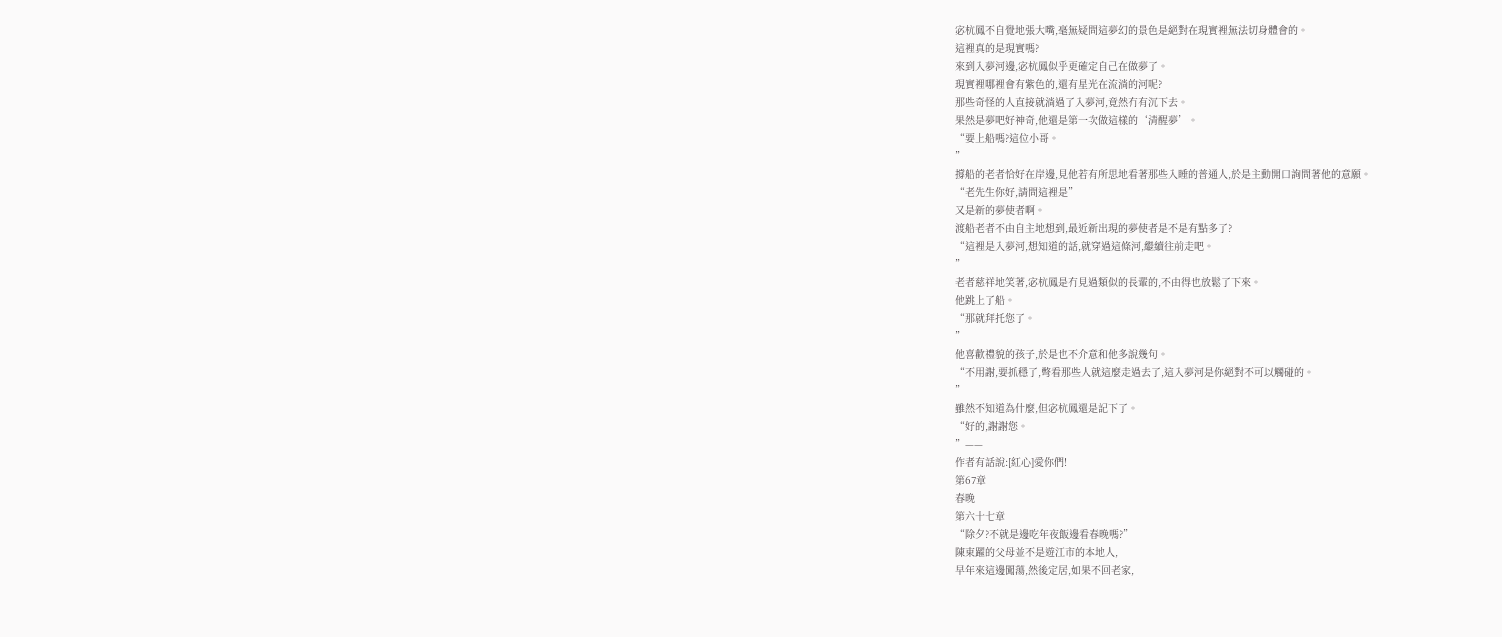宓杭鳳不自覺地張大嘴,毫無疑問這夢幻的景色是絕對在現實裡無法切身體會的。
這裡真的是現實嗎?
來到入夢河邊,宓杭鳳似乎更確定自己在做夢了。
現實裡哪裡會有紫色的,還有星光在流淌的河呢?
那些奇怪的人直接就淌過了入夢河,竟然冇有沉下去。
果然是夢吧好神奇,他還是第一次做這樣的‘清醒夢’。
“要上船嗎?這位小哥。
”
撐船的老者恰好在岸邊,見他若有所思地看著那些入睡的普通人,於是主動開口詢問著他的意願。
“老先生你好,請問這裡是”
又是新的夢使者啊。
渡船老者不由自主地想到,最近新出現的夢使者是不是有點多了?
“這裡是入夢河,想知道的話,就穿過這條河,繼續往前走吧。
”
老者慈祥地笑著,宓杭鳳是冇見過類似的長輩的,不由得也放鬆了下來。
他跳上了船。
“那就拜托您了。
”
他喜歡禮貌的孩子,於是也不介意和他多說幾句。
“不用謝,要抓穩了,彆看那些人就這麼走過去了,這入夢河是你絕對不可以觸碰的。
”
雖然不知道為什麼,但宓杭鳳還是記下了。
“好的,謝謝您。
”——
作者有話說:[紅心]愛你們!
第67章
春晚
第六十七章
“除夕?不就是邊吃年夜飯邊看春晚嗎?”
陳束躍的父母並不是遊江市的本地人,
早年來這邊闖蕩,然後定居,如果不回老家,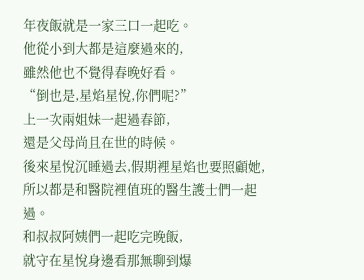年夜飯就是一家三口一起吃。
他從小到大都是這麼過來的,
雖然他也不覺得春晚好看。
“倒也是,星焰星悅,你們呢?”
上一次兩姐妹一起過春節,
還是父母尚且在世的時候。
後來星悅沉睡過去,假期裡星焰也要照顧她,
所以都是和醫院裡值班的醫生護士們一起過。
和叔叔阿姨們一起吃完晚飯,
就守在星悅身邊看那無聊到爆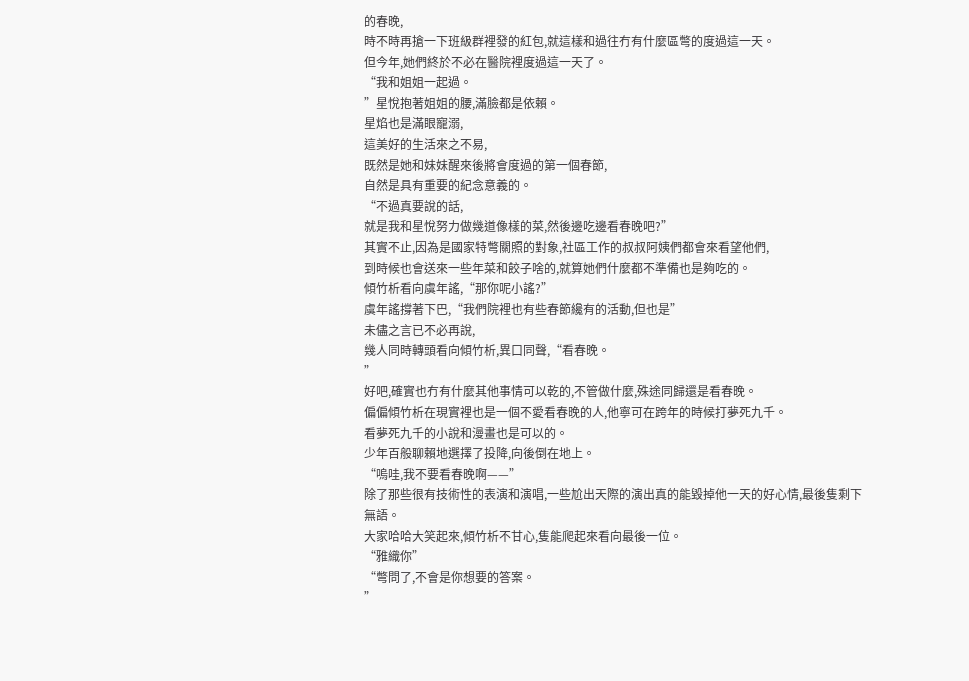的春晚,
時不時再搶一下班級群裡發的紅包,就這樣和過往冇有什麼區彆的度過這一天。
但今年,她們終於不必在醫院裡度過這一天了。
“我和姐姐一起過。
”星悅抱著姐姐的腰,滿臉都是依賴。
星焰也是滿眼寵溺,
這美好的生活來之不易,
既然是她和妹妹醒來後將會度過的第一個春節,
自然是具有重要的紀念意義的。
“不過真要說的話,
就是我和星悅努力做幾道像樣的菜,然後邊吃邊看春晚吧?”
其實不止,因為是國家特彆關照的對象,社區工作的叔叔阿姨們都會來看望他們,
到時候也會送來一些年菜和餃子啥的,就算她們什麼都不準備也是夠吃的。
傾竹析看向虞年謠,“那你呢小謠?”
虞年謠撐著下巴,“我們院裡也有些春節纔有的活動,但也是”
未儘之言已不必再說,
幾人同時轉頭看向傾竹析,異口同聲,“看春晚。
”
好吧,確實也冇有什麼其他事情可以乾的,不管做什麼,殊途同歸還是看春晚。
偏偏傾竹析在現實裡也是一個不愛看春晚的人,他寧可在跨年的時候打夢死九千。
看夢死九千的小說和漫畫也是可以的。
少年百般聊賴地選擇了投降,向後倒在地上。
“嗚哇,我不要看春晚啊——”
除了那些很有技術性的表演和演唱,一些尬出天際的演出真的能毀掉他一天的好心情,最後隻剩下無語。
大家哈哈大笑起來,傾竹析不甘心,隻能爬起來看向最後一位。
“雅織你”
“彆問了,不會是你想要的答案。
”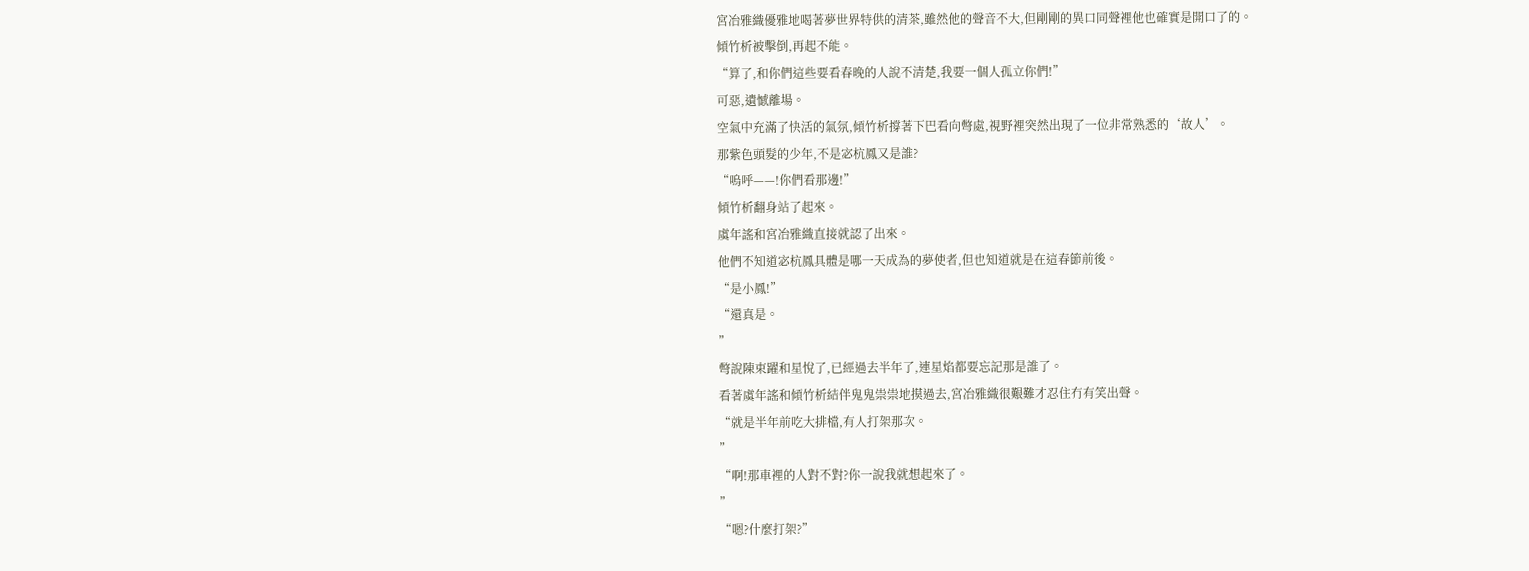宮冶雅織優雅地喝著夢世界特供的清茶,雖然他的聲音不大,但剛剛的異口同聲裡他也確實是開口了的。
傾竹析被擊倒,再起不能。
“算了,和你們這些要看春晚的人說不清楚,我要一個人孤立你們!”
可惡,遺憾離場。
空氣中充滿了快活的氣氛,傾竹析撐著下巴看向彆處,視野裡突然出現了一位非常熟悉的‘故人’。
那紫色頭髮的少年,不是宓杭鳳又是誰?
“嗚呼——!你們看那邊!”
傾竹析翻身站了起來。
虞年謠和宮冶雅織直接就認了出來。
他們不知道宓杭鳳具體是哪一天成為的夢使者,但也知道就是在這春節前後。
“是小鳳!”
“還真是。
”
彆說陳束躍和星悅了,已經過去半年了,連星焰都要忘記那是誰了。
看著虞年謠和傾竹析結伴鬼鬼祟祟地摸過去,宮冶雅織很艱難才忍住冇有笑出聲。
“就是半年前吃大排檔,有人打架那次。
”
“啊!那車裡的人對不對?你一說我就想起來了。
”
“嗯?什麼打架?”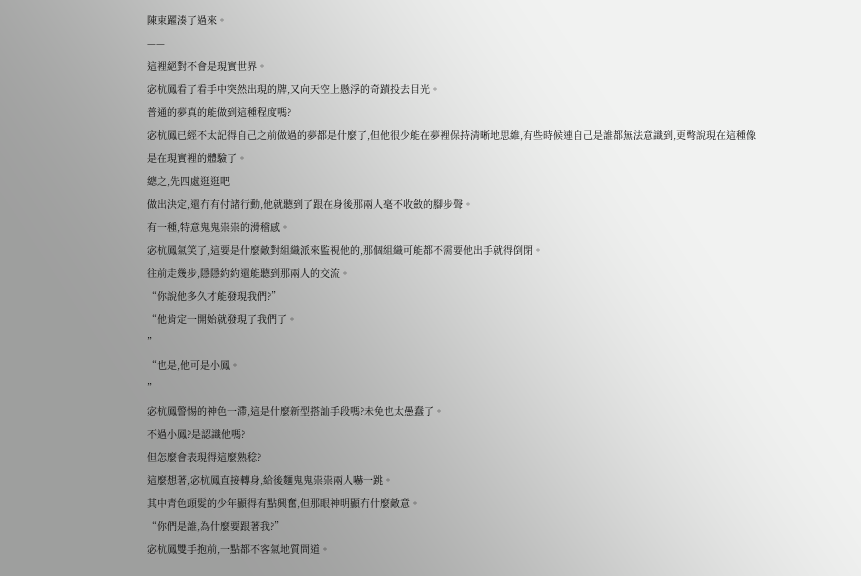陳束躍湊了過來。
——
這裡絕對不會是現實世界。
宓杭鳳看了看手中突然出現的牌,又向天空上懸浮的奇蹟投去目光。
普通的夢真的能做到這種程度嗎?
宓杭鳳已經不太記得自己之前做過的夢都是什麼了,但他很少能在夢裡保持清晰地思維,有些時候連自己是誰都無法意識到,更彆說現在這種像是在現實裡的體驗了。
總之,先四處逛逛吧
做出決定,還冇有付諸行動,他就聽到了跟在身後那兩人毫不收斂的腳步聲。
有一種,特意鬼鬼祟祟的滑稽感。
宓杭鳳氣笑了,這要是什麼敵對組織派來監視他的,那個組織可能都不需要他出手就得倒閉。
往前走幾步,隱隱約約還能聽到那兩人的交流。
“你說他多久才能發現我們?”
“他肯定一開始就發現了我們了。
”
“也是,他可是小鳳。
”
宓杭鳳警惕的神色一滯,這是什麼新型搭訕手段嗎?未免也太愚蠢了。
不過小鳳?是認識他嗎?
但怎麼會表現得這麼熟稔?
這麼想著,宓杭鳳直接轉身,給後麵鬼鬼祟祟兩人嚇一跳。
其中青色頭髮的少年顯得有點興奮,但那眼神明顯冇什麼敵意。
“你們是誰,為什麼要跟著我?”
宓杭鳳雙手抱前,一點都不客氣地質問道。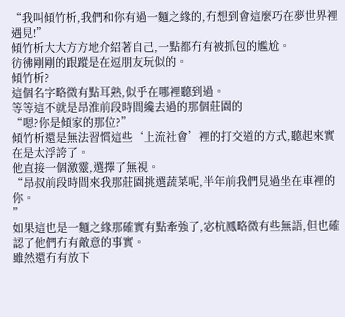“我叫傾竹析,我們和你有過一麵之緣的,冇想到會這麼巧在夢世界裡遇見!”
傾竹析大大方方地介紹著自己,一點都冇有被抓包的尷尬。
彷彿剛剛的跟蹤是在逗朋友玩似的。
傾竹析?
這個名字略微有點耳熟,似乎在哪裡聽到過。
等等這不就是昂淮前段時間纔去過的那個莊園的
“嗯?你是傾家的那位?”
傾竹析還是無法習慣這些‘上流社會’裡的打交道的方式,聽起來實在是太浮誇了。
他直接一個激靈,選擇了無視。
“昂叔前段時間來我那莊園挑選蔬菜呢,半年前我們見過坐在車裡的你。
”
如果這也是一麵之緣那確實有點牽強了,宓杭鳳略微有些無語,但也確認了他們冇有敵意的事實。
雖然還冇有放下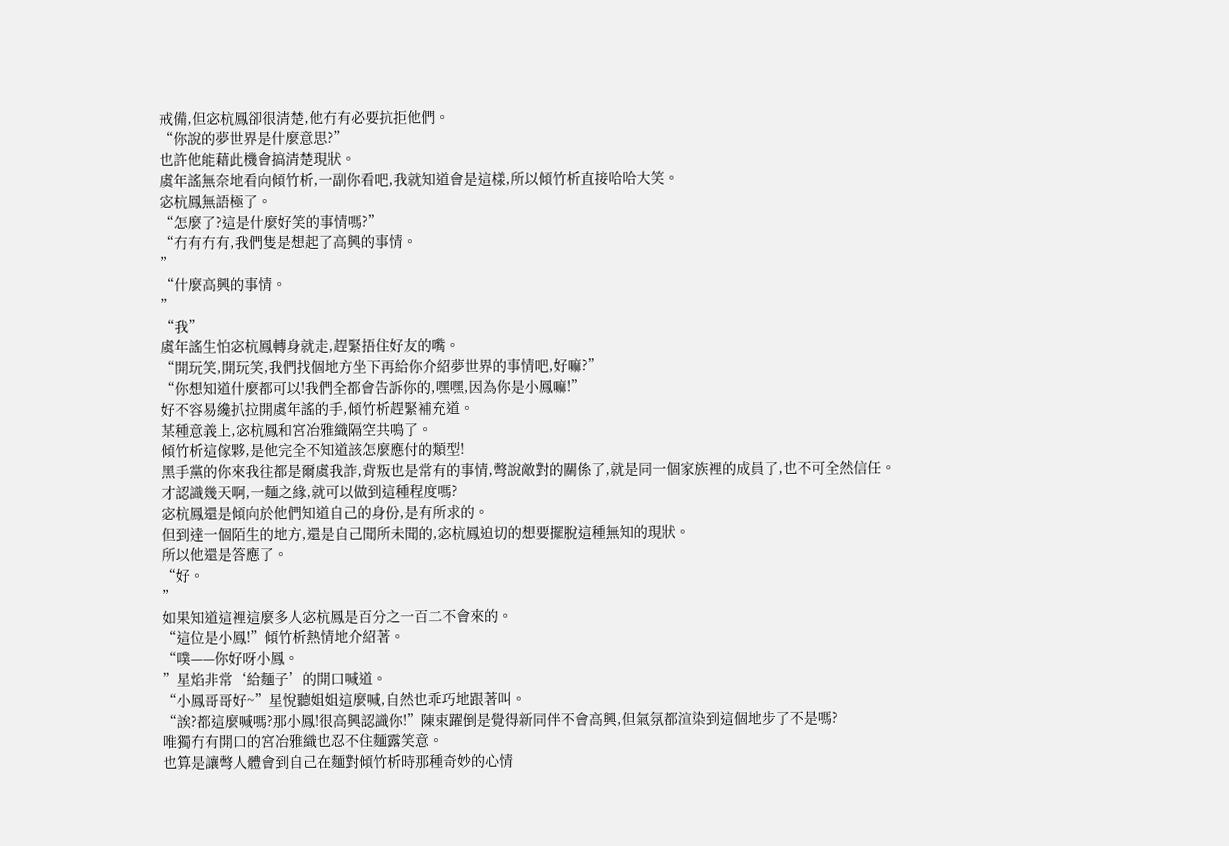戒備,但宓杭鳳卻很清楚,他冇有必要抗拒他們。
“你說的夢世界是什麼意思?”
也許他能藉此機會搞清楚現狀。
虞年謠無奈地看向傾竹析,一副你看吧,我就知道會是這樣,所以傾竹析直接哈哈大笑。
宓杭鳳無語極了。
“怎麼了?這是什麼好笑的事情嗎?”
“冇有冇有,我們隻是想起了高興的事情。
”
“什麼高興的事情。
”
“我”
虞年謠生怕宓杭鳳轉身就走,趕緊捂住好友的嘴。
“開玩笑,開玩笑,我們找個地方坐下再給你介紹夢世界的事情吧,好嘛?”
“你想知道什麼都可以!我們全都會告訴你的,嘿嘿,因為你是小鳳嘛!”
好不容易纔扒拉開虞年謠的手,傾竹析趕緊補充道。
某種意義上,宓杭鳳和宮冶雅織隔空共鳴了。
傾竹析這傢夥,是他完全不知道該怎麼應付的類型!
黑手黨的你來我往都是爾虞我詐,背叛也是常有的事情,彆說敵對的關係了,就是同一個家族裡的成員了,也不可全然信任。
才認識幾天啊,一麵之緣,就可以做到這種程度嗎?
宓杭鳳還是傾向於他們知道自己的身份,是有所求的。
但到達一個陌生的地方,還是自己聞所未聞的,宓杭鳳迫切的想要擺脫這種無知的現狀。
所以他還是答應了。
“好。
”
如果知道這裡這麼多人宓杭鳳是百分之一百二不會來的。
“這位是小鳳!”傾竹析熱情地介紹著。
“噗——你好呀小鳳。
”星焰非常‘給麵子’的開口喊道。
“小鳳哥哥好~”星悅聽姐姐這麼喊,自然也乖巧地跟著叫。
“誒?都這麼喊嗎?那小鳳!很高興認識你!”陳束躍倒是覺得新同伴不會高興,但氣氛都渲染到這個地步了不是嗎?
唯獨冇有開口的宮冶雅織也忍不住麵露笑意。
也算是讓彆人體會到自己在麵對傾竹析時那種奇妙的心情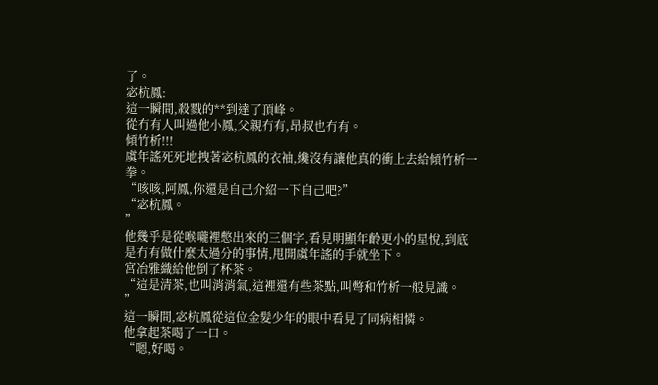了。
宓杭鳳:
這一瞬間,殺戮的**到達了頂峰。
從冇有人叫過他小鳳,父親冇有,昂叔也冇有。
傾竹析!!!
虞年謠死死地拽著宓杭鳳的衣袖,纔沒有讓他真的衝上去給傾竹析一拳。
“咳咳,阿鳳,你還是自己介紹一下自己吧?”
“宓杭鳳。
”
他幾乎是從喉嚨裡憋出來的三個字,看見明顯年齡更小的星悅,到底是冇有做什麼太過分的事情,甩開虞年謠的手就坐下。
宮冶雅織給他倒了杯茶。
“這是清茶,也叫消消氣,這裡還有些茶點,叫彆和竹析一般見識。
”
這一瞬間,宓杭鳳從這位金髮少年的眼中看見了同病相憐。
他拿起茶喝了一口。
“嗯,好喝。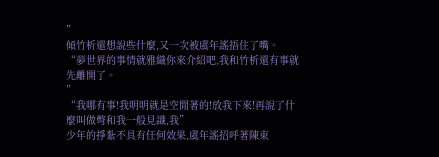”
傾竹析還想說些什麼,又一次被虞年謠捂住了嘴。
“夢世界的事情就雅織你來介紹吧,我和竹析還有事就先離開了。
”
“我哪有事!我明明就是空閒著的!放我下來!再說了什麼叫做彆和我一般見識,我”
少年的掙紮不具有任何效果,虞年謠招呼著陳束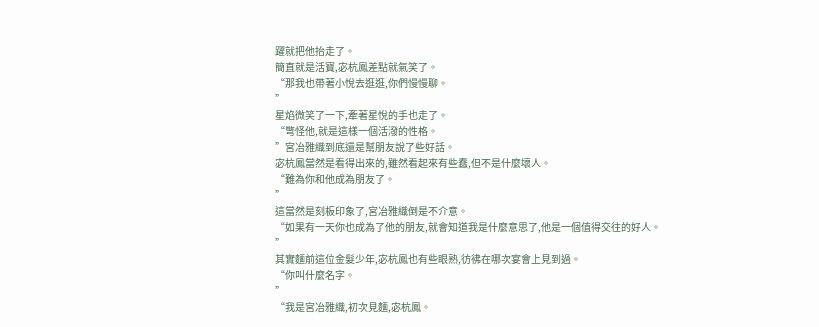躍就把他抬走了。
簡直就是活寶,宓杭鳳差點就氣笑了。
“那我也帶著小悅去逛逛,你們慢慢聊。
”
星焰微笑了一下,牽著星悅的手也走了。
“彆怪他,就是這樣一個活潑的性格。
”宮冶雅織到底還是幫朋友說了些好話。
宓杭鳳當然是看得出來的,雖然看起來有些蠢,但不是什麼壞人。
“難為你和他成為朋友了。
”
這當然是刻板印象了,宮冶雅織倒是不介意。
“如果有一天你也成為了他的朋友,就會知道我是什麼意思了,他是一個值得交往的好人。
”
其實麵前這位金髮少年,宓杭鳳也有些眼熟,彷彿在哪次宴會上見到過。
“你叫什麼名字。
”
“我是宮冶雅織,初次見麵,宓杭鳳。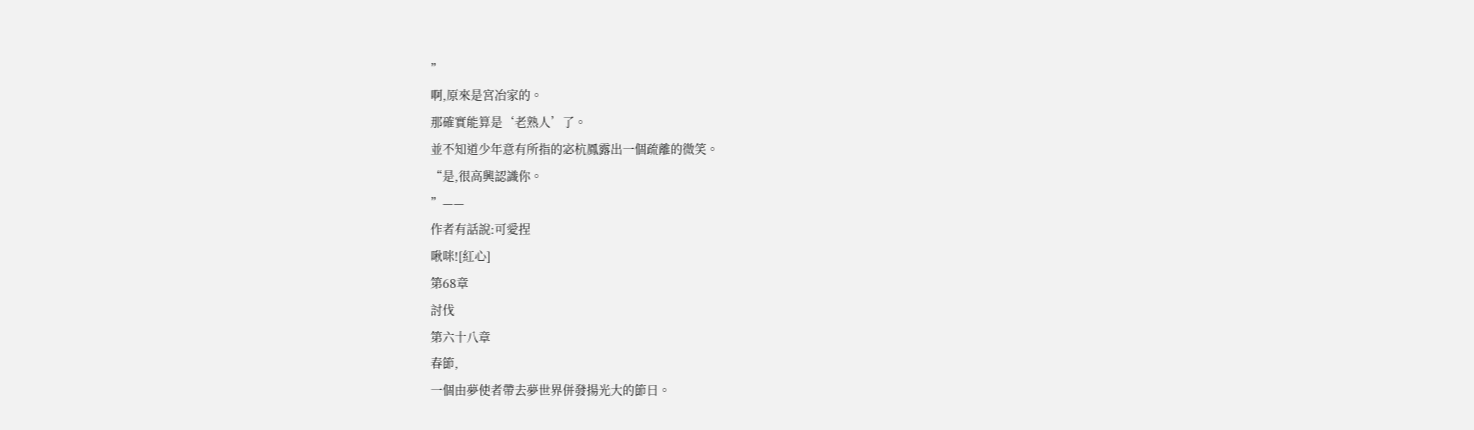”
啊,原來是宮冶家的。
那確實能算是‘老熟人’了。
並不知道少年意有所指的宓杭鳳露出一個疏離的微笑。
“是,很高興認識你。
”——
作者有話說:可愛捏
啾咪![紅心]
第68章
討伐
第六十八章
春節,
一個由夢使者帶去夢世界併發揚光大的節日。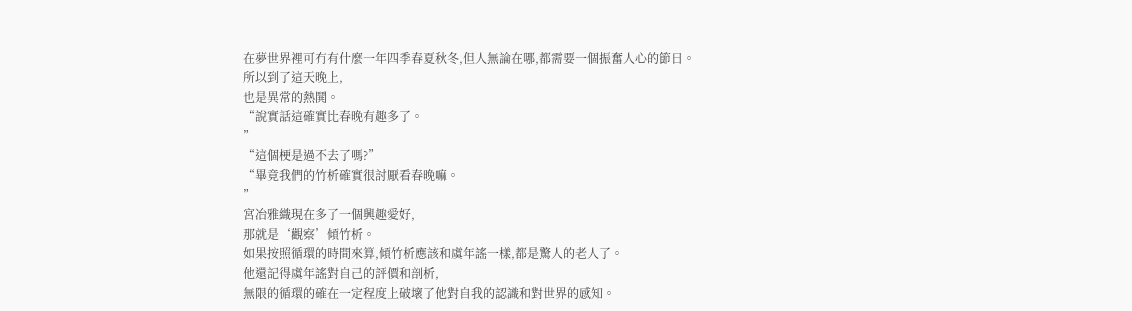在夢世界裡可冇有什麼一年四季春夏秋冬,但人無論在哪,都需要一個振奮人心的節日。
所以到了這天晚上,
也是異常的熱鬨。
“說實話這確實比春晚有趣多了。
”
“這個梗是過不去了嗎?”
“畢竟我們的竹析確實很討厭看春晚嘛。
”
宮冶雅織現在多了一個興趣愛好,
那就是‘觀察’傾竹析。
如果按照循環的時間來算,傾竹析應該和虞年謠一樣,都是驚人的老人了。
他還記得虞年謠對自己的評價和剖析,
無限的循環的確在一定程度上破壞了他對自我的認識和對世界的感知。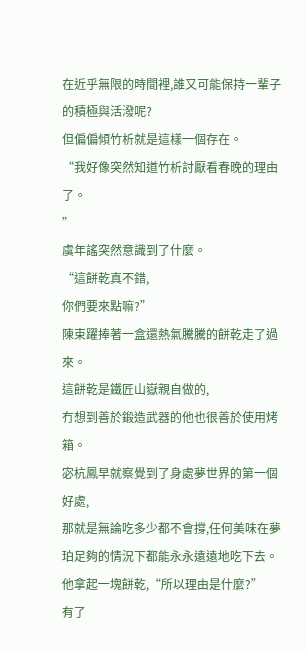在近乎無限的時間裡,誰又可能保持一輩子的積極與活潑呢?
但偏偏傾竹析就是這樣一個存在。
“我好像突然知道竹析討厭看春晚的理由了。
”
虞年謠突然意識到了什麼。
“這餅乾真不錯,
你們要來點嘛?”
陳束躍捧著一盒還熱氣騰騰的餅乾走了過來。
這餅乾是鐵匠山嶽親自做的,
冇想到善於鍛造武器的他也很善於使用烤箱。
宓杭鳳早就察覺到了身處夢世界的第一個好處,
那就是無論吃多少都不會撐,任何美味在夢珀足夠的情況下都能永永遠遠地吃下去。
他拿起一塊餅乾,“所以理由是什麼?”
有了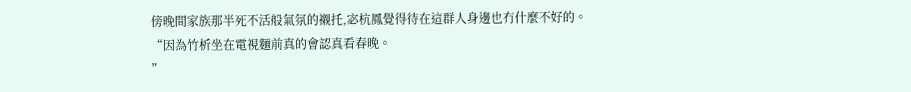傍晚間家族那半死不活般氣氛的襯托,宓杭鳳覺得待在這群人身邊也冇什麼不好的。
“因為竹析坐在電視麵前真的會認真看春晚。
”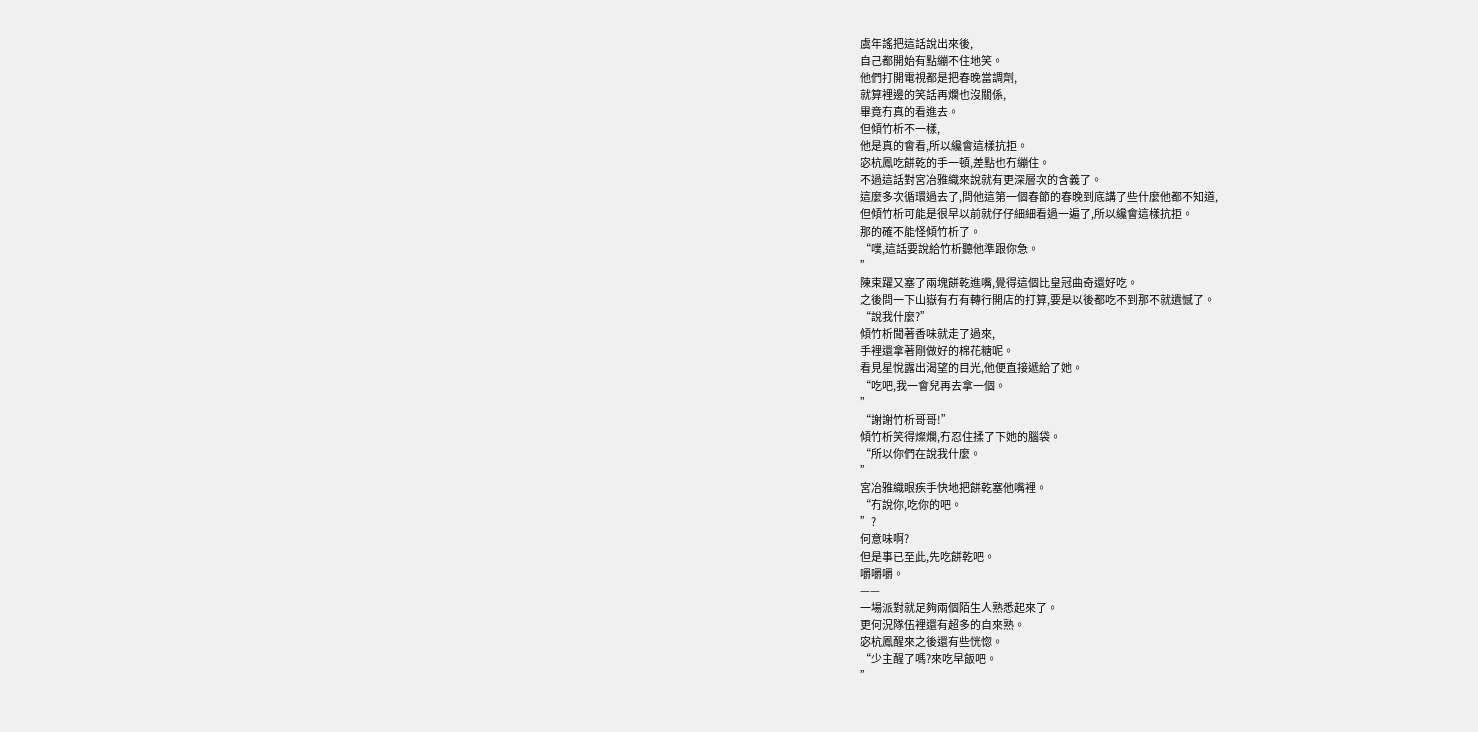虞年謠把這話說出來後,
自己都開始有點繃不住地笑。
他們打開電視都是把春晚當調劑,
就算裡邊的笑話再爛也沒關係,
畢竟冇真的看進去。
但傾竹析不一樣,
他是真的會看,所以纔會這樣抗拒。
宓杭鳳吃餅乾的手一頓,差點也冇繃住。
不過這話對宮冶雅織來說就有更深層次的含義了。
這麼多次循環過去了,問他這第一個春節的春晚到底講了些什麼他都不知道,
但傾竹析可能是很早以前就仔仔細細看過一遍了,所以纔會這樣抗拒。
那的確不能怪傾竹析了。
“噗,這話要說給竹析聽他準跟你急。
”
陳束躍又塞了兩塊餅乾進嘴,覺得這個比皇冠曲奇還好吃。
之後問一下山嶽有冇有轉行開店的打算,要是以後都吃不到那不就遺憾了。
“說我什麼?”
傾竹析聞著香味就走了過來,
手裡還拿著剛做好的棉花糖呢。
看見星悅露出渴望的目光,他便直接遞給了她。
“吃吧,我一會兒再去拿一個。
”
“謝謝竹析哥哥!”
傾竹析笑得燦爛,冇忍住揉了下她的腦袋。
“所以你們在說我什麼。
”
宮冶雅織眼疾手快地把餅乾塞他嘴裡。
“冇說你,吃你的吧。
”?
何意味啊?
但是事已至此,先吃餅乾吧。
嚼嚼嚼。
——
一場派對就足夠兩個陌生人熟悉起來了。
更何況隊伍裡還有超多的自來熟。
宓杭鳳醒來之後還有些恍惚。
“少主醒了嗎?來吃早飯吧。
”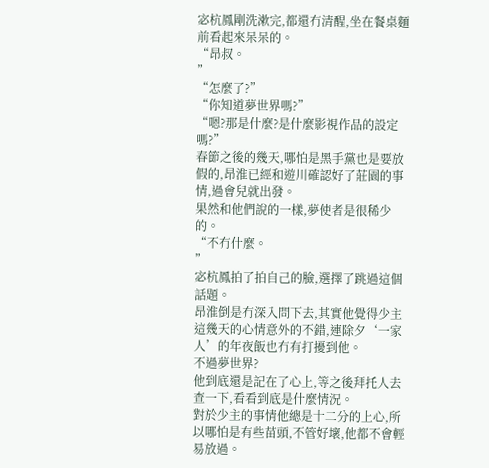宓杭鳳剛洗漱完,都還冇清醒,坐在餐桌麵前看起來呆呆的。
“昂叔。
”
“怎麼了?”
“你知道夢世界嗎?”
“嗯?那是什麼?是什麼影視作品的設定嗎?”
春節之後的幾天,哪怕是黑手黨也是要放假的,昂淮已經和遊川確認好了莊園的事情,過會兒就出發。
果然和他們說的一樣,夢使者是很稀少的。
“不冇什麼。
”
宓杭鳳拍了拍自己的臉,選擇了跳過這個話題。
昂淮倒是冇深入問下去,其實他覺得少主這幾天的心情意外的不錯,連除夕‘一家人’的年夜飯也冇有打擾到他。
不過夢世界?
他到底還是記在了心上,等之後拜托人去查一下,看看到底是什麼情況。
對於少主的事情他總是十二分的上心,所以哪怕是有些苗頭,不管好壞,他都不會輕易放過。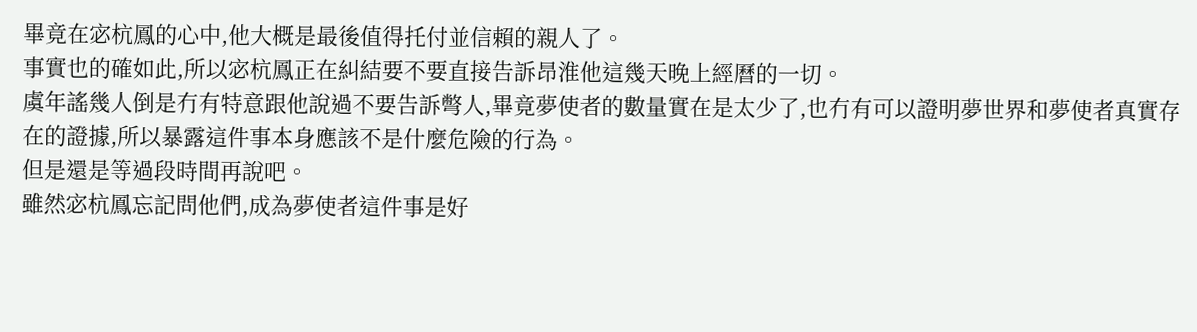畢竟在宓杭鳳的心中,他大概是最後值得托付並信賴的親人了。
事實也的確如此,所以宓杭鳳正在糾結要不要直接告訴昂淮他這幾天晚上經曆的一切。
虞年謠幾人倒是冇有特意跟他說過不要告訴彆人,畢竟夢使者的數量實在是太少了,也冇有可以證明夢世界和夢使者真實存在的證據,所以暴露這件事本身應該不是什麼危險的行為。
但是還是等過段時間再說吧。
雖然宓杭鳳忘記問他們,成為夢使者這件事是好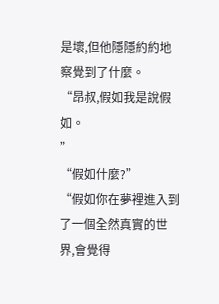是壞,但他隱隱約約地察覺到了什麼。
“昂叔,假如我是說假如。
”
“假如什麼?”
“假如你在夢裡進入到了一個全然真實的世界,會覺得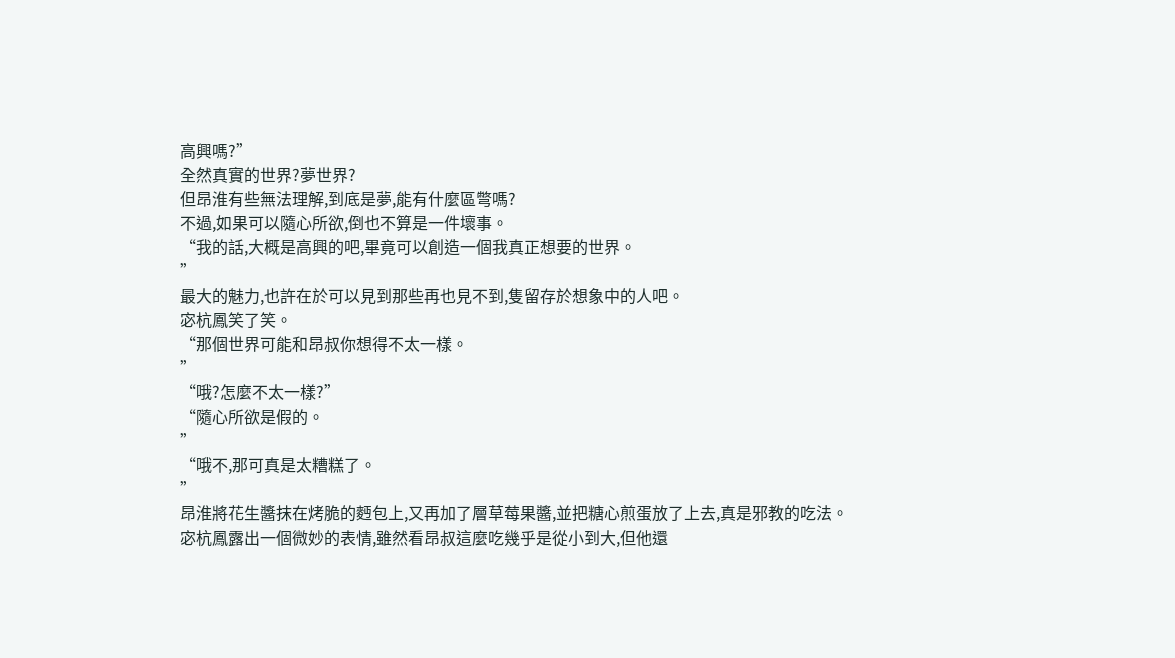高興嗎?”
全然真實的世界?夢世界?
但昂淮有些無法理解,到底是夢,能有什麼區彆嗎?
不過,如果可以隨心所欲,倒也不算是一件壞事。
“我的話,大概是高興的吧,畢竟可以創造一個我真正想要的世界。
”
最大的魅力,也許在於可以見到那些再也見不到,隻留存於想象中的人吧。
宓杭鳳笑了笑。
“那個世界可能和昂叔你想得不太一樣。
”
“哦?怎麼不太一樣?”
“隨心所欲是假的。
”
“哦不,那可真是太糟糕了。
”
昂淮將花生醬抹在烤脆的麪包上,又再加了層草莓果醬,並把糖心煎蛋放了上去,真是邪教的吃法。
宓杭鳳露出一個微妙的表情,雖然看昂叔這麼吃幾乎是從小到大,但他還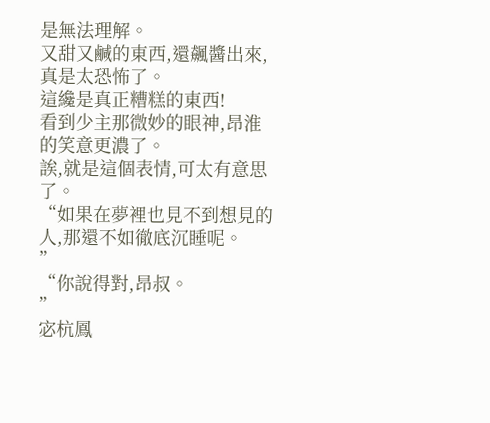是無法理解。
又甜又鹹的東西,還飆醬出來,真是太恐怖了。
這纔是真正糟糕的東西!
看到少主那微妙的眼神,昂淮的笑意更濃了。
誒,就是這個表情,可太有意思了。
“如果在夢裡也見不到想見的人,那還不如徹底沉睡呢。
”
“你說得對,昂叔。
”
宓杭鳳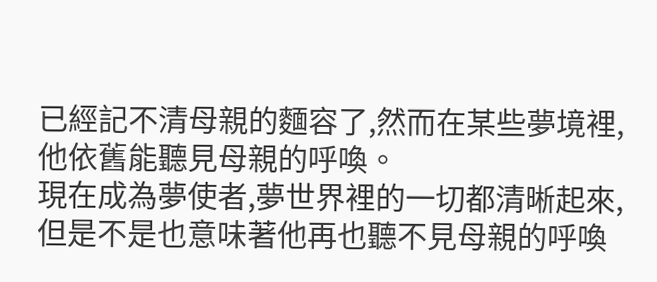已經記不清母親的麵容了,然而在某些夢境裡,他依舊能聽見母親的呼喚。
現在成為夢使者,夢世界裡的一切都清晰起來,但是不是也意味著他再也聽不見母親的呼喚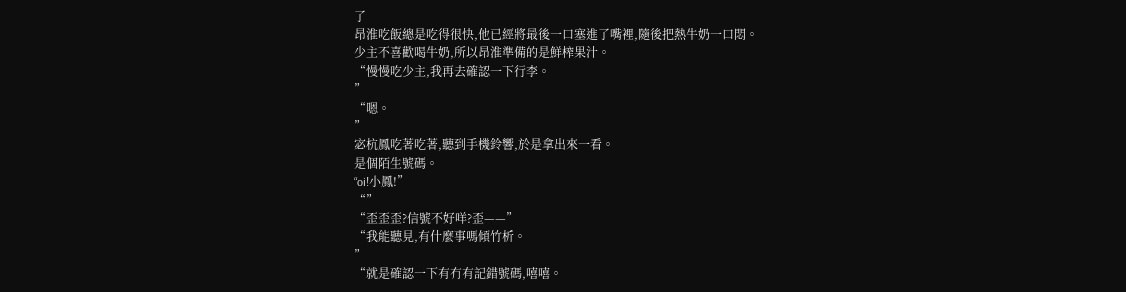了
昂淮吃飯總是吃得很快,他已經將最後一口塞進了嘴裡,隨後把熱牛奶一口悶。
少主不喜歡喝牛奶,所以昂淮準備的是鮮榨果汁。
“慢慢吃少主,我再去確認一下行李。
”
“嗯。
”
宓杭鳳吃著吃著,聽到手機鈴響,於是拿出來一看。
是個陌生號碼。
“oi!小鳳!”
“”
“歪歪歪?信號不好咩?歪——”
“我能聽見,有什麼事嗎傾竹析。
”
“就是確認一下有冇有記錯號碼,嘻嘻。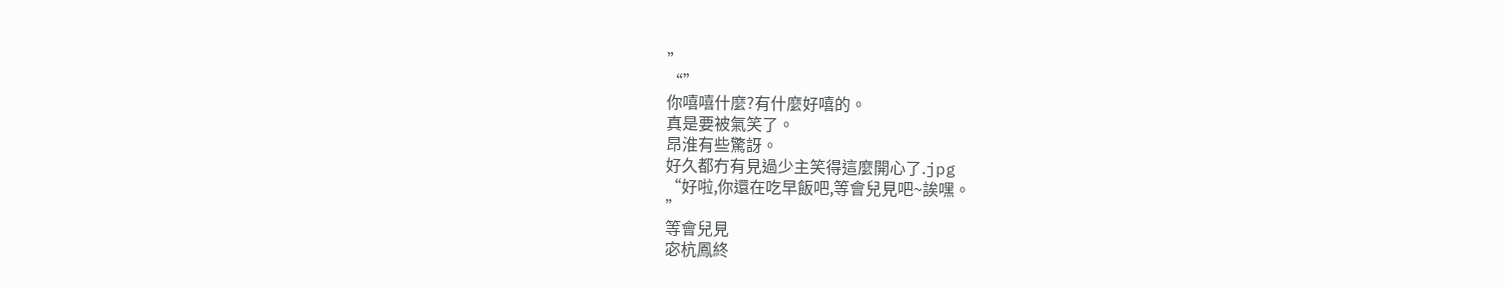”
“”
你嘻嘻什麼?有什麼好嘻的。
真是要被氣笑了。
昂淮有些驚訝。
好久都冇有見過少主笑得這麼開心了.jpg
“好啦,你還在吃早飯吧,等會兒見吧~誒嘿。
”
等會兒見
宓杭鳳終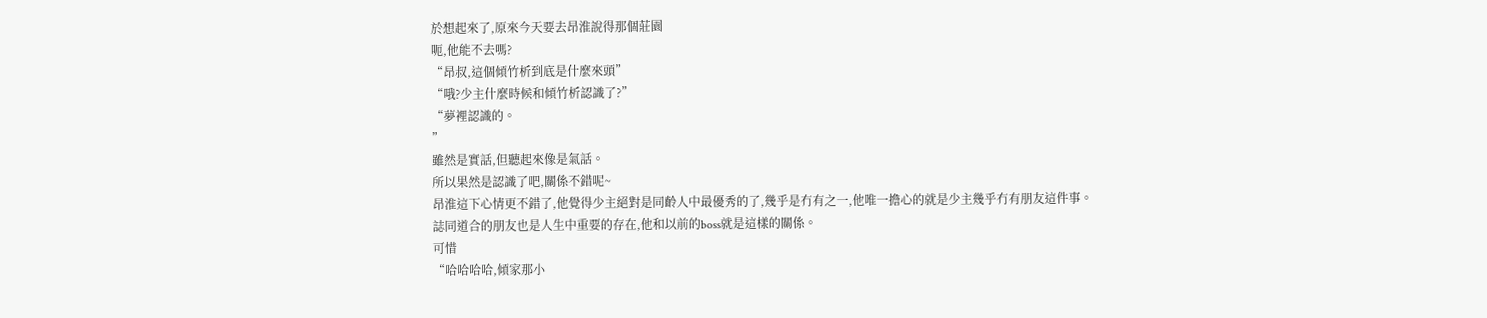於想起來了,原來今天要去昂淮說得那個莊園
呃,他能不去嗎?
“昂叔,這個傾竹析到底是什麼來頭”
“哦?少主什麼時候和傾竹析認識了?”
“夢裡認識的。
”
雖然是實話,但聽起來像是氣話。
所以果然是認識了吧,關係不錯呢~
昂淮這下心情更不錯了,他覺得少主絕對是同齡人中最優秀的了,幾乎是冇有之一,他唯一擔心的就是少主幾乎冇有朋友這件事。
誌同道合的朋友也是人生中重要的存在,他和以前的boss就是這樣的關係。
可惜
“哈哈哈哈,傾家那小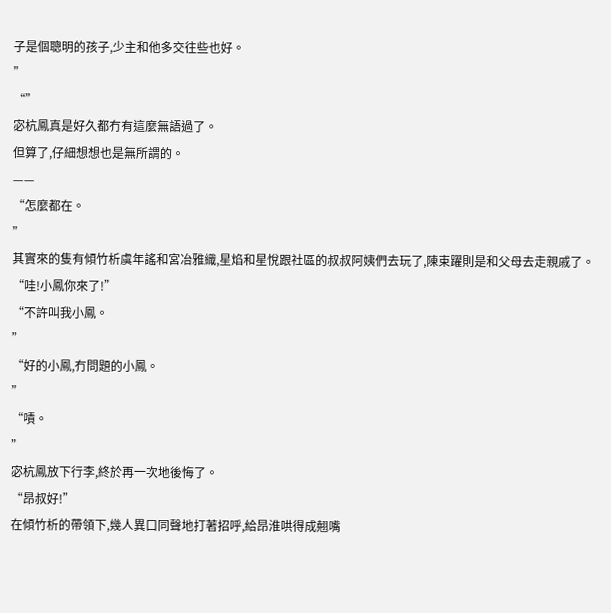子是個聰明的孩子,少主和他多交往些也好。
”
“”
宓杭鳳真是好久都冇有這麼無語過了。
但算了,仔細想想也是無所謂的。
——
“怎麼都在。
”
其實來的隻有傾竹析虞年謠和宮冶雅織,星焰和星悅跟社區的叔叔阿姨們去玩了,陳束躍則是和父母去走親戚了。
“哇!小鳳你來了!”
“不許叫我小鳳。
”
“好的小鳳,冇問題的小鳳。
”
“嘖。
”
宓杭鳳放下行李,終於再一次地後悔了。
“昂叔好!”
在傾竹析的帶領下,幾人異口同聲地打著招呼,給昂淮哄得成翹嘴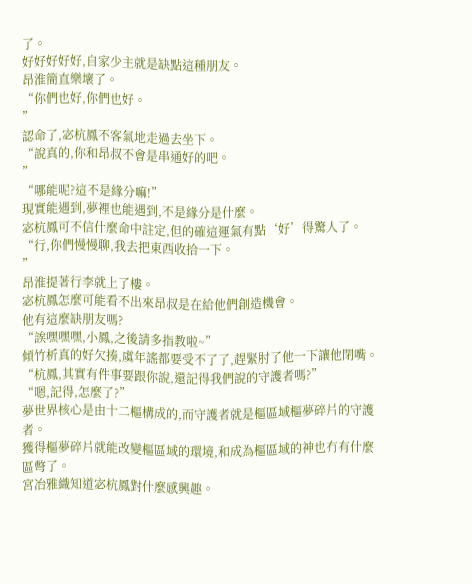了。
好好好好好,自家少主就是缺點這種朋友。
昂淮簡直樂壞了。
“你們也好,你們也好。
”
認命了,宓杭鳳不客氣地走過去坐下。
“說真的,你和昂叔不會是串通好的吧。
”
“哪能呢?這不是緣分嘛!”
現實能遇到,夢裡也能遇到,不是緣分是什麼。
宓杭鳳可不信什麼命中註定,但的確這運氣有點‘好’得驚人了。
“行,你們慢慢聊,我去把東西收拾一下。
”
昂淮提著行李就上了樓。
宓杭鳳怎麼可能看不出來昂叔是在給他們創造機會。
他有這麼缺朋友嗎?
“誒嘿嘿嘿,小鳳,之後請多指教啦~”
傾竹析真的好欠揍,虞年謠都要受不了了,趕緊肘了他一下讓他閉嘴。
“杭鳳,其實有件事要跟你說,還記得我們說的守護者嗎?”
“嗯,記得,怎麼了?”
夢世界核心是由十二樞構成的,而守護者就是樞區域樞夢碎片的守護者。
獲得樞夢碎片就能改變樞區域的環境,和成為樞區域的神也冇有什麼區彆了。
宮冶雅織知道宓杭鳳對什麼感興趣。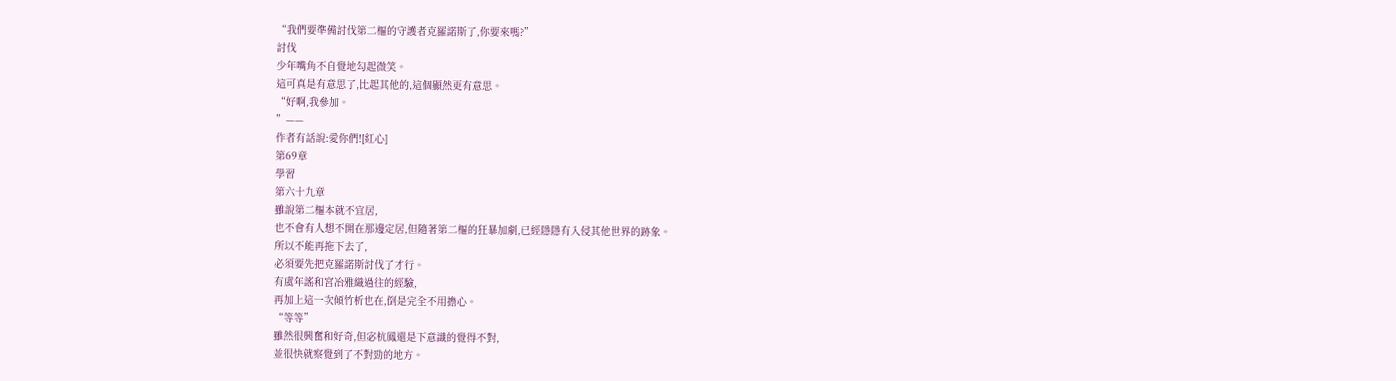“我們要準備討伐第二樞的守護者克羅諾斯了,你要來嗎?”
討伐
少年嘴角不自覺地勾起微笑。
這可真是有意思了,比起其他的,這個顯然更有意思。
“好啊,我參加。
”——
作者有話說:愛你們![紅心]
第69章
學習
第六十九章
雖說第二樞本就不宜居,
也不會有人想不開在那邊定居,但隨著第二樞的狂暴加劇,已經隱隱有入侵其他世界的跡象。
所以不能再拖下去了,
必須要先把克羅諾斯討伐了才行。
有虞年謠和宮冶雅織過往的經驗,
再加上這一次傾竹析也在,倒是完全不用擔心。
“等等”
雖然很興奮和好奇,但宓杭鳳還是下意識的覺得不對,
並很快就察覺到了不對勁的地方。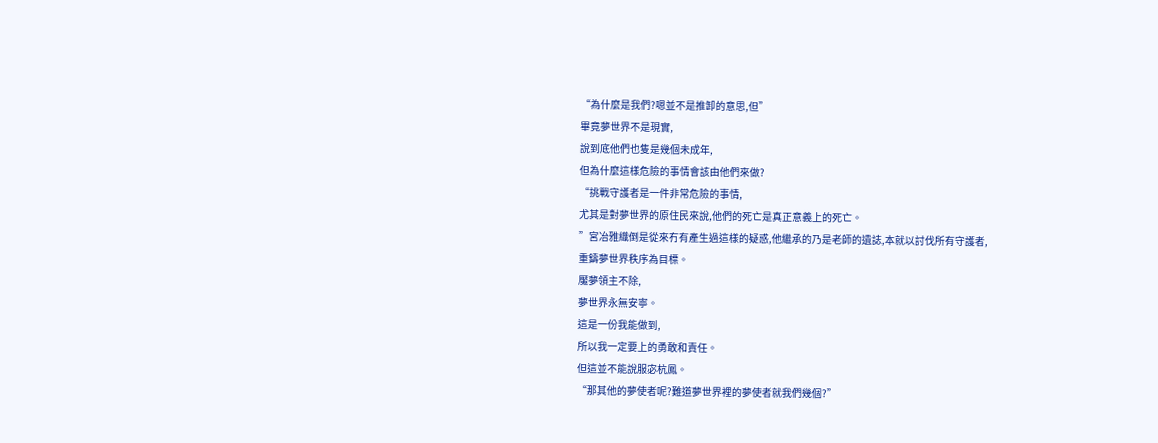“為什麼是我們?嗯並不是推卸的意思,但”
畢竟夢世界不是現實,
說到底他們也隻是幾個未成年,
但為什麼這樣危險的事情會該由他們來做?
“挑戰守護者是一件非常危險的事情,
尤其是對夢世界的原住民來說,他們的死亡是真正意義上的死亡。
”宮冶雅織倒是從來冇有產生過這樣的疑惑,他繼承的乃是老師的遺誌,本就以討伐所有守護者,
重鑄夢世界秩序為目標。
魘夢領主不除,
夢世界永無安寧。
這是一份我能做到,
所以我一定要上的勇敢和責任。
但這並不能說服宓杭鳳。
“那其他的夢使者呢?難道夢世界裡的夢使者就我們幾個?”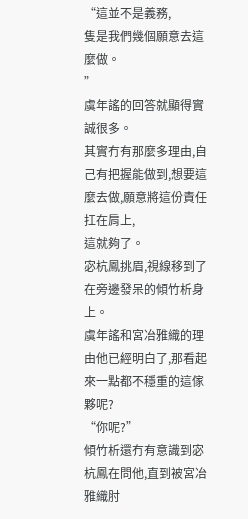“這並不是義務,
隻是我們幾個願意去這麼做。
”
虞年謠的回答就顯得實誠很多。
其實冇有那麼多理由,自己有把握能做到,想要這麼去做,願意將這份責任扛在肩上,
這就夠了。
宓杭鳳挑眉,視線移到了在旁邊發呆的傾竹析身上。
虞年謠和宮冶雅織的理由他已經明白了,那看起來一點都不穩重的這傢夥呢?
“你呢?”
傾竹析還冇有意識到宓杭鳳在問他,直到被宮冶雅織肘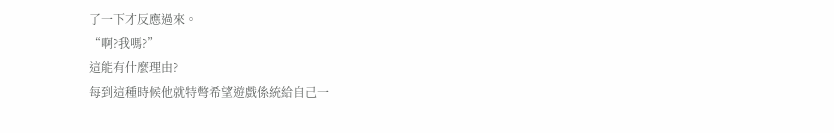了一下才反應過來。
“啊?我嗎?”
這能有什麼理由?
每到這種時候他就特彆希望遊戲係統給自己一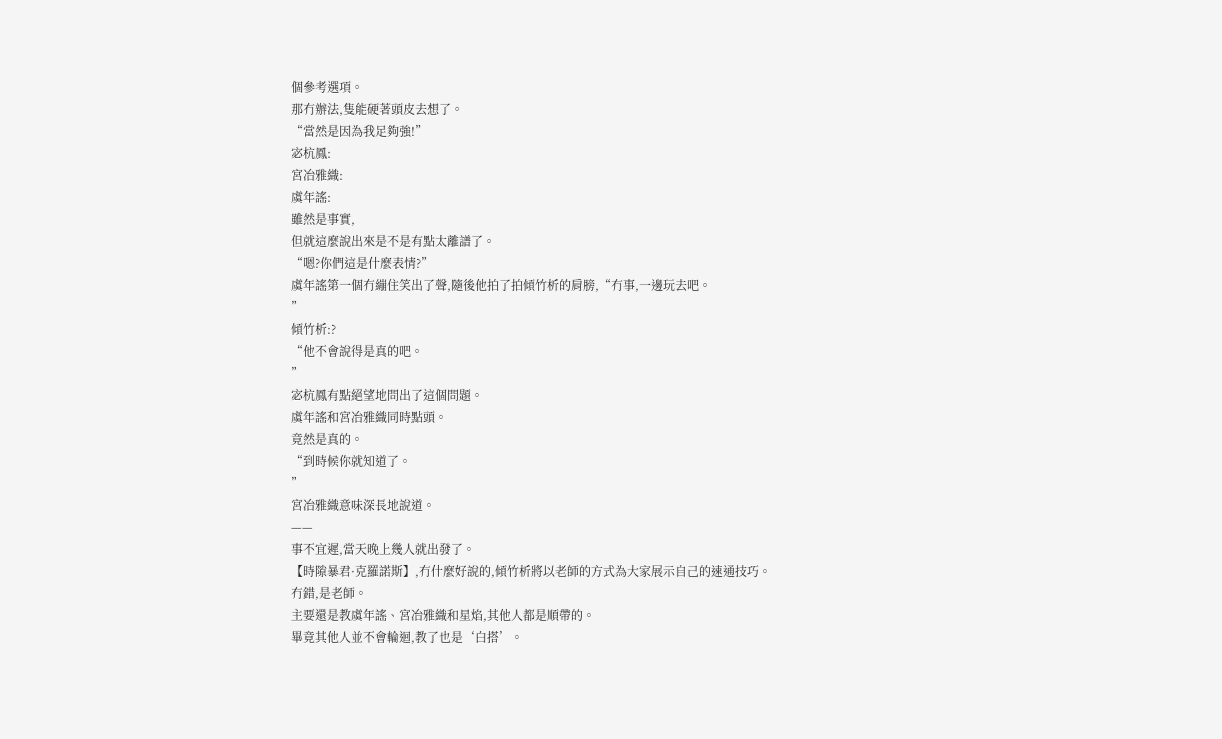個參考選項。
那冇辦法,隻能硬著頭皮去想了。
“當然是因為我足夠強!”
宓杭鳳:
宮冶雅織:
虞年謠:
雖然是事實,
但就這麼說出來是不是有點太離譜了。
“嗯?你們這是什麼表情?”
虞年謠第一個冇繃住笑出了聲,隨後他拍了拍傾竹析的肩膀,“冇事,一邊玩去吧。
”
傾竹析:?
“他不會說得是真的吧。
”
宓杭鳳有點絕望地問出了這個問題。
虞年謠和宮冶雅織同時點頭。
竟然是真的。
“到時候你就知道了。
”
宮冶雅織意味深長地說道。
——
事不宜遲,當天晚上幾人就出發了。
【時隙暴君·克羅諾斯】,冇什麼好說的,傾竹析將以老師的方式為大家展示自己的速通技巧。
冇錯,是老師。
主要還是教虞年謠、宮冶雅織和星焰,其他人都是順帶的。
畢竟其他人並不會輪迴,教了也是‘白搭’。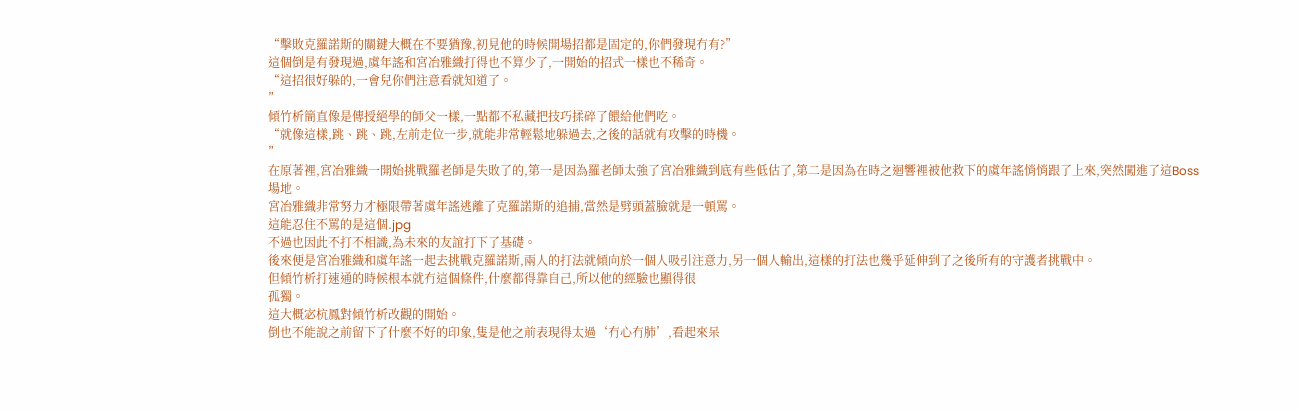“擊敗克羅諾斯的關鍵大概在不要猶豫,初見他的時候開場招都是固定的,你們發現冇有?”
這個倒是有發現過,虞年謠和宮冶雅織打得也不算少了,一開始的招式一樣也不稀奇。
“這招很好躲的,一會兒你們注意看就知道了。
”
傾竹析簡直像是傳授絕學的師父一樣,一點都不私藏把技巧揉碎了餵給他們吃。
“就像這樣,跳、跳、跳,左前走位一步,就能非常輕鬆地躲過去,之後的話就有攻擊的時機。
”
在原著裡,宮冶雅織一開始挑戰羅老師是失敗了的,第一是因為羅老師太強了宮冶雅織到底有些低估了,第二是因為在時之迴響裡被他救下的虞年謠悄悄跟了上來,突然闖進了這Boss場地。
宮冶雅織非常努力才極限帶著虞年謠逃離了克羅諾斯的追捕,當然是劈頭蓋臉就是一頓罵。
這能忍住不罵的是這個.jpg
不過也因此不打不相識,為未來的友誼打下了基礎。
後來便是宮冶雅織和虞年謠一起去挑戰克羅諾斯,兩人的打法就傾向於一個人吸引注意力,另一個人輸出,這樣的打法也幾乎延伸到了之後所有的守護者挑戰中。
但傾竹析打速通的時候根本就冇這個條件,什麼都得靠自己,所以他的經驗也顯得很
孤獨。
這大概宓杭鳳對傾竹析改觀的開始。
倒也不能說之前留下了什麼不好的印象,隻是他之前表現得太過‘冇心冇肺’,看起來呆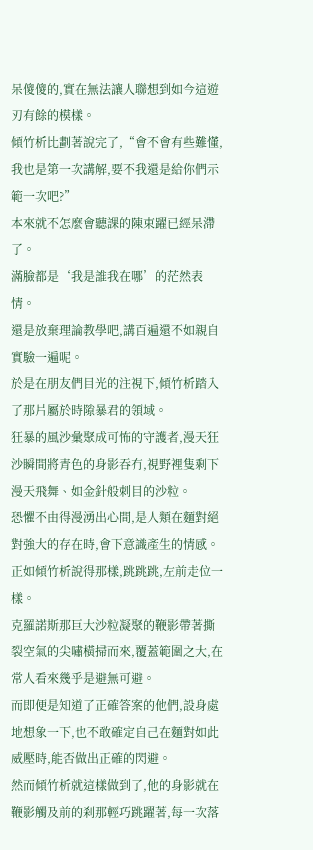呆傻傻的,實在無法讓人聯想到如今這遊刃有餘的模樣。
傾竹析比劃著說完了,“會不會有些難懂,我也是第一次講解,要不我還是給你們示範一次吧?”
本來就不怎麼會聽課的陳束躍已經呆滯了。
滿臉都是‘我是誰我在哪’的茫然表情。
還是放棄理論教學吧,講百遍還不如親自實驗一遍呢。
於是在朋友們目光的注視下,傾竹析踏入了那片屬於時隙暴君的領域。
狂暴的風沙彙聚成可怖的守護者,漫天狂沙瞬間將青色的身影吞冇,視野裡隻剩下漫天飛舞、如金針般刺目的沙粒。
恐懼不由得漫湧出心間,是人類在麵對絕對強大的存在時,會下意識產生的情感。
正如傾竹析說得那樣,跳跳跳,左前走位一樣。
克羅諾斯那巨大沙粒凝聚的鞭影帶著撕裂空氣的尖嘯橫掃而來,覆蓋範圍之大,在常人看來幾乎是避無可避。
而即便是知道了正確答案的他們,設身處地想象一下,也不敢確定自己在麵對如此威壓時,能否做出正確的閃避。
然而傾竹析就這樣做到了,他的身影就在鞭影觸及前的刹那輕巧跳躍著,每一次落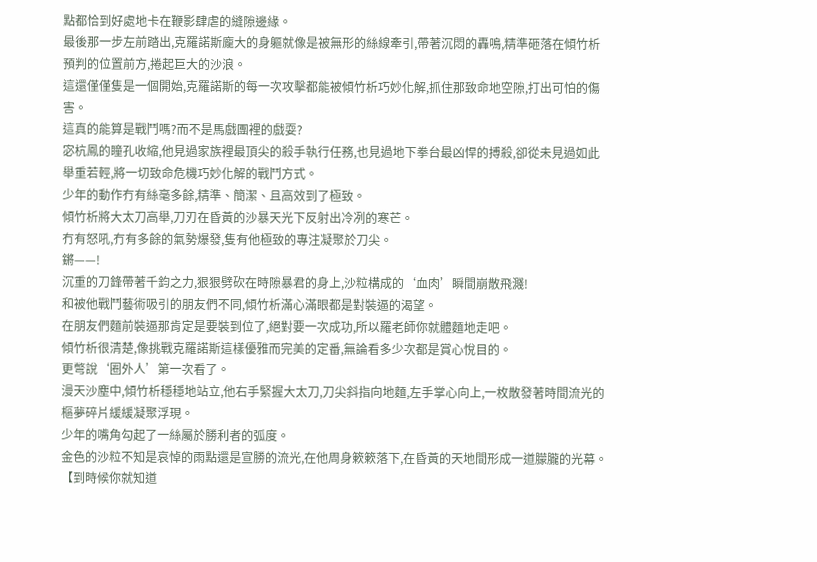點都恰到好處地卡在鞭影肆虐的縫隙邊緣。
最後那一步左前踏出,克羅諾斯龐大的身軀就像是被無形的絲線牽引,帶著沉悶的轟鳴,精準砸落在傾竹析預判的位置前方,捲起巨大的沙浪。
這還僅僅隻是一個開始,克羅諾斯的每一次攻擊都能被傾竹析巧妙化解,抓住那致命地空隙,打出可怕的傷害。
這真的能算是戰鬥嗎?而不是馬戲團裡的戲耍?
宓杭鳳的瞳孔收縮,他見過家族裡最頂尖的殺手執行任務,也見過地下拳台最凶悍的搏殺,卻從未見過如此舉重若輕,將一切致命危機巧妙化解的戰鬥方式。
少年的動作冇有絲毫多餘,精準、簡潔、且高效到了極致。
傾竹析將大太刀高舉,刀刃在昏黃的沙暴天光下反射出冷冽的寒芒。
冇有怒吼,冇有多餘的氣勢爆發,隻有他極致的專注凝聚於刀尖。
鏘——!
沉重的刀鋒帶著千鈞之力,狠狠劈砍在時隙暴君的身上,沙粒構成的‘血肉’瞬間崩散飛濺!
和被他戰鬥藝術吸引的朋友們不同,傾竹析滿心滿眼都是對裝逼的渴望。
在朋友們麵前裝逼那肯定是要裝到位了,絕對要一次成功,所以羅老師你就體麵地走吧。
傾竹析很清楚,像挑戰克羅諾斯這樣優雅而完美的定番,無論看多少次都是賞心悅目的。
更彆說‘圈外人’第一次看了。
漫天沙塵中,傾竹析穩穩地站立,他右手緊握大太刀,刀尖斜指向地麵,左手掌心向上,一枚散發著時間流光的樞夢碎片緩緩凝聚浮現。
少年的嘴角勾起了一絲屬於勝利者的弧度。
金色的沙粒不知是哀悼的雨點還是宣勝的流光,在他周身簌簌落下,在昏黃的天地間形成一道朦朧的光幕。
【到時候你就知道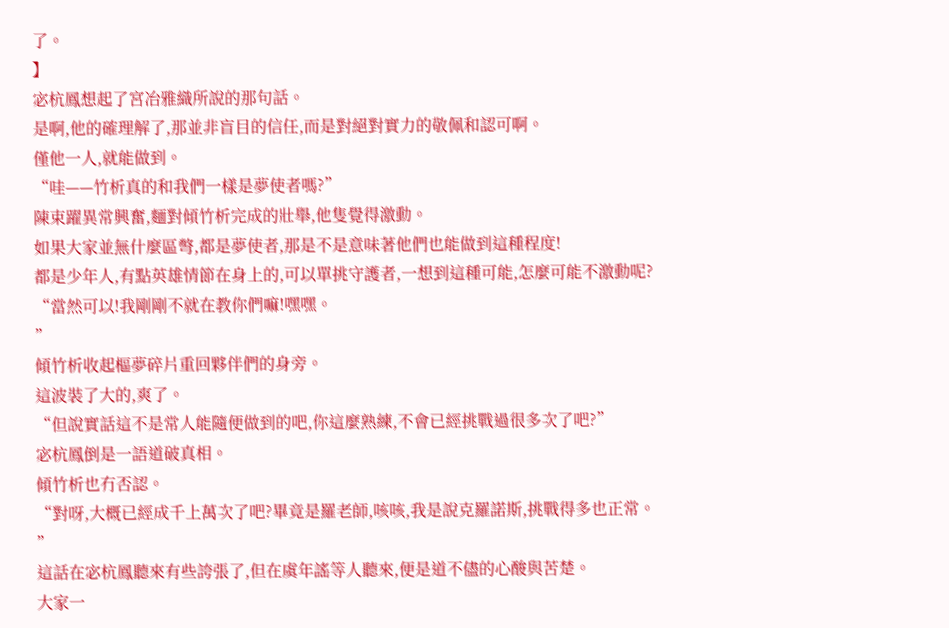了。
】
宓杭鳳想起了宮冶雅織所說的那句話。
是啊,他的確理解了,那並非盲目的信任,而是對絕對實力的敬佩和認可啊。
僅他一人,就能做到。
“哇——竹析真的和我們一樣是夢使者嗎?”
陳束躍異常興奮,麵對傾竹析完成的壯舉,他隻覺得激動。
如果大家並無什麼區彆,都是夢使者,那是不是意味著他們也能做到這種程度!
都是少年人,有點英雄情節在身上的,可以單挑守護者,一想到這種可能,怎麼可能不激動呢?
“當然可以!我剛剛不就在教你們嘛!嘿嘿。
”
傾竹析收起樞夢碎片重回夥伴們的身旁。
這波裝了大的,爽了。
“但說實話這不是常人能隨便做到的吧,你這麼熟練,不會已經挑戰過很多次了吧?”
宓杭鳳倒是一語道破真相。
傾竹析也冇否認。
“對呀,大概已經成千上萬次了吧?畢竟是羅老師,咳咳,我是說克羅諾斯,挑戰得多也正常。
”
這話在宓杭鳳聽來有些誇張了,但在虞年謠等人聽來,便是道不儘的心酸與苦楚。
大家一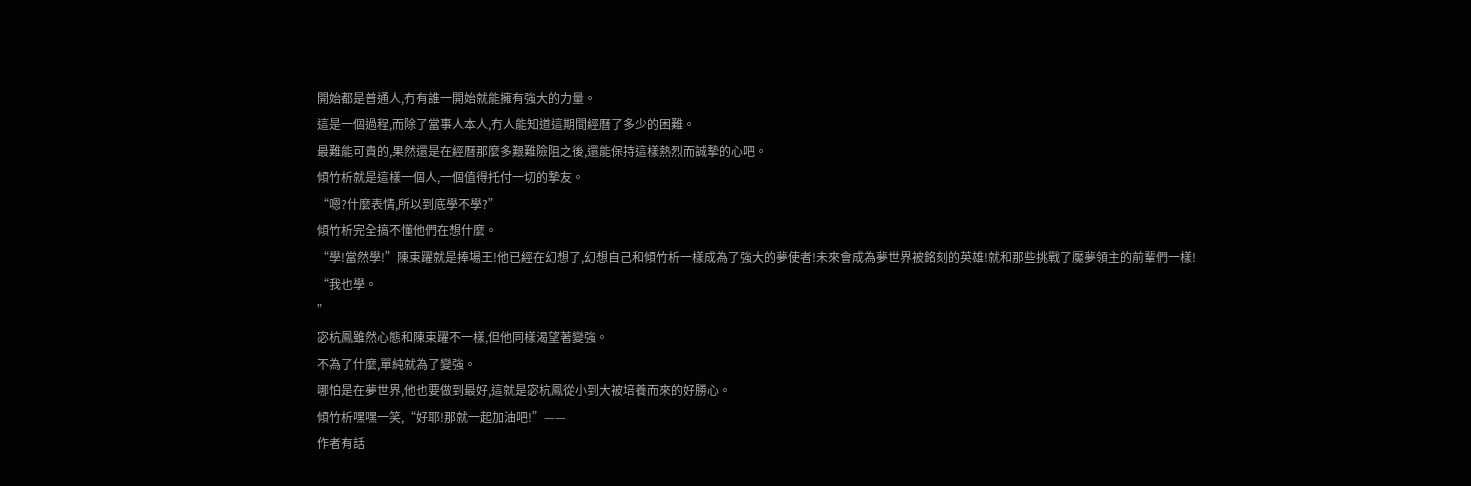開始都是普通人,冇有誰一開始就能擁有強大的力量。
這是一個過程,而除了當事人本人,冇人能知道這期間經曆了多少的困難。
最難能可貴的,果然還是在經曆那麼多艱難險阻之後,還能保持這樣熱烈而誠摯的心吧。
傾竹析就是這樣一個人,一個值得托付一切的摯友。
“嗯?什麼表情,所以到底學不學?”
傾竹析完全搞不懂他們在想什麼。
“學!當然學!”陳束躍就是捧場王!他已經在幻想了,幻想自己和傾竹析一樣成為了強大的夢使者!未來會成為夢世界被銘刻的英雄!就和那些挑戰了魘夢領主的前輩們一樣!
“我也學。
”
宓杭鳳雖然心態和陳束躍不一樣,但他同樣渴望著變強。
不為了什麼,單純就為了變強。
哪怕是在夢世界,他也要做到最好,這就是宓杭鳳從小到大被培養而來的好勝心。
傾竹析嘿嘿一笑,“好耶!那就一起加油吧!”——
作者有話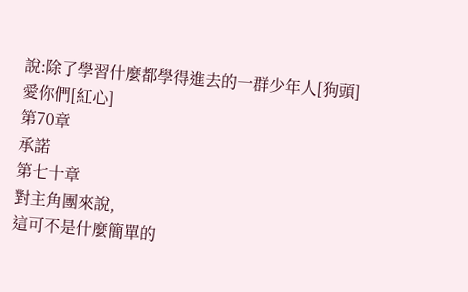說:除了學習什麼都學得進去的一群少年人[狗頭]
愛你們[紅心]
第70章
承諾
第七十章
對主角團來說,
這可不是什麼簡單的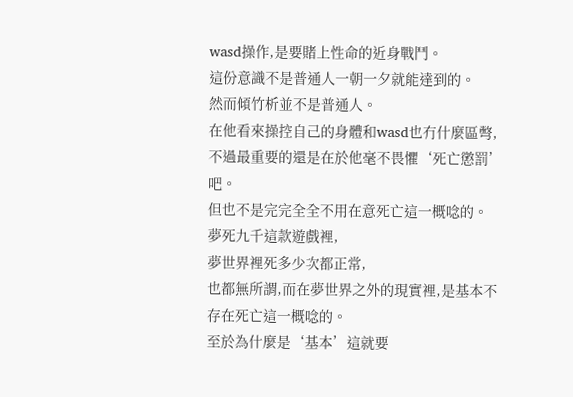wasd操作,是要賭上性命的近身戰鬥。
這份意識不是普通人一朝一夕就能達到的。
然而傾竹析並不是普通人。
在他看來操控自己的身體和wasd也冇什麼區彆,不過最重要的還是在於他毫不畏懼‘死亡懲罰’吧。
但也不是完完全全不用在意死亡這一概唸的。
夢死九千這款遊戲裡,
夢世界裡死多少次都正常,
也都無所謂,而在夢世界之外的現實裡,是基本不存在死亡這一概唸的。
至於為什麼是‘基本’這就要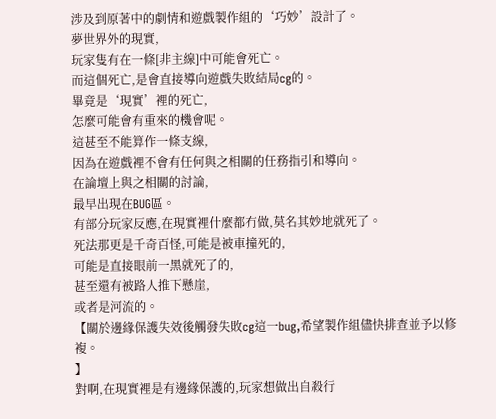涉及到原著中的劇情和遊戲製作組的‘巧妙’設計了。
夢世界外的現實,
玩家隻有在一條[非主線]中可能會死亡。
而這個死亡,是會直接導向遊戲失敗結局cg的。
畢竟是‘現實’裡的死亡,
怎麼可能會有重來的機會呢。
這甚至不能算作一條支線,
因為在遊戲裡不會有任何與之相關的任務指引和導向。
在論壇上與之相關的討論,
最早出現在BUG區。
有部分玩家反應,在現實裡什麼都冇做,莫名其妙地就死了。
死法那更是千奇百怪,可能是被車撞死的,
可能是直接眼前一黑就死了的,
甚至還有被路人推下懸崖,
或者是河流的。
【關於邊緣保護失效後觸發失敗cg這一bug,希望製作組儘快排查並予以修複。
】
對啊,在現實裡是有邊緣保護的,玩家想做出自殺行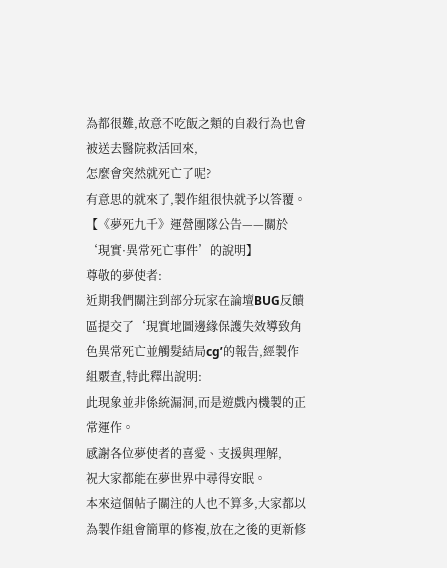為都很難,故意不吃飯之類的自殺行為也會被送去醫院救活回來,
怎麼會突然就死亡了呢?
有意思的就來了,製作組很快就予以答覆。
【《夢死九千》運營團隊公告——關於‘現實·異常死亡事件’的說明】
尊敬的夢使者:
近期我們關注到部分玩家在論壇BUG反饋區提交了‘現實地圖邊緣保護失效導致角色異常死亡並觸髮結局cg’的報告,經製作組覈查,特此釋出說明:
此現象並非係統漏洞,而是遊戲內機製的正常運作。
感謝各位夢使者的喜愛、支援與理解,
祝大家都能在夢世界中尋得安眠。
本來這個帖子關注的人也不算多,大家都以為製作組會簡單的修複,放在之後的更新修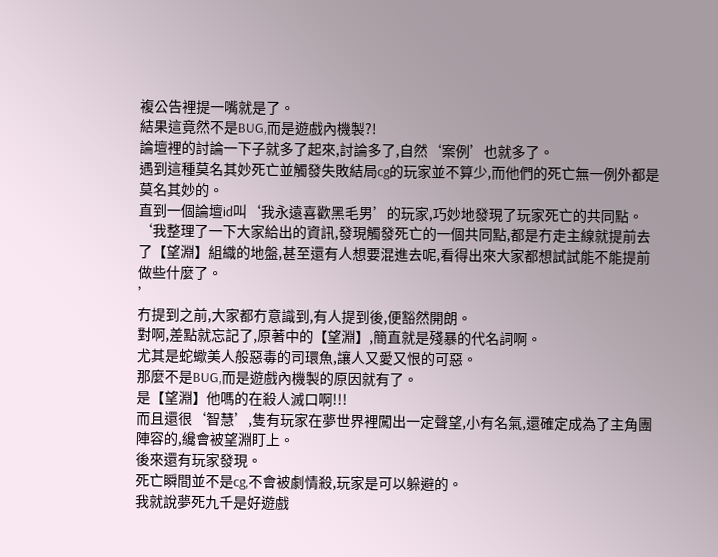複公告裡提一嘴就是了。
結果這竟然不是BUG,而是遊戲內機製?!
論壇裡的討論一下子就多了起來,討論多了,自然‘案例’也就多了。
遇到這種莫名其妙死亡並觸發失敗結局cg的玩家並不算少,而他們的死亡無一例外都是莫名其妙的。
直到一個論壇id叫‘我永遠喜歡黑毛男’的玩家,巧妙地發現了玩家死亡的共同點。
‘我整理了一下大家給出的資訊,發現觸發死亡的一個共同點,都是冇走主線就提前去了【望淵】組織的地盤,甚至還有人想要混進去呢,看得出來大家都想試試能不能提前做些什麼了。
’
冇提到之前,大家都冇意識到,有人提到後,便豁然開朗。
對啊,差點就忘記了,原著中的【望淵】,簡直就是殘暴的代名詞啊。
尤其是蛇蠍美人般惡毒的司環魚,讓人又愛又恨的可惡。
那麼不是BUG,而是遊戲內機製的原因就有了。
是【望淵】他嗎的在殺人滅口啊!!!
而且還很‘智慧’,隻有玩家在夢世界裡闖出一定聲望,小有名氣,還確定成為了主角團陣容的,纔會被望淵盯上。
後來還有玩家發現。
死亡瞬間並不是cg,不會被劇情殺,玩家是可以躲避的。
我就說夢死九千是好遊戲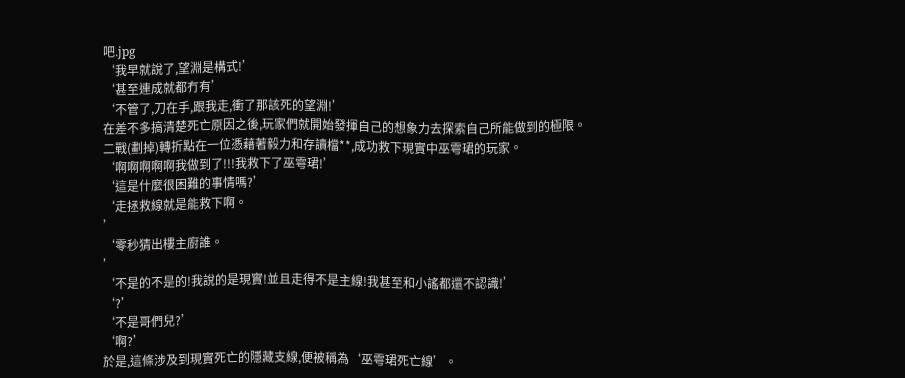吧.jpg
‘我早就說了,望淵是構式!’
‘甚至連成就都冇有’
‘不管了,刀在手,跟我走,衝了那該死的望淵!’
在差不多搞清楚死亡原因之後,玩家們就開始發揮自己的想象力去探索自己所能做到的極限。
二戰(劃掉)轉折點在一位憑藉著毅力和存讀檔**,成功救下現實中巫雩珺的玩家。
‘啊啊啊啊啊我做到了!!!我救下了巫雩珺!’
‘這是什麼很困難的事情嗎?’
‘走拯救線就是能救下啊。
’
‘零秒猜出樓主廚誰。
’
‘不是的不是的!我說的是現實!並且走得不是主線!我甚至和小謠都還不認識!’
‘?’
‘不是哥們兒?’
‘啊?’
於是,這條涉及到現實死亡的隱藏支線,便被稱為‘巫雩珺死亡線’。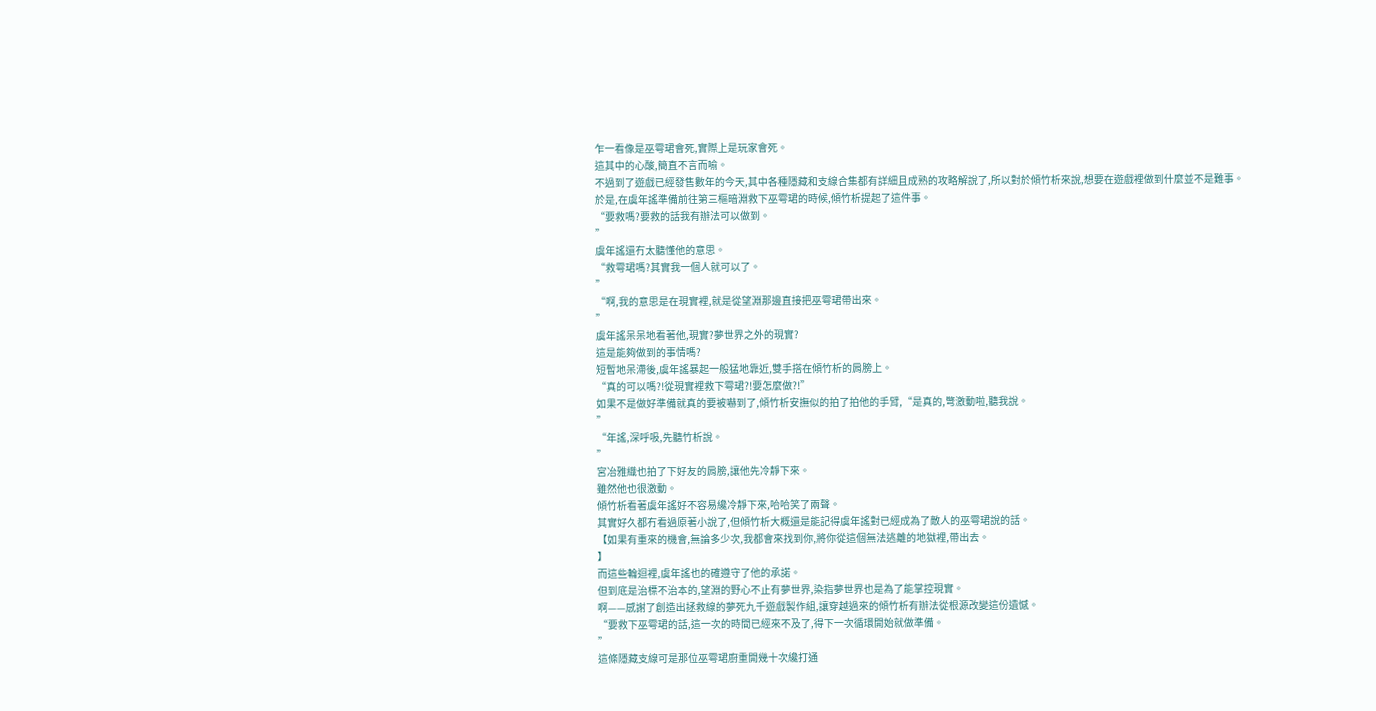乍一看像是巫雩珺會死,實際上是玩家會死。
這其中的心酸,簡直不言而喻。
不過到了遊戲已經發售數年的今天,其中各種隱藏和支線合集都有詳細且成熟的攻略解說了,所以對於傾竹析來說,想要在遊戲裡做到什麼並不是難事。
於是,在虞年謠準備前往第三樞暗淵救下巫雩珺的時候,傾竹析提起了這件事。
“要救嗎?要救的話我有辦法可以做到。
”
虞年謠還冇太聽懂他的意思。
“救雩珺嗎?其實我一個人就可以了。
”
“啊,我的意思是在現實裡,就是從望淵那邊直接把巫雩珺帶出來。
”
虞年謠呆呆地看著他,現實?夢世界之外的現實?
這是能夠做到的事情嗎?
短暫地呆滯後,虞年謠暴起一般猛地靠近,雙手搭在傾竹析的肩膀上。
“真的可以嗎?!從現實裡救下雩珺?!要怎麼做?!”
如果不是做好準備就真的要被嚇到了,傾竹析安撫似的拍了拍他的手臂,“是真的,彆激動啦,聽我說。
”
“年謠,深呼吸,先聽竹析說。
”
宮冶雅織也拍了下好友的肩膀,讓他先冷靜下來。
雖然他也很激動。
傾竹析看著虞年謠好不容易纔冷靜下來,哈哈笑了兩聲。
其實好久都冇看過原著小說了,但傾竹析大概還是能記得虞年謠對已經成為了敵人的巫雩珺說的話。
【如果有重來的機會,無論多少次,我都會來找到你,將你從這個無法逃離的地獄裡,帶出去。
】
而這些輪迴裡,虞年謠也的確遵守了他的承諾。
但到底是治標不治本的,望淵的野心不止有夢世界,染指夢世界也是為了能掌控現實。
啊——感謝了創造出拯救線的夢死九千遊戲製作組,讓穿越過來的傾竹析有辦法從根源改變這份遺憾。
“要救下巫雩珺的話,這一次的時間已經來不及了,得下一次循環開始就做準備。
”
這條隱藏支線可是那位巫雩珺廚重開幾十次纔打通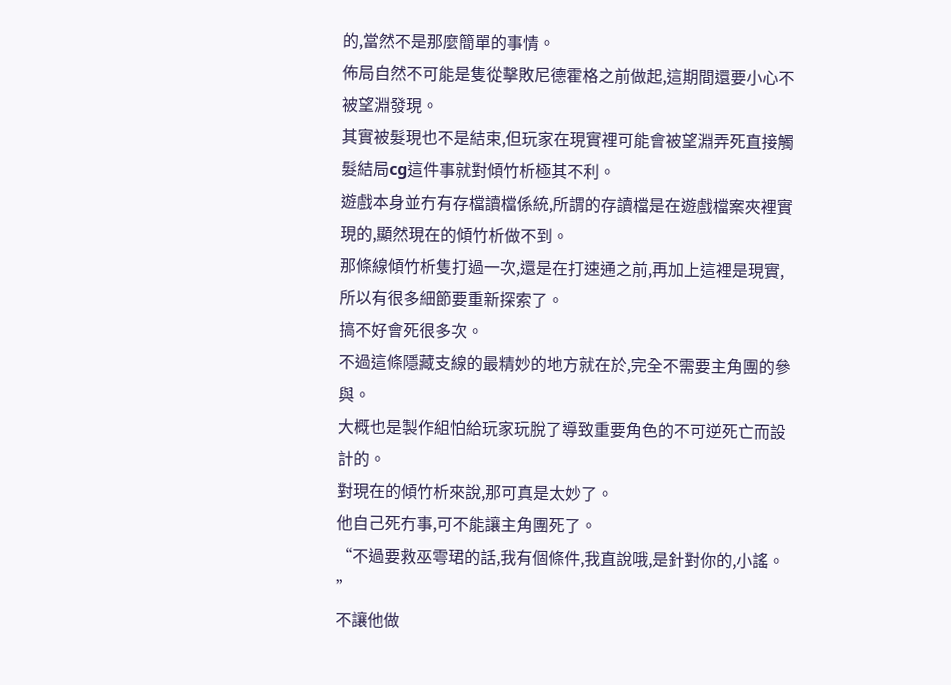的,當然不是那麼簡單的事情。
佈局自然不可能是隻從擊敗尼德霍格之前做起,這期間還要小心不被望淵發現。
其實被髮現也不是結束,但玩家在現實裡可能會被望淵弄死直接觸髮結局cg這件事就對傾竹析極其不利。
遊戲本身並冇有存檔讀檔係統,所謂的存讀檔是在遊戲檔案夾裡實現的,顯然現在的傾竹析做不到。
那條線傾竹析隻打過一次,還是在打速通之前,再加上這裡是現實,所以有很多細節要重新探索了。
搞不好會死很多次。
不過這條隱藏支線的最精妙的地方就在於,完全不需要主角團的參與。
大概也是製作組怕給玩家玩脫了導致重要角色的不可逆死亡而設計的。
對現在的傾竹析來說,那可真是太妙了。
他自己死冇事,可不能讓主角團死了。
“不過要救巫雩珺的話,我有個條件,我直說哦,是針對你的,小謠。
”
不讓他做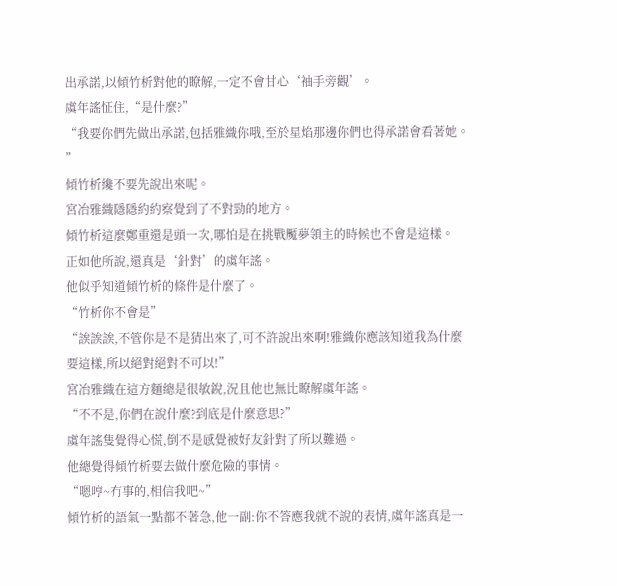出承諾,以傾竹析對他的瞭解,一定不會甘心‘袖手旁觀’。
虞年謠怔住,“是什麼?”
“我要你們先做出承諾,包括雅織你哦,至於星焰那邊你們也得承諾會看著她。
”
傾竹析纔不要先說出來呢。
宮冶雅織隱隱約約察覺到了不對勁的地方。
傾竹析這麼鄭重還是頭一次,哪怕是在挑戰魘夢領主的時候也不會是這樣。
正如他所說,還真是‘針對’的虞年謠。
他似乎知道傾竹析的條件是什麼了。
“竹析你不會是”
“誒誒誒,不管你是不是猜出來了,可不許說出來啊!雅織你應該知道我為什麼要這樣,所以絕對絕對不可以!”
宮冶雅織在這方麵總是很敏銳,況且他也無比瞭解虞年謠。
“不不是,你們在說什麼?到底是什麼意思?”
虞年謠隻覺得心慌,倒不是感覺被好友針對了所以難過。
他總覺得傾竹析要去做什麼危險的事情。
“嗯哼~冇事的,相信我吧~”
傾竹析的語氣一點都不著急,他一副:你不答應我就不說的表情,虞年謠真是一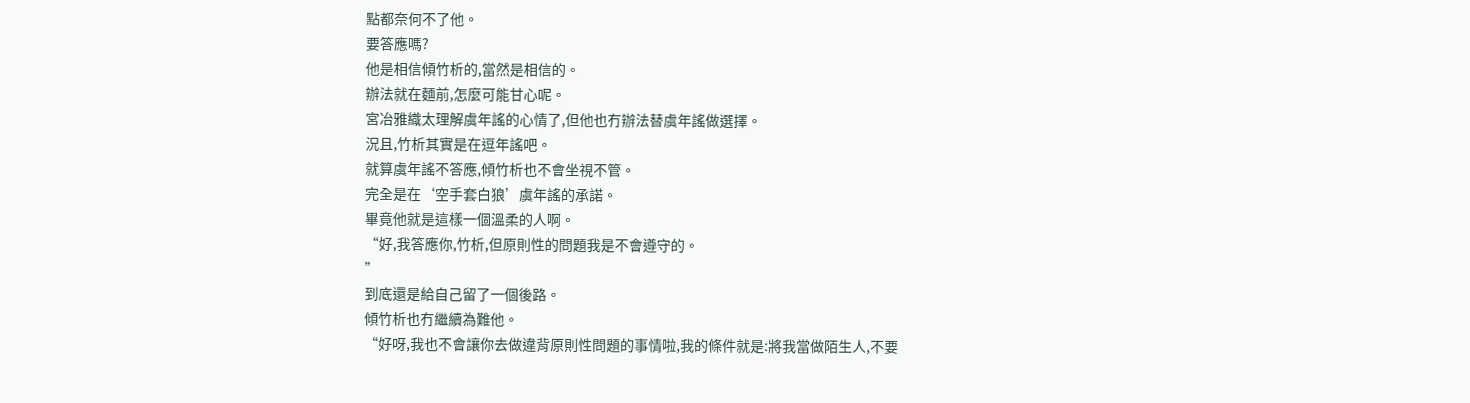點都奈何不了他。
要答應嗎?
他是相信傾竹析的,當然是相信的。
辦法就在麵前,怎麼可能甘心呢。
宮冶雅織太理解虞年謠的心情了,但他也冇辦法替虞年謠做選擇。
況且,竹析其實是在逗年謠吧。
就算虞年謠不答應,傾竹析也不會坐視不管。
完全是在‘空手套白狼’虞年謠的承諾。
畢竟他就是這樣一個溫柔的人啊。
“好,我答應你,竹析,但原則性的問題我是不會遵守的。
”
到底還是給自己留了一個後路。
傾竹析也冇繼續為難他。
“好呀,我也不會讓你去做違背原則性問題的事情啦,我的條件就是:將我當做陌生人,不要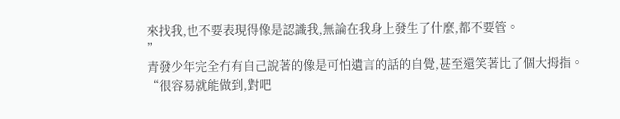來找我,也不要表現得像是認識我,無論在我身上發生了什麼,都不要管。
”
青發少年完全冇有自己說著的像是可怕遺言的話的自覺,甚至還笑著比了個大拇指。
“很容易就能做到,對吧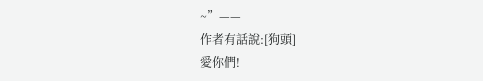~”——
作者有話說:[狗頭]
愛你們!